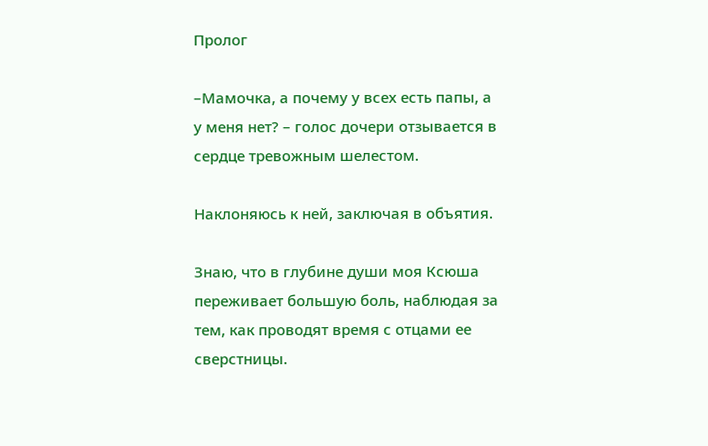Пролог

–Мамочка, а почему у всех есть папы, а у меня нет? – голос дочери отзывается в сердце тревожным шелестом.

Наклоняюсь к ней, заключая в объятия.

Знаю, что в глубине души моя Ксюша переживает большую боль, наблюдая за тем, как проводят время с отцами ее сверстницы.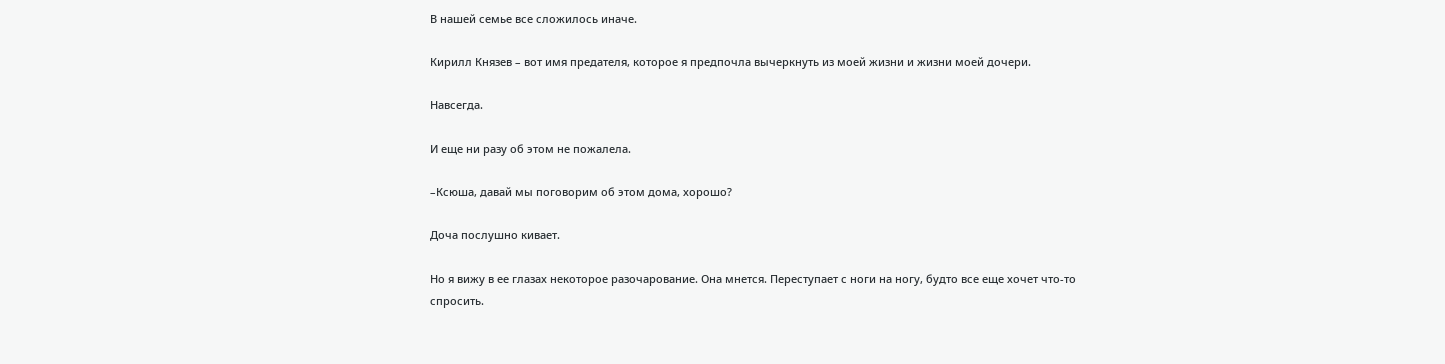В нашей семье все сложилось иначе.

Кирилл Князев – вот имя предателя, которое я предпочла вычеркнуть из моей жизни и жизни моей дочери.

Навсегда.

И еще ни разу об этом не пожалела.

–Ксюша, давай мы поговорим об этом дома, хорошо?

Доча послушно кивает.

Но я вижу в ее глазах некоторое разочарование. Она мнется. Переступает с ноги на ногу, будто все еще хочет что-то спросить.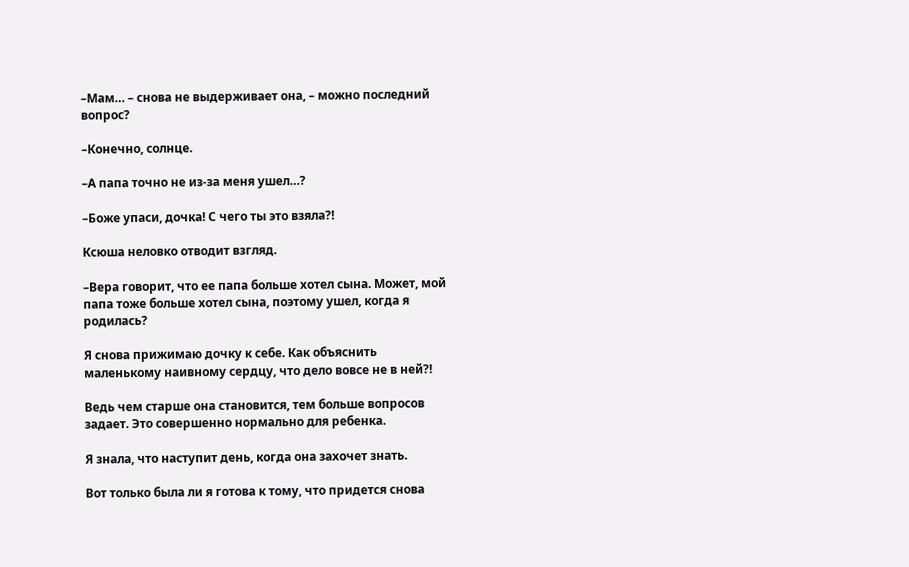–Мам… – снова не выдерживает она, – можно последний вопрос?

–Конечно, солнце.

–А папа точно не из-за меня ушел…?

–Боже упаси, дочка! С чего ты это взяла?!

Ксюша неловко отводит взгляд.

–Вера говорит, что ее папа больше хотел сына. Может, мой папа тоже больше хотел сына, поэтому ушел, когда я родилась?

Я снова прижимаю дочку к себе. Как объяснить маленькому наивному сердцу, что дело вовсе не в ней?!

Ведь чем старше она становится, тем больше вопросов задает. Это совершенно нормально для ребенка.

Я знала, что наступит день, когда она захочет знать.

Вот только была ли я готова к тому, что придется снова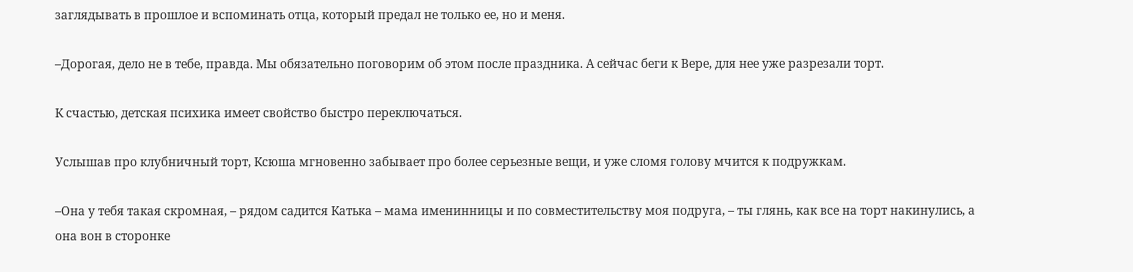заглядывать в прошлое и вспоминать отца, который предал не только ее, но и меня.

–Дорогая, дело не в тебе, правда. Мы обязательно поговорим об этом после праздника. А сейчас беги к Вере, для нее уже разрезали торт.

К счастью, детская психика имеет свойство быстро переключаться.

Услышав про клубничный торт, Ксюша мгновенно забывает про более серьезные вещи, и уже сломя голову мчится к подружкам.

–Она у тебя такая скромная, – рядом садится Катька – мама именинницы и по совместительству моя подруга, – ты глянь, как все на торт накинулись, а она вон в сторонке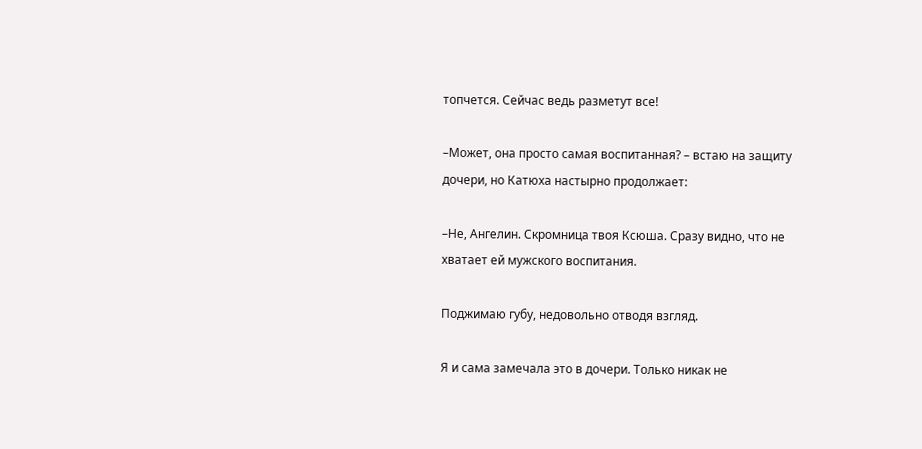топчется. Сейчас ведь разметут все!

–Может, она просто самая воспитанная? – встаю на защиту дочери, но Катюха настырно продолжает:

–Не, Ангелин. Скромница твоя Ксюша. Сразу видно, что не хватает ей мужского воспитания.

Поджимаю губу, недовольно отводя взгляд.

Я и сама замечала это в дочери. Только никак не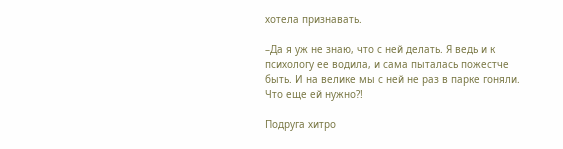хотела признавать.

–Да я уж не знаю, что с ней делать. Я ведь и к психологу ее водила, и сама пыталась пожестче быть. И на велике мы с ней не раз в парке гоняли. Что еще ей нужно?!

Подруга хитро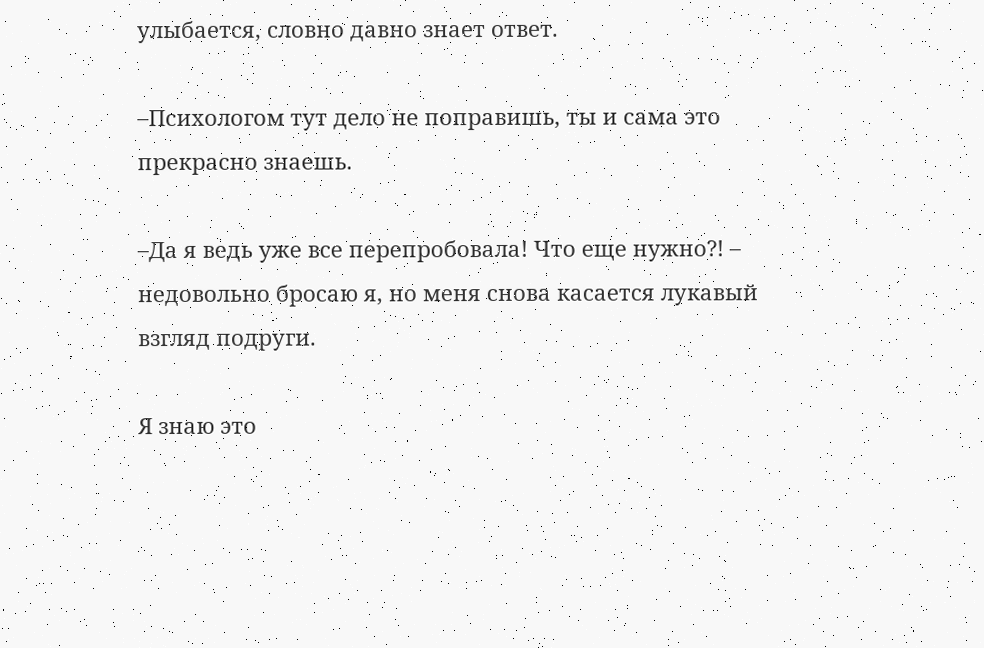улыбается, словно давно знает ответ.

–Психологом тут дело не поправишь, ты и сама это прекрасно знаешь.

–Да я ведь уже все перепробовала! Что еще нужно?! – недовольно бросаю я, но меня снова касается лукавый взгляд подруги.

Я знаю это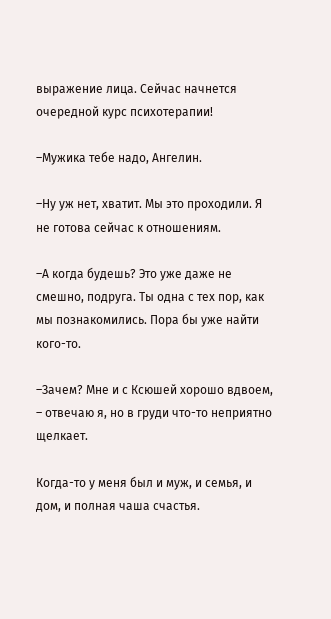выражение лица. Сейчас начнется очередной курс психотерапии!

–Мужика тебе надо, Ангелин.

–Ну уж нет, хватит. Мы это проходили. Я не готова сейчас к отношениям.

–А когда будешь? Это уже даже не смешно, подруга. Ты одна с тех пор, как мы познакомились. Пора бы уже найти кого-то.

–Зачем? Мне и с Ксюшей хорошо вдвоем, – отвечаю я, но в груди что-то неприятно щелкает.

Когда-то у меня был и муж, и семья, и дом, и полная чаша счастья.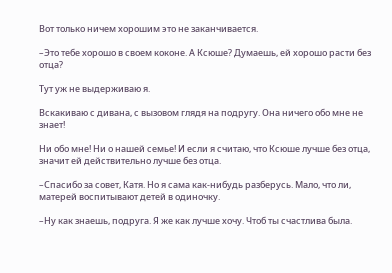Вот только ничем хорошим это не заканчивается.

–Это тебе хорошо в своем коконе. А Ксюше? Думаешь, ей хорошо расти без отца?

Тут уж не выдерживаю я.

Вскакиваю с дивана, с вызовом глядя на подругу. Она ничего обо мне не знает!

Ни обо мне! Ни о нашей семье! И если я считаю, что Ксюше лучше без отца, значит ей действительно лучше без отца.

–Спасибо за совет, Катя. Но я сама как-нибудь разберусь. Мало, что ли, матерей воспитывают детей в одиночку.

–Ну как знаешь, подруга. Я же как лучше хочу. Чтоб ты счастлива была.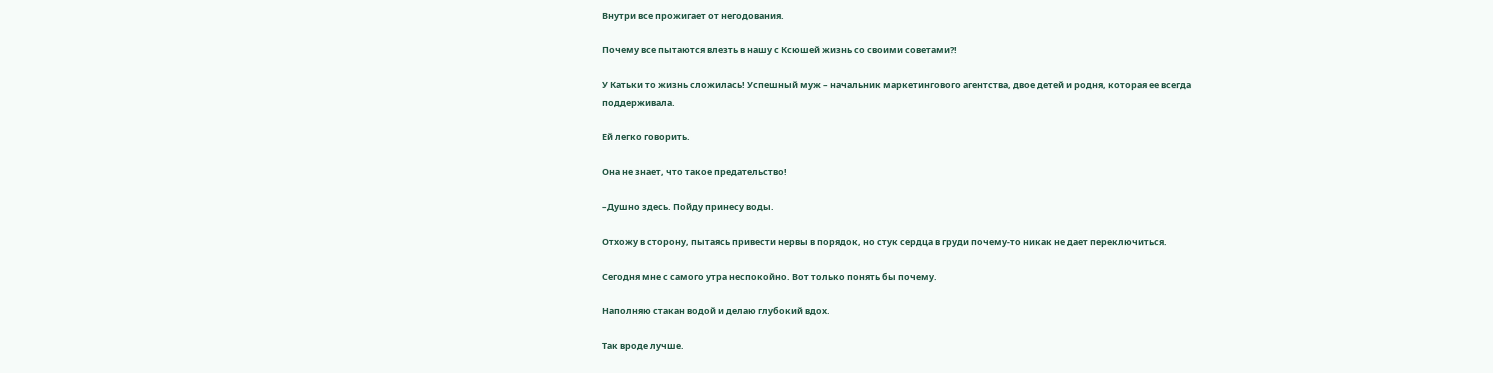Внутри все прожигает от негодования.

Почему все пытаются влезть в нашу с Ксюшей жизнь со своими советами?!

У Катьки то жизнь сложилась! Успешный муж – начальник маркетингового агентства, двое детей и родня, которая ее всегда поддерживала.

Ей легко говорить.

Она не знает, что такое предательство!

–Душно здесь. Пойду принесу воды.

Отхожу в сторону, пытаясь привести нервы в порядок, но стук сердца в груди почему-то никак не дает переключиться.

Сегодня мне с самого утра неспокойно. Вот только понять бы почему.

Наполняю стакан водой и делаю глубокий вдох.

Так вроде лучше.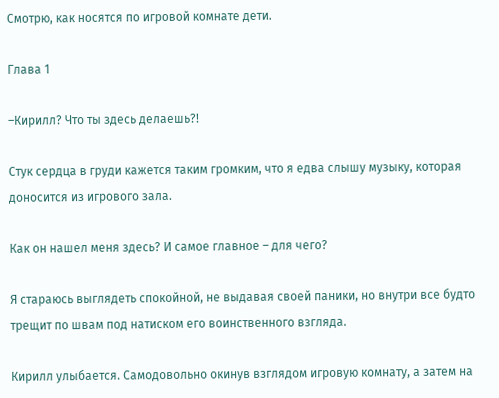Смотрю, как носятся по игровой комнате дети.

Глава 1

–Кирилл? Что ты здесь делаешь?!

Стук сердца в груди кажется таким громким, что я едва слышу музыку, которая доносится из игрового зала.

Как он нашел меня здесь? И самое главное – для чего?

Я стараюсь выглядеть спокойной, не выдавая своей паники, но внутри все будто трещит по швам под натиском его воинственного взгляда.

Кирилл улыбается. Самодовольно окинув взглядом игровую комнату, а затем на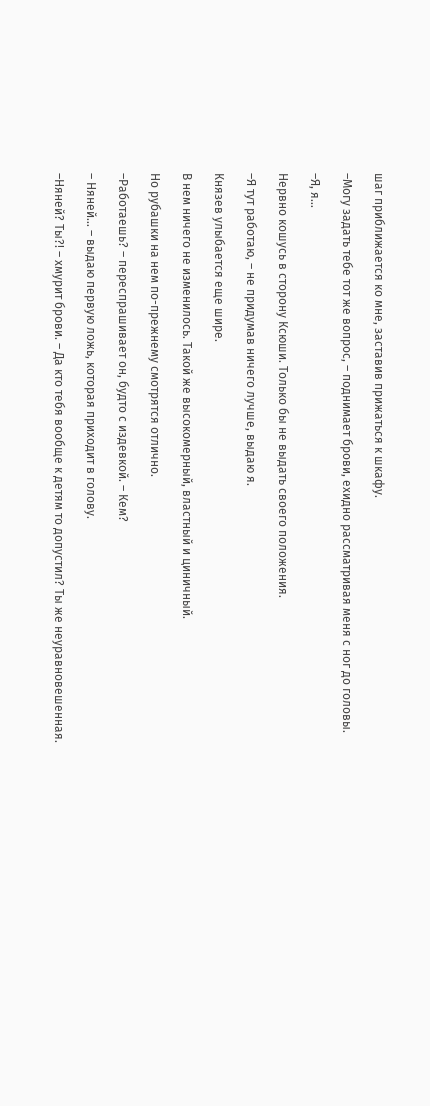шаг приближается ко мне, заставив прижаться к шкафу.

–Могу задать тебе тот же вопрос, – поднимает брови, ехидно рассматривая меня с ног до головы.

–Я, я…

Нервно кошусь в сторону Ксюши. Только бы не выдать своего положения.

–Я тут работаю, – не придумав ничего лучше, выдаю я.

Князев улыбается еще шире.

В нем ничего не изменилось. Такой же высокомерный, властный и циничный.

Но рубашки на нем по-прежнему смотрятся отлично.

–Работаешь? – переспрашивает он, будто с издевкой. – Кем?

– Няней… – выдаю первую ложь, которая приходит в голову.

–Няней? Ты?! – хмурит брови. – Да кто тебя вообще к детям то допустил? Ты же неуравновешенная.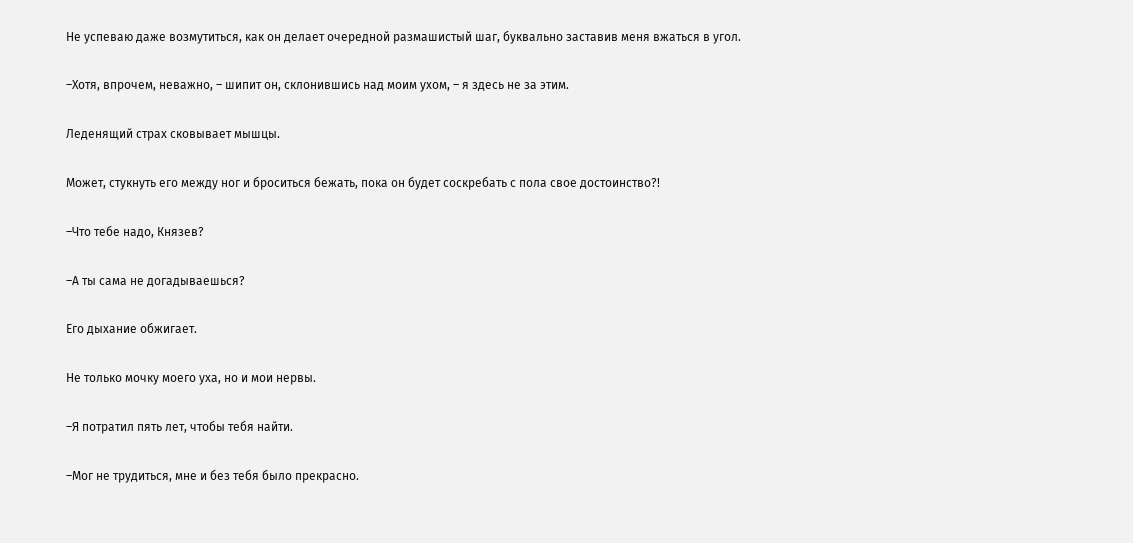Не успеваю даже возмутиться, как он делает очередной размашистый шаг, буквально заставив меня вжаться в угол.

–Хотя, впрочем, неважно, – шипит он, склонившись над моим ухом, – я здесь не за этим.

Леденящий страх сковывает мышцы.

Может, стукнуть его между ног и броситься бежать, пока он будет соскребать с пола свое достоинство?!

–Что тебе надо, Князев?

–А ты сама не догадываешься?

Его дыхание обжигает.

Не только мочку моего уха, но и мои нервы.

–Я потратил пять лет, чтобы тебя найти.

–Мог не трудиться, мне и без тебя было прекрасно.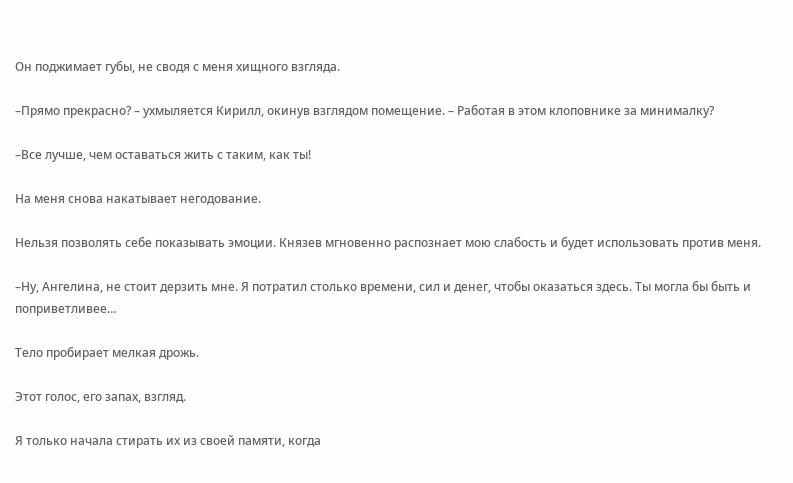Он поджимает губы, не сводя с меня хищного взгляда.

–Прямо прекрасно? – ухмыляется Кирилл, окинув взглядом помещение. – Работая в этом клоповнике за минималку?

–Все лучше, чем оставаться жить с таким, как ты!

На меня снова накатывает негодование.

Нельзя позволять себе показывать эмоции. Князев мгновенно распознает мою слабость и будет использовать против меня.

–Ну, Ангелина, не стоит дерзить мне. Я потратил столько времени, сил и денег, чтобы оказаться здесь. Ты могла бы быть и поприветливее…

Тело пробирает мелкая дрожь.

Этот голос, его запах, взгляд.

Я только начала стирать их из своей памяти, когда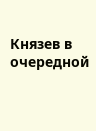Князев в очередной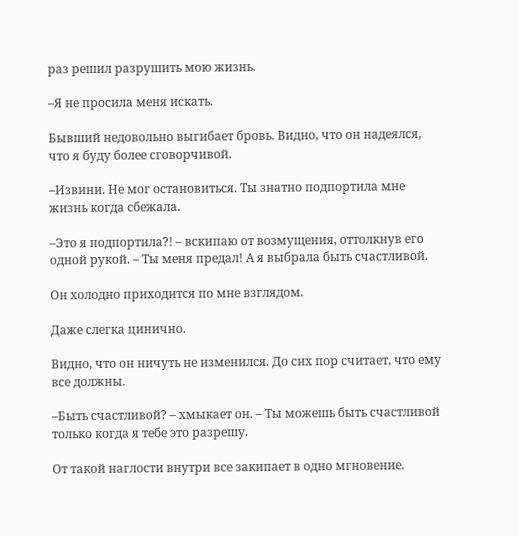раз решил разрушить мою жизнь.

–Я не просила меня искать.

Бывший недовольно выгибает бровь. Видно, что он надеялся, что я буду более сговорчивой.

–Извини. Не мог остановиться. Ты знатно подпортила мне жизнь когда сбежала.

–Это я подпортила?! – вскипаю от возмущения, оттолкнув его одной рукой. – Ты меня предал! А я выбрала быть счастливой.

Он холодно приходится по мне взглядом.

Даже слегка цинично.

Видно, что он ничуть не изменился. До сих пор считает, что ему все должны.

–Быть счастливой? – хмыкает он. – Ты можешь быть счастливой только когда я тебе это разрешу.

От такой наглости внутри все закипает в одно мгновение.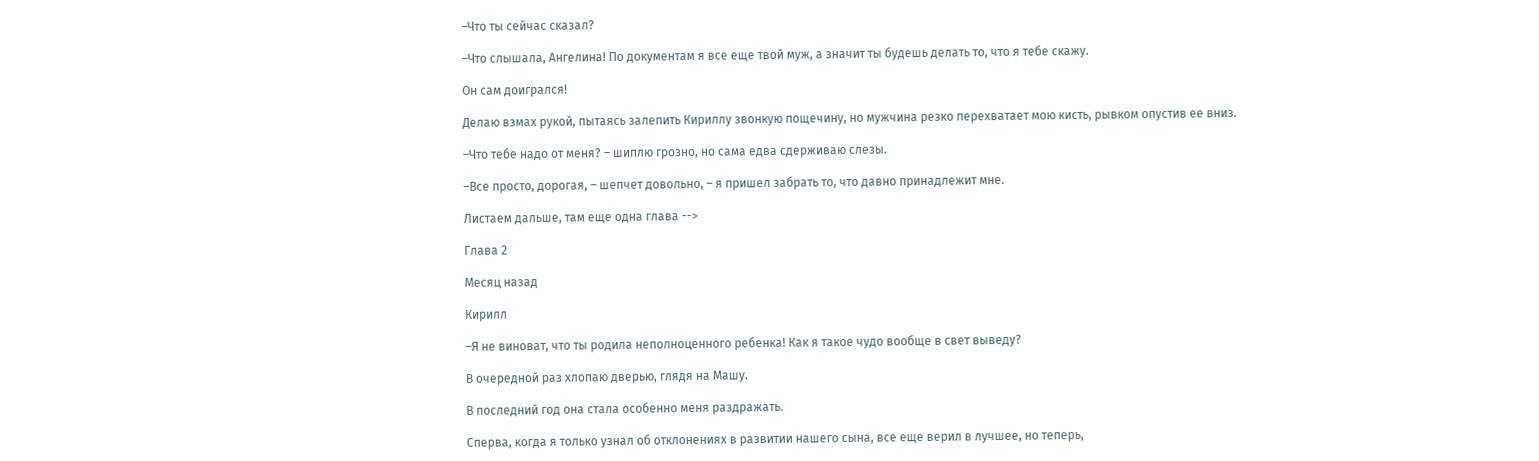–Что ты сейчас сказал?

–Что слышала, Ангелина! По документам я все еще твой муж, а значит ты будешь делать то, что я тебе скажу.

Он сам доигрался!

Делаю взмах рукой, пытаясь залепить Кириллу звонкую пощечину, но мужчина резко перехватает мою кисть, рывком опустив ее вниз.

–Что тебе надо от меня? – шиплю грозно, но сама едва сдерживаю слезы.

–Все просто, дорогая, – шепчет довольно, – я пришел забрать то, что давно принадлежит мне.

Листаем дальше, там еще одна глава -->

Глава 2

Месяц назад

Кирилл

–Я не виноват, что ты родила неполноценного ребенка! Как я такое чудо вообще в свет выведу?

В очередной раз хлопаю дверью, глядя на Машу.

В последний год она стала особенно меня раздражать.

Сперва, когда я только узнал об отклонениях в развитии нашего сына, все еще верил в лучшее, но теперь,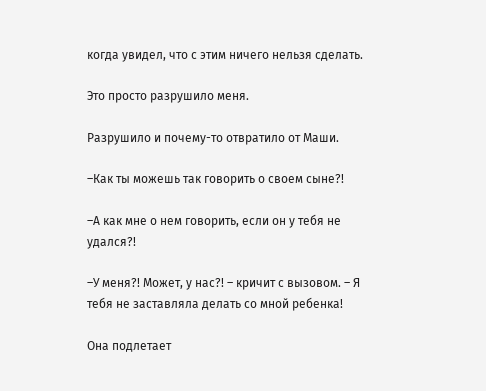когда увидел, что с этим ничего нельзя сделать.

Это просто разрушило меня.

Разрушило и почему-то отвратило от Маши.

–Как ты можешь так говорить о своем сыне?!

–А как мне о нем говорить, если он у тебя не удался?!

–У меня?! Может, у нас?! – кричит с вызовом. – Я тебя не заставляла делать со мной ребенка!

Она подлетает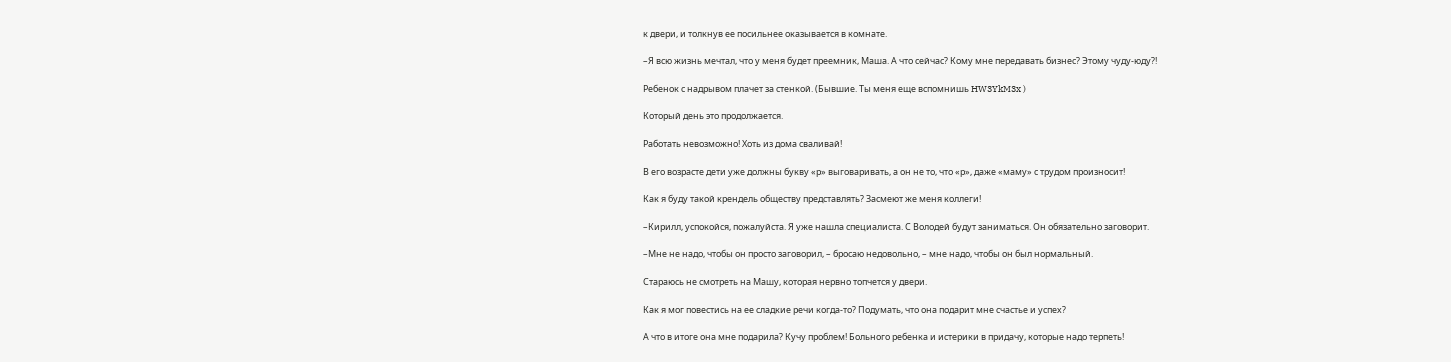к двери, и толкнув ее посильнее оказывается в комнате.

–Я всю жизнь мечтал, что у меня будет преемник, Маша. А что сейчас? Кому мне передавать бизнес? Этому чуду-юду?!

Ребенок с надрывом плачет за стенкой. (Бывшие. Ты меня еще вспомнишь HW3YkM3x )

Который день это продолжается.

Работать невозможно! Хоть из дома сваливай!

В его возрасте дети уже должны букву «р» выговаривать, а он не то, что «р», даже «маму» с трудом произносит!

Как я буду такой крендель обществу представлять? Засмеют же меня коллеги!

–Кирилл, успокойся, пожалуйста. Я уже нашла специалиста. С Володей будут заниматься. Он обязательно заговорит.

–Мне не надо, чтобы он просто заговорил, – бросаю недовольно, – мне надо, чтобы он был нормальный.

Стараюсь не смотреть на Машу, которая нервно топчется у двери.

Как я мог повестись на ее сладкие речи когда-то? Подумать, что она подарит мне счастье и успех?

А что в итоге она мне подарила? Кучу проблем! Больного ребенка и истерики в придачу, которые надо терпеть!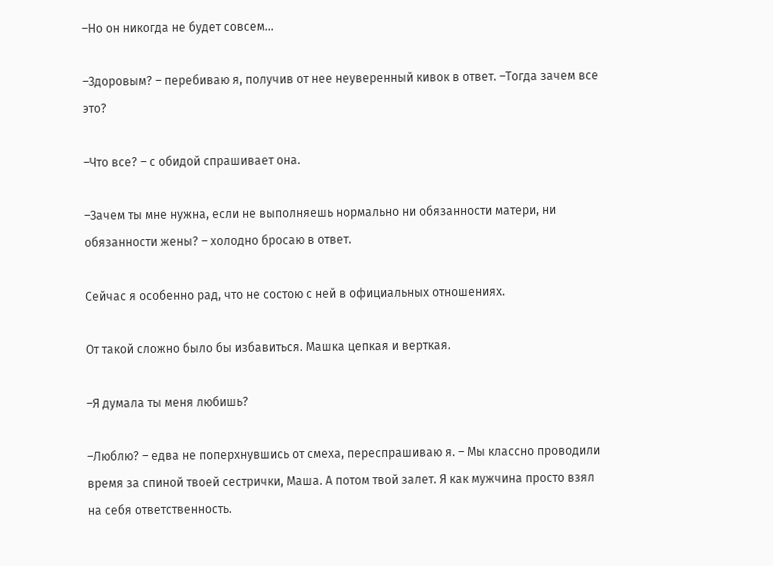–Но он никогда не будет совсем…

–Здоровым? – перебиваю я, получив от нее неуверенный кивок в ответ. –Тогда зачем все это?

–Что все? – с обидой спрашивает она.

–Зачем ты мне нужна, если не выполняешь нормально ни обязанности матери, ни обязанности жены? – холодно бросаю в ответ.

Сейчас я особенно рад, что не состою с ней в официальных отношениях.

От такой сложно было бы избавиться. Машка цепкая и верткая.

–Я думала ты меня любишь?

–Люблю? – едва не поперхнувшись от смеха, переспрашиваю я. – Мы классно проводили время за спиной твоей сестрички, Маша. А потом твой залет. Я как мужчина просто взял на себя ответственность.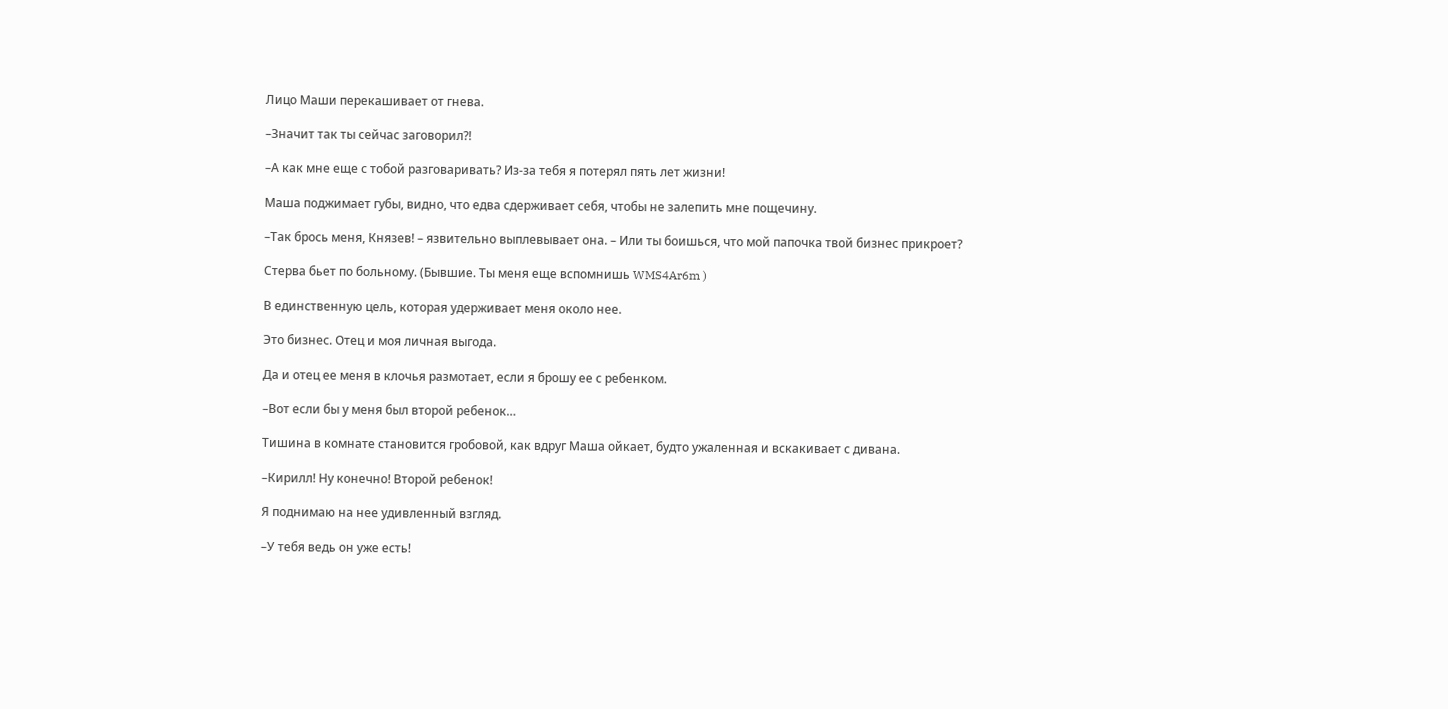Лицо Маши перекашивает от гнева.

–Значит так ты сейчас заговорил?!

–А как мне еще с тобой разговаривать? Из-за тебя я потерял пять лет жизни!

Маша поджимает губы, видно, что едва сдерживает себя, чтобы не залепить мне пощечину.

–Так брось меня, Князев! – язвительно выплевывает она. – Или ты боишься, что мой папочка твой бизнес прикроет?

Стерва бьет по больному. (Бывшие. Ты меня еще вспомнишь WMS4Ar6m )

В единственную цель, которая удерживает меня около нее.

Это бизнес. Отец и моя личная выгода.

Да и отец ее меня в клочья размотает, если я брошу ее с ребенком.

–Вот если бы у меня был второй ребенок…

Тишина в комнате становится гробовой, как вдруг Маша ойкает, будто ужаленная и вскакивает с дивана.

–Кирилл! Ну конечно! Второй ребенок!

Я поднимаю на нее удивленный взгляд.

–У тебя ведь он уже есть!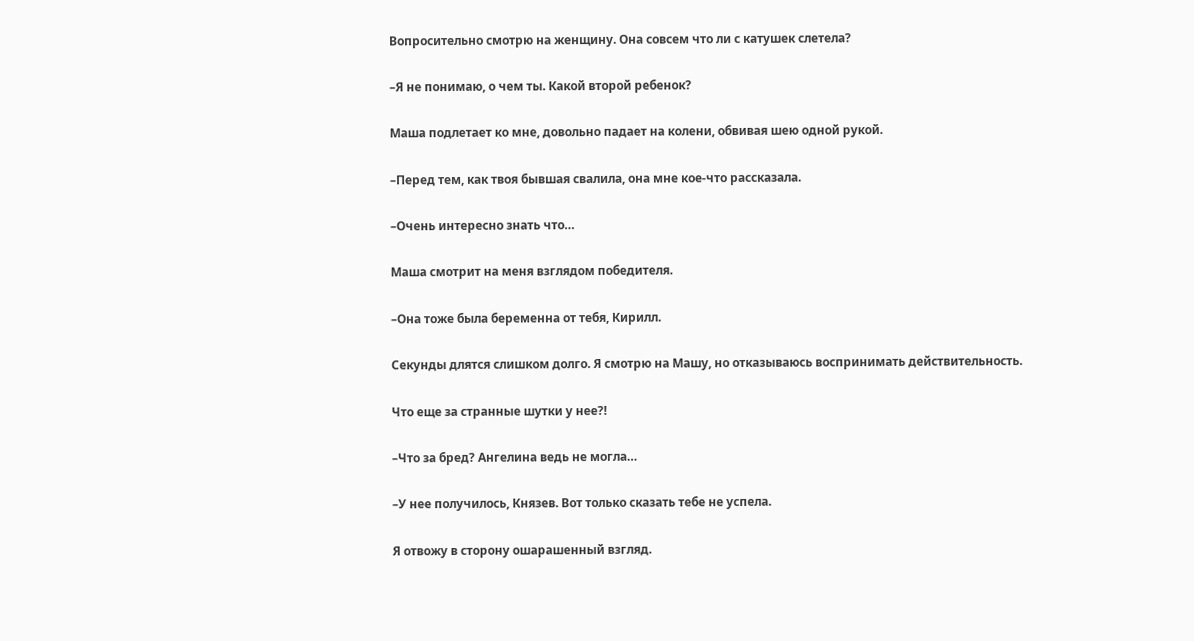Вопросительно смотрю на женщину. Она совсем что ли с катушек слетела?

–Я не понимаю, о чем ты. Какой второй ребенок?

Маша подлетает ко мне, довольно падает на колени, обвивая шею одной рукой.

–Перед тем, как твоя бывшая свалила, она мне кое-что рассказала.

–Очень интересно знать что…

Маша смотрит на меня взглядом победителя.

–Она тоже была беременна от тебя, Кирилл.

Секунды длятся слишком долго. Я смотрю на Машу, но отказываюсь воспринимать действительность.

Что еще за странные шутки у нее?!

–Что за бред? Ангелина ведь не могла…

–У нее получилось, Князев. Вот только сказать тебе не успела.

Я отвожу в сторону ошарашенный взгляд.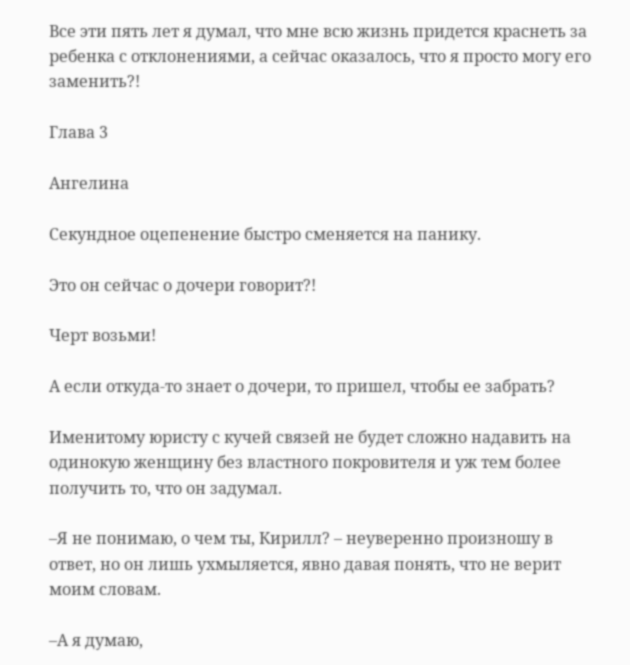Все эти пять лет я думал, что мне всю жизнь придется краснеть за ребенка с отклонениями, а сейчас оказалось, что я просто могу его заменить?!

Глава 3

Ангелина

Секундное оцепенение быстро сменяется на панику.

Это он сейчас о дочери говорит?!

Черт возьми!

А если откуда-то знает о дочери, то пришел, чтобы ее забрать?

Именитому юристу с кучей связей не будет сложно надавить на одинокую женщину без властного покровителя и уж тем более получить то, что он задумал.

–Я не понимаю, о чем ты, Кирилл? – неуверенно произношу в ответ, но он лишь ухмыляется, явно давая понять, что не верит моим словам.

–А я думаю,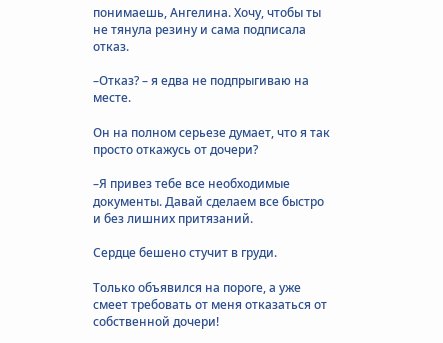понимаешь, Ангелина. Хочу, чтобы ты не тянула резину и сама подписала отказ.

–Отказ? – я едва не подпрыгиваю на месте.

Он на полном серьезе думает, что я так просто откажусь от дочери?

–Я привез тебе все необходимые документы. Давай сделаем все быстро и без лишних притязаний.

Сердце бешено стучит в груди.

Только объявился на пороге, а уже смеет требовать от меня отказаться от собственной дочери!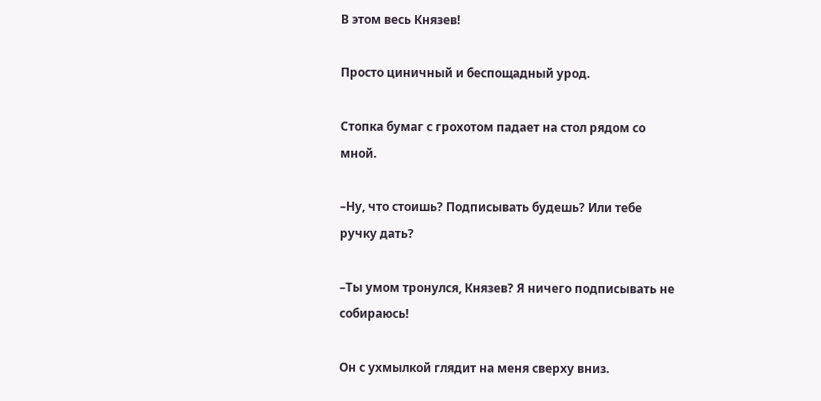В этом весь Князев!

Просто циничный и беспощадный урод.

Стопка бумаг с грохотом падает на стол рядом со мной.

–Ну, что стоишь? Подписывать будешь? Или тебе ручку дать?

–Ты умом тронулся, Князев? Я ничего подписывать не собираюсь!

Он с ухмылкой глядит на меня сверху вниз.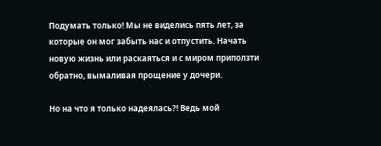Подумать только! Мы не виделись пять лет, за которые он мог забыть нас и отпустить. Начать новую жизнь или раскаяться и с миром приползти обратно, вымаливая прощение у дочери.

Но на что я только надеялась?! Ведь мой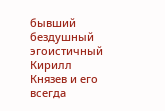бывший бездушный эгоистичный Кирилл Князев и его всегда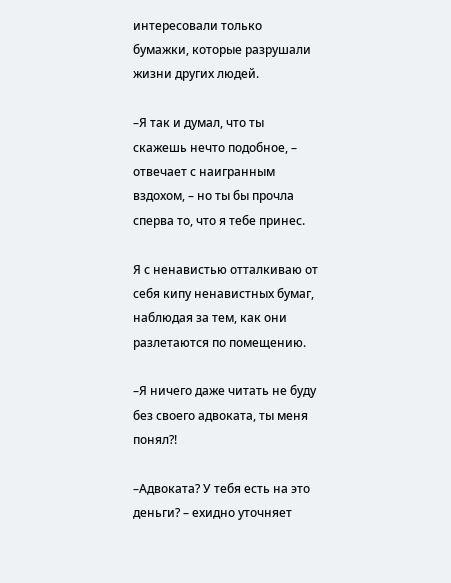интересовали только бумажки, которые разрушали жизни других людей.

–Я так и думал, что ты скажешь нечто подобное, – отвечает с наигранным вздохом, – но ты бы прочла сперва то, что я тебе принес.

Я с ненавистью отталкиваю от себя кипу ненавистных бумаг, наблюдая за тем, как они разлетаются по помещению.

–Я ничего даже читать не буду без своего адвоката, ты меня понял?!

–Адвоката? У тебя есть на это деньги? – ехидно уточняет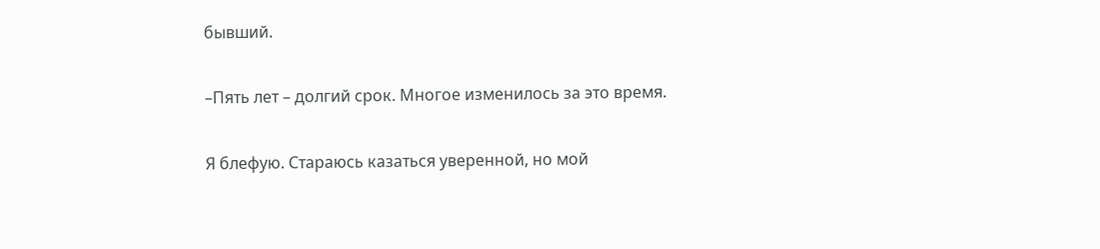бывший.

–Пять лет – долгий срок. Многое изменилось за это время.

Я блефую. Стараюсь казаться уверенной, но мой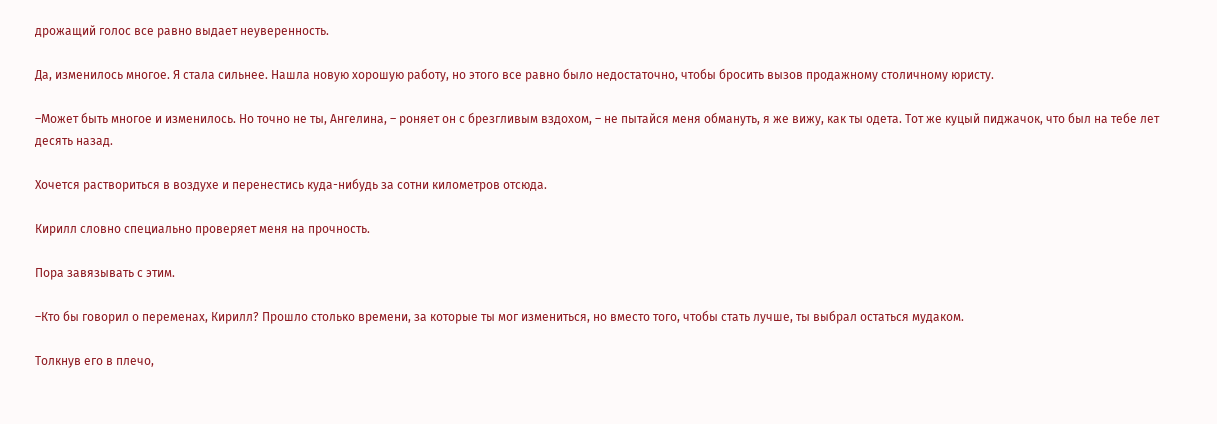дрожащий голос все равно выдает неуверенность.

Да, изменилось многое. Я стала сильнее. Нашла новую хорошую работу, но этого все равно было недостаточно, чтобы бросить вызов продажному столичному юристу.

–Может быть многое и изменилось. Но точно не ты, Ангелина, – роняет он с брезгливым вздохом, – не пытайся меня обмануть, я же вижу, как ты одета. Тот же куцый пиджачок, что был на тебе лет десять назад.

Хочется раствориться в воздухе и перенестись куда-нибудь за сотни километров отсюда.

Кирилл словно специально проверяет меня на прочность.

Пора завязывать с этим.

–Кто бы говорил о переменах, Кирилл? Прошло столько времени, за которые ты мог измениться, но вместо того, чтобы стать лучше, ты выбрал остаться мудаком.

Толкнув его в плечо,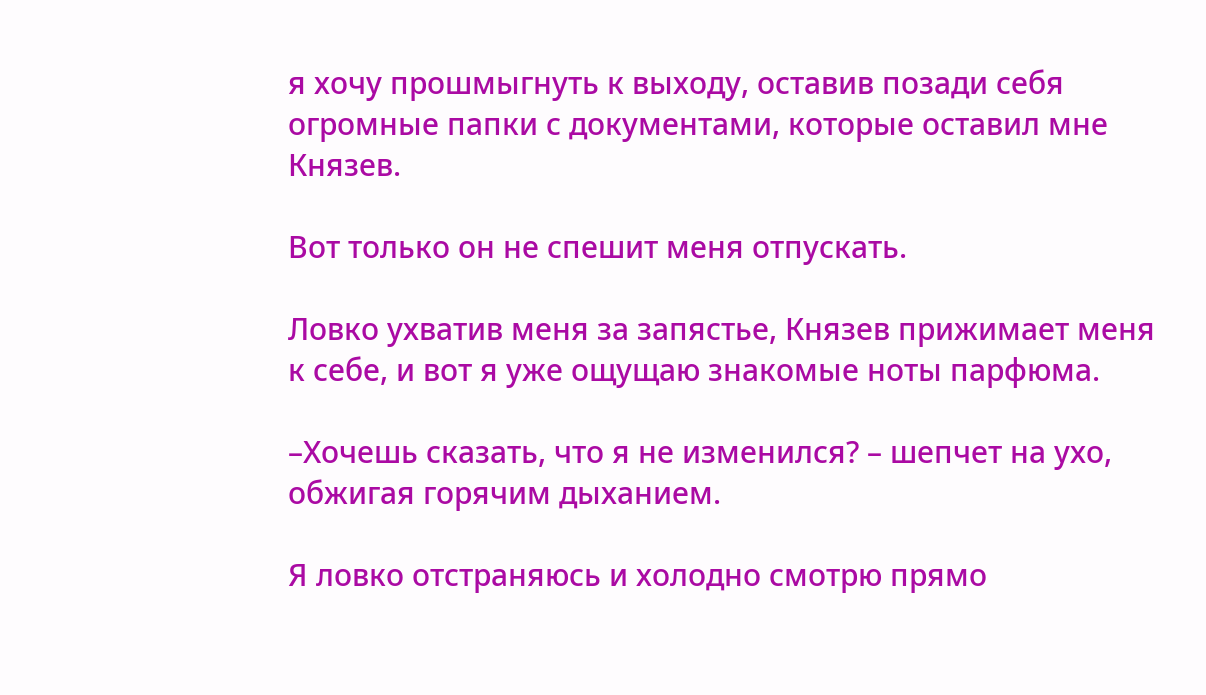я хочу прошмыгнуть к выходу, оставив позади себя огромные папки с документами, которые оставил мне Князев.

Вот только он не спешит меня отпускать.

Ловко ухватив меня за запястье, Князев прижимает меня к себе, и вот я уже ощущаю знакомые ноты парфюма.

–Хочешь сказать, что я не изменился? – шепчет на ухо, обжигая горячим дыханием.

Я ловко отстраняюсь и холодно смотрю прямо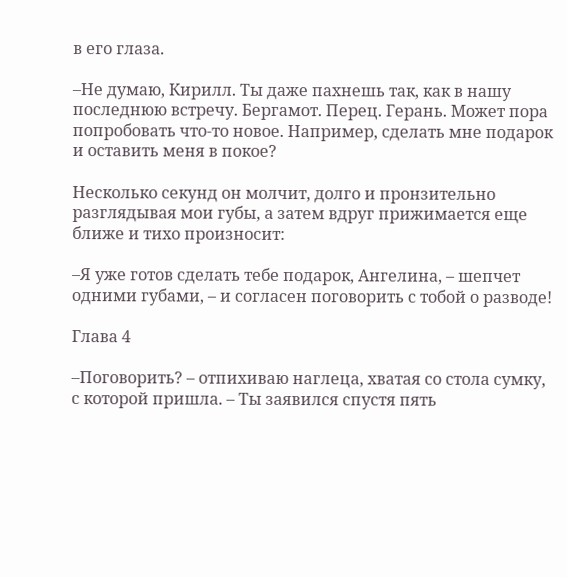в его глаза.

–Не думаю, Кирилл. Ты даже пахнешь так, как в нашу последнюю встречу. Бергамот. Перец. Герань. Может пора попробовать что-то новое. Например, сделать мне подарок и оставить меня в покое?

Несколько секунд он молчит, долго и пронзительно разглядывая мои губы, а затем вдруг прижимается еще ближе и тихо произносит:

–Я уже готов сделать тебе подарок, Ангелина, – шепчет одними губами, – и согласен поговорить с тобой о разводе!

Глава 4

–Поговорить? – отпихиваю наглеца, хватая со стола сумку, с которой пришла. – Ты заявился спустя пять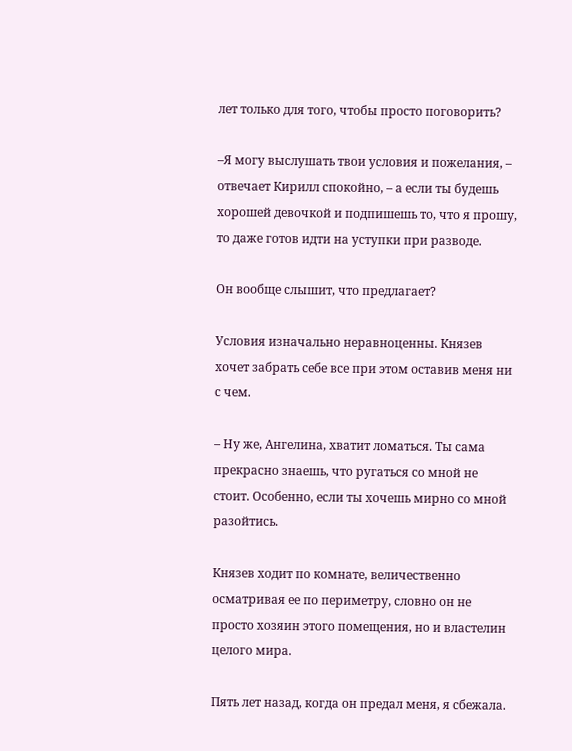лет только для того, чтобы просто поговорить?

–Я могу выслушать твои условия и пожелания, – отвечает Кирилл спокойно, – а если ты будешь хорошей девочкой и подпишешь то, что я прошу, то даже готов идти на уступки при разводе.

Он вообще слышит, что предлагает?

Условия изначально неравноценны. Князев хочет забрать себе все при этом оставив меня ни с чем.

– Ну же, Ангелина, хватит ломаться. Ты сама прекрасно знаешь, что ругаться со мной не стоит. Особенно, если ты хочешь мирно со мной разойтись.

Князев ходит по комнате, величественно осматривая ее по периметру, словно он не просто хозяин этого помещения, но и властелин целого мира.

Пять лет назад, когда он предал меня, я сбежала.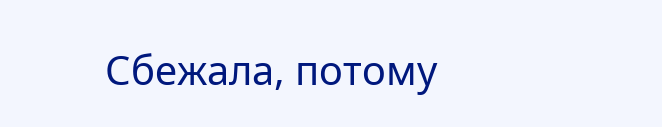Сбежала, потому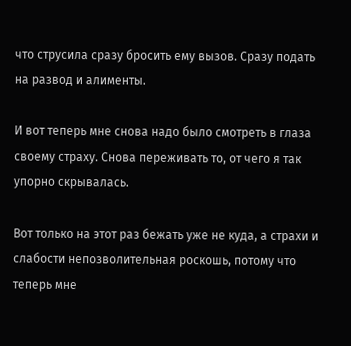что струсила сразу бросить ему вызов. Сразу подать на развод и алименты.

И вот теперь мне снова надо было смотреть в глаза своему страху. Снова переживать то, от чего я так упорно скрывалась.

Вот только на этот раз бежать уже не куда, а страхи и слабости непозволительная роскошь, потому что теперь мне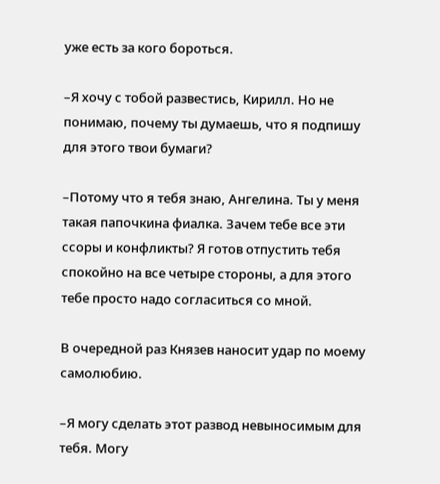уже есть за кого бороться.

–Я хочу с тобой развестись, Кирилл. Но не понимаю, почему ты думаешь, что я подпишу для этого твои бумаги?

–Потому что я тебя знаю, Ангелина. Ты у меня такая папочкина фиалка. Зачем тебе все эти ссоры и конфликты? Я готов отпустить тебя спокойно на все четыре стороны, а для этого тебе просто надо согласиться со мной.

В очередной раз Князев наносит удар по моему самолюбию.

–Я могу сделать этот развод невыносимым для тебя. Могу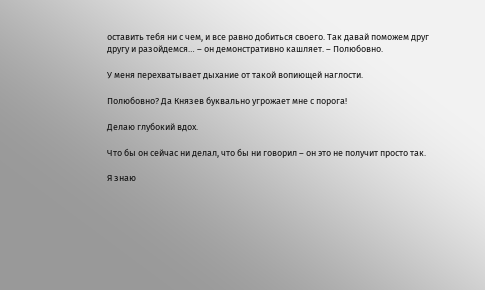оставить тебя ни с чем, и все равно добиться своего. Так давай поможем друг другу и разойдемся… – он демонстративно кашляет. – Полюбовно.

У меня перехватывает дыхание от такой вопиющей наглости.

Полюбовно? Да Князев буквально угрожает мне с порога!

Делаю глубокий вдох.

Что бы он сейчас ни делал, что бы ни говорил – он это не получит просто так.

Я знаю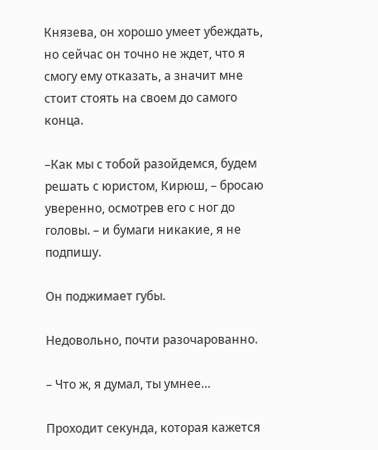Князева, он хорошо умеет убеждать, но сейчас он точно не ждет, что я смогу ему отказать, а значит мне стоит стоять на своем до самого конца.

–Как мы с тобой разойдемся, будем решать с юристом, Кирюш, – бросаю уверенно, осмотрев его с ног до головы. – и бумаги никакие, я не подпишу.

Он поджимает губы.

Недовольно, почти разочарованно.

– Что ж, я думал, ты умнее…

Проходит секунда, которая кажется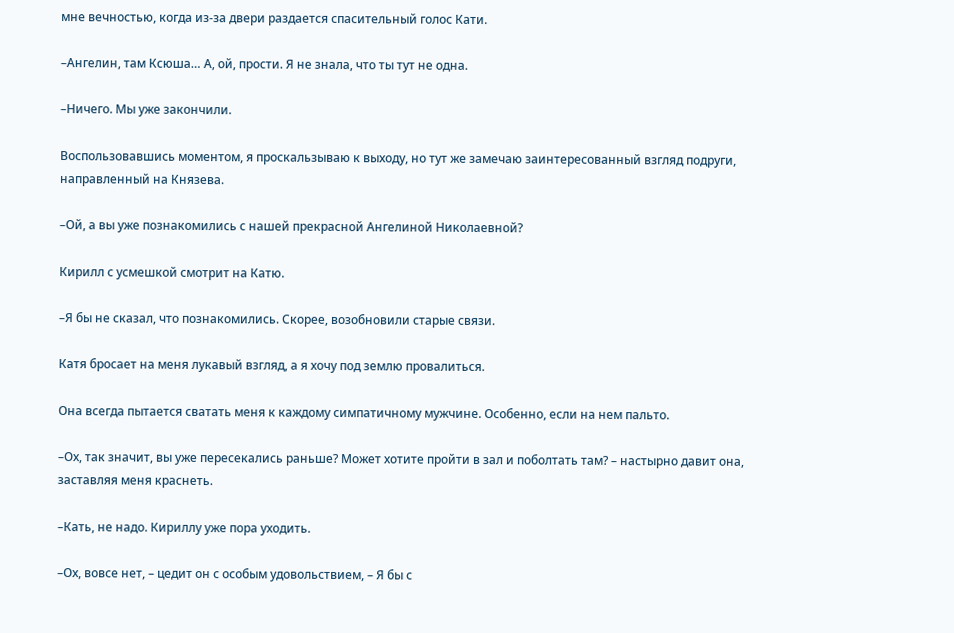мне вечностью, когда из-за двери раздается спасительный голос Кати.

–Ангелин, там Ксюша… А, ой, прости. Я не знала, что ты тут не одна.

–Ничего. Мы уже закончили.

Воспользовавшись моментом, я проскальзываю к выходу, но тут же замечаю заинтересованный взгляд подруги, направленный на Князева.

–Ой, а вы уже познакомились с нашей прекрасной Ангелиной Николаевной?

Кирилл с усмешкой смотрит на Катю.

–Я бы не сказал, что познакомились. Скорее, возобновили старые связи.

Катя бросает на меня лукавый взгляд, а я хочу под землю провалиться.

Она всегда пытается сватать меня к каждому симпатичному мужчине. Особенно, если на нем пальто.

–Ох, так значит, вы уже пересекались раньше? Может хотите пройти в зал и поболтать там? – настырно давит она, заставляя меня краснеть.

–Кать, не надо. Кириллу уже пора уходить.

–Ох, вовсе нет, – цедит он с особым удовольствием, – Я бы с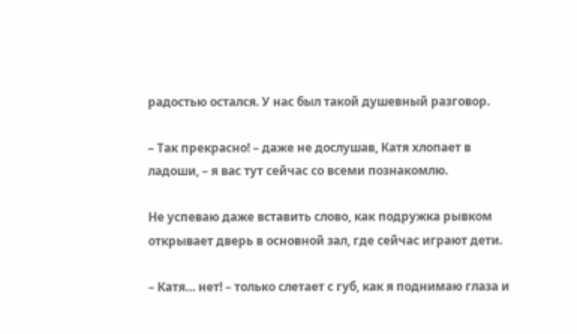радостью остался. У нас был такой душевный разговор.

– Так прекрасно! – даже не дослушав, Катя хлопает в ладоши, – я вас тут сейчас со всеми познакомлю.

Не успеваю даже вставить слово, как подружка рывком открывает дверь в основной зал, где сейчас играют дети.

– Катя… нет! – только слетает с губ, как я поднимаю глаза и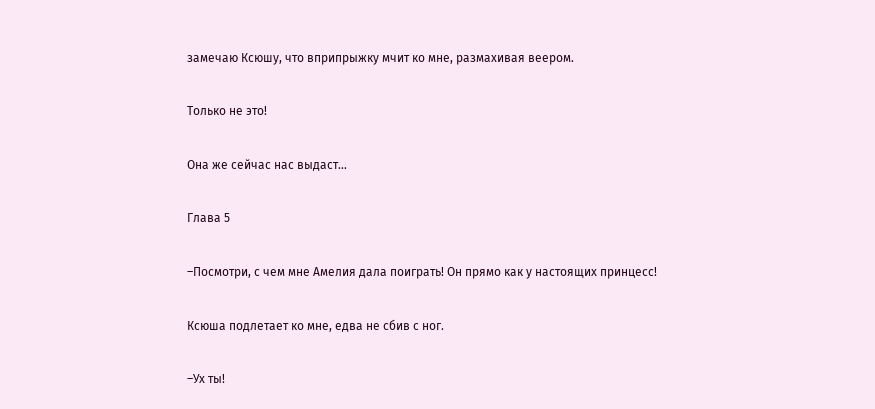замечаю Ксюшу, что вприпрыжку мчит ко мне, размахивая веером.

Только не это!

Она же сейчас нас выдаст…

Глава 5

–Посмотри, с чем мне Амелия дала поиграть! Он прямо как у настоящих принцесс!

Ксюша подлетает ко мне, едва не сбив с ног.

–Ух ты!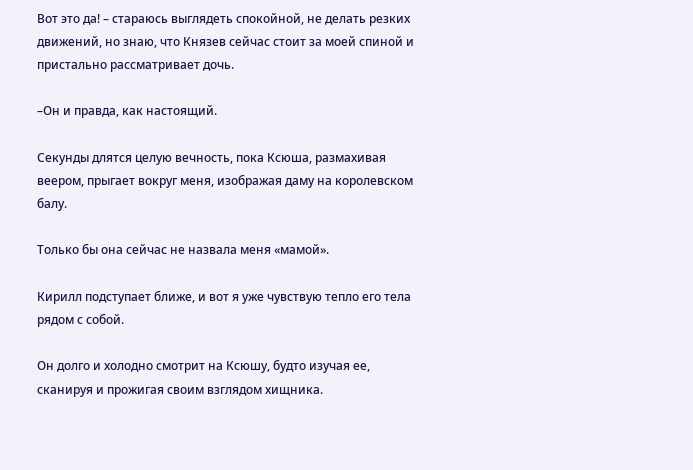Вот это да! – стараюсь выглядеть спокойной, не делать резких движений, но знаю, что Князев сейчас стоит за моей спиной и пристально рассматривает дочь.

–Он и правда, как настоящий.

Секунды длятся целую вечность, пока Ксюша, размахивая веером, прыгает вокруг меня, изображая даму на королевском балу.

Только бы она сейчас не назвала меня «мамой».

Кирилл подступает ближе, и вот я уже чувствую тепло его тела рядом с собой.

Он долго и холодно смотрит на Ксюшу, будто изучая ее, сканируя и прожигая своим взглядом хищника.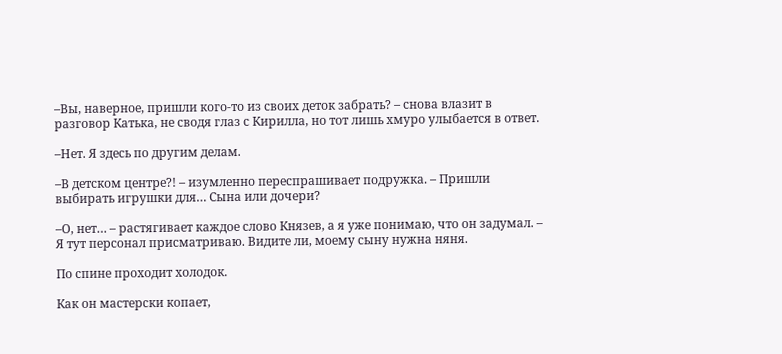–Вы, наверное, пришли кого-то из своих деток забрать? – снова влазит в разговор Катька, не сводя глаз с Кирилла, но тот лишь хмуро улыбается в ответ.

–Нет. Я здесь по другим делам.

–В детском центре?! – изумленно переспрашивает подружка. – Пришли выбирать игрушки для… Сына или дочери?

–О, нет… – растягивает каждое слово Князев, а я уже понимаю, что он задумал. – Я тут персонал присматриваю. Видите ли, моему сыну нужна няня.

По спине проходит холодок.

Как он мастерски копает,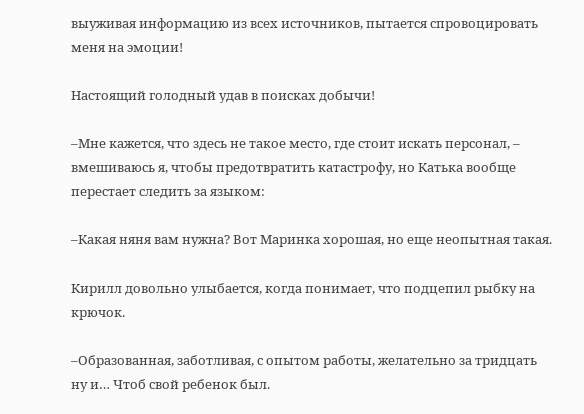выуживая информацию из всех источников, пытается спровоцировать меня на эмоции!

Настоящий голодный удав в поисках добычи!

–Мне кажется, что здесь не такое место, где стоит искать персонал, – вмешиваюсь я, чтобы предотвратить катастрофу, но Катька вообще перестает следить за языком:

–Какая няня вам нужна? Вот Маринка хорошая, но еще неопытная такая.

Кирилл довольно улыбается, когда понимает, что подцепил рыбку на крючок.

–Образованная, заботливая, с опытом работы, желательно за тридцать ну и… Чтоб свой ребенок был.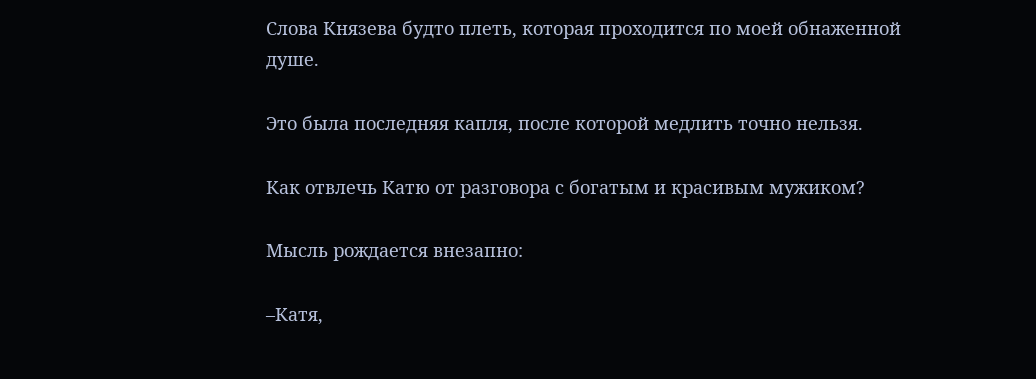Слова Князева будто плеть, которая проходится по моей обнаженной душе.

Это была последняя капля, после которой медлить точно нельзя.

Как отвлечь Катю от разговора с богатым и красивым мужиком?

Мысль рождается внезапно:

–Катя,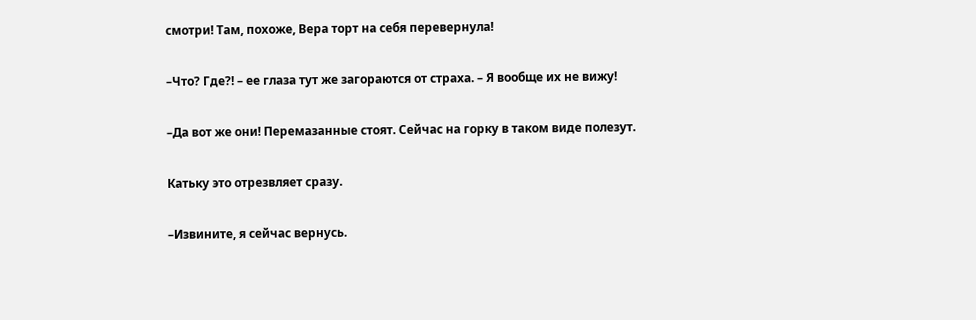смотри! Там, похоже, Вера торт на себя перевернула!

–Что? Где?! – ее глаза тут же загораются от страха. – Я вообще их не вижу!

–Да вот же они! Перемазанные стоят. Сейчас на горку в таком виде полезут.

Катьку это отрезвляет сразу.

–Извините, я сейчас вернусь.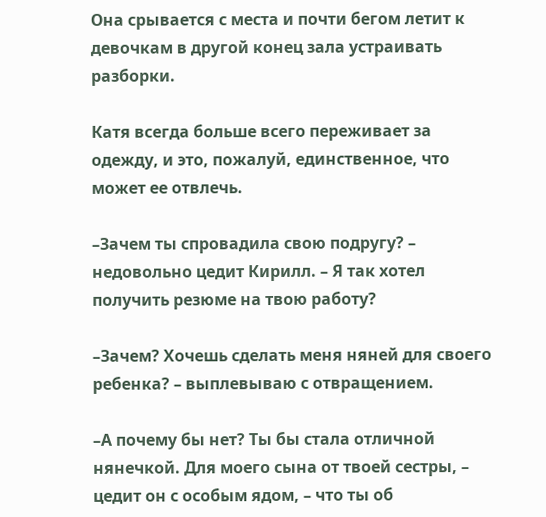Она срывается с места и почти бегом летит к девочкам в другой конец зала устраивать разборки.

Катя всегда больше всего переживает за одежду, и это, пожалуй, единственное, что может ее отвлечь.

–Зачем ты спровадила свою подругу? – недовольно цедит Кирилл. – Я так хотел получить резюме на твою работу?

–Зачем? Хочешь сделать меня няней для своего ребенка? – выплевываю с отвращением.

–А почему бы нет? Ты бы стала отличной нянечкой. Для моего сына от твоей сестры, – цедит он с особым ядом, – что ты об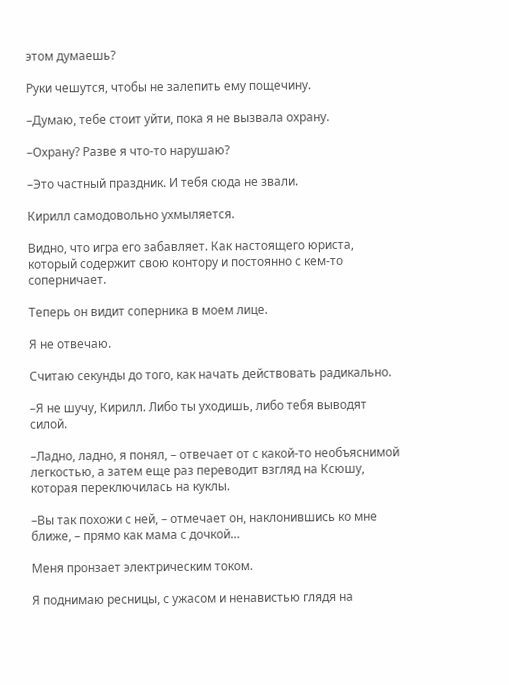этом думаешь?

Руки чешутся, чтобы не залепить ему пощечину.

–Думаю, тебе стоит уйти, пока я не вызвала охрану.

–Охрану? Разве я что-то нарушаю?

–Это частный праздник. И тебя сюда не звали.

Кирилл самодовольно ухмыляется.

Видно, что игра его забавляет. Как настоящего юриста, который содержит свою контору и постоянно с кем-то соперничает.

Теперь он видит соперника в моем лице.

Я не отвечаю.

Считаю секунды до того, как начать действовать радикально.

–Я не шучу, Кирилл. Либо ты уходишь, либо тебя выводят силой.

–Ладно, ладно, я понял, – отвечает от с какой-то необъяснимой легкостью, а затем еще раз переводит взгляд на Ксюшу, которая переключилась на куклы.

–Вы так похожи с ней, – отмечает он, наклонившись ко мне ближе, – прямо как мама с дочкой…

Меня пронзает электрическим током.

Я поднимаю ресницы, с ужасом и ненавистью глядя на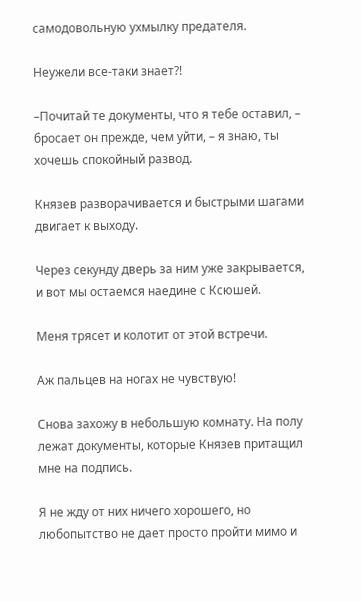самодовольную ухмылку предателя.

Неужели все-таки знает?!

–Почитай те документы, что я тебе оставил, – бросает он прежде, чем уйти, – я знаю, ты хочешь спокойный развод.

Князев разворачивается и быстрыми шагами двигает к выходу.

Через секунду дверь за ним уже закрывается, и вот мы остаемся наедине с Ксюшей.

Меня трясет и колотит от этой встречи.

Аж пальцев на ногах не чувствую!

Снова захожу в небольшую комнату. На полу лежат документы, которые Князев притащил мне на подпись.

Я не жду от них ничего хорошего, но любопытство не дает просто пройти мимо и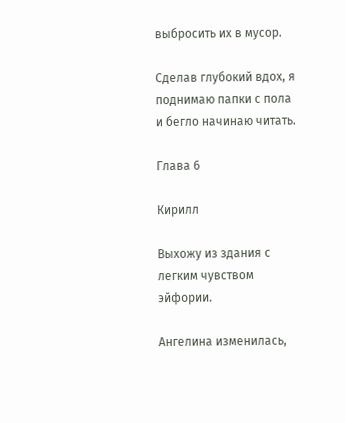выбросить их в мусор.

Сделав глубокий вдох, я поднимаю папки с пола и бегло начинаю читать.

Глава 6

Кирилл

Выхожу из здания с легким чувством эйфории.

Ангелина изменилась,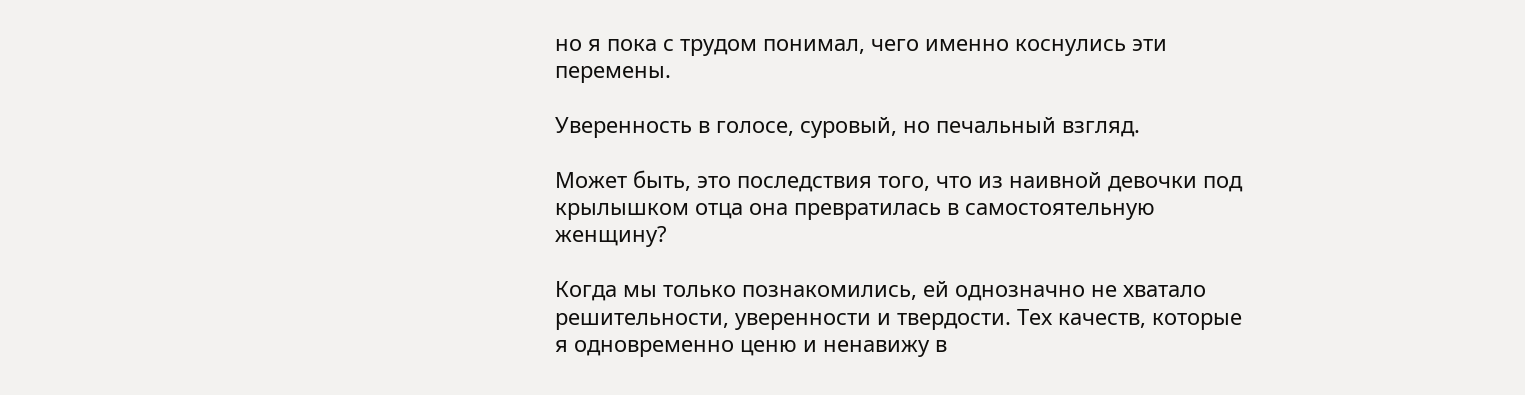но я пока с трудом понимал, чего именно коснулись эти перемены.

Уверенность в голосе, суровый, но печальный взгляд.

Может быть, это последствия того, что из наивной девочки под крылышком отца она превратилась в самостоятельную женщину?

Когда мы только познакомились, ей однозначно не хватало решительности, уверенности и твердости. Тех качеств, которые я одновременно ценю и ненавижу в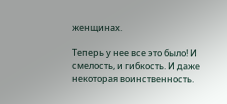женщинах.

Теперь у нее все это было! И смелость, и гибкость. И даже некоторая воинственность.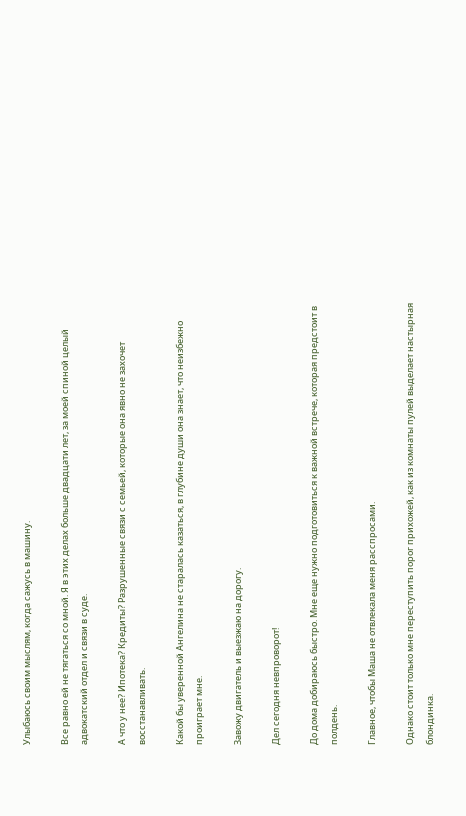Улыбаюсь своим мыслям, когда сажусь в машину.

Все равно ей не тягаться со мной. Я в этих делах больше двадцати лет, за моей спиной целый адвокатский отдел и связи в суде.

А что у нее? Ипотека? Кредиты? Разрушенные связи с семьей, которые она явно не захочет восстанавливать.

Какой бы уверенной Ангелина не старалась казаться, в глубине души она знает, что неизбежно проиграет мне.

Завожу двигатель и выезжаю на дорогу.

Дел сегодня невпроворот!

До дома добираюсь быстро. Мне еще нужно подготовиться к важной встрече, которая предстоит в полдень.

Главное, чтобы Маша не отвлекала меня расспросами.

Однако стоит только мне переступить порог прихожей, как из комнаты пулей выделает настырная блондинка.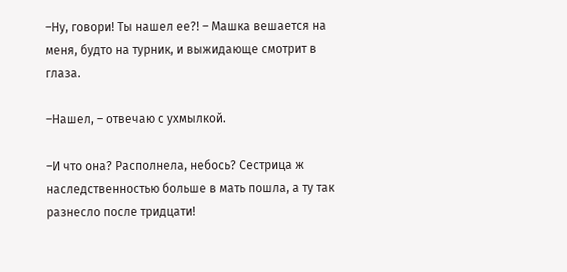–Ну, говори! Ты нашел ее?! – Машка вешается на меня, будто на турник, и выжидающе смотрит в глаза.

–Нашел, – отвечаю с ухмылкой.

–И что она? Располнела, небось? Сестрица ж наследственностью больше в мать пошла, а ту так разнесло после тридцати!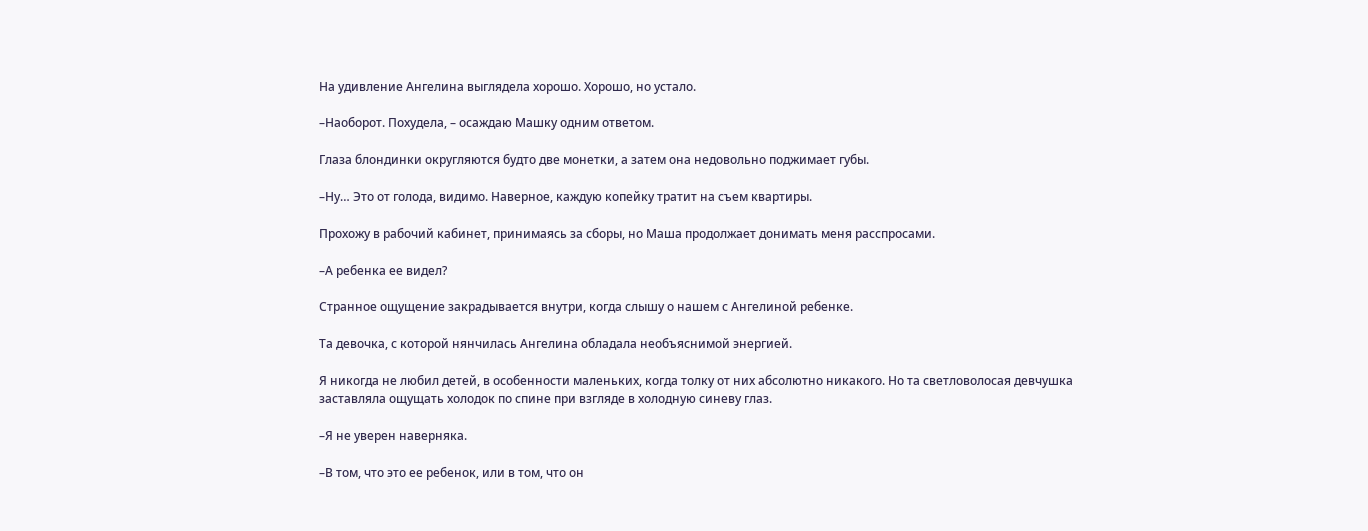На удивление Ангелина выглядела хорошо. Хорошо, но устало.

–Наоборот. Похудела, – осаждаю Машку одним ответом.

Глаза блондинки округляются будто две монетки, а затем она недовольно поджимает губы.

–Ну… Это от голода, видимо. Наверное, каждую копейку тратит на съем квартиры.

Прохожу в рабочий кабинет, принимаясь за сборы, но Маша продолжает донимать меня расспросами.

–А ребенка ее видел?

Странное ощущение закрадывается внутри, когда слышу о нашем с Ангелиной ребенке.

Та девочка, с которой нянчилась Ангелина обладала необъяснимой энергией.

Я никогда не любил детей, в особенности маленьких, когда толку от них абсолютно никакого. Но та светловолосая девчушка заставляла ощущать холодок по спине при взгляде в холодную синеву глаз.

–Я не уверен наверняка.

–В том, что это ее ребенок, или в том, что он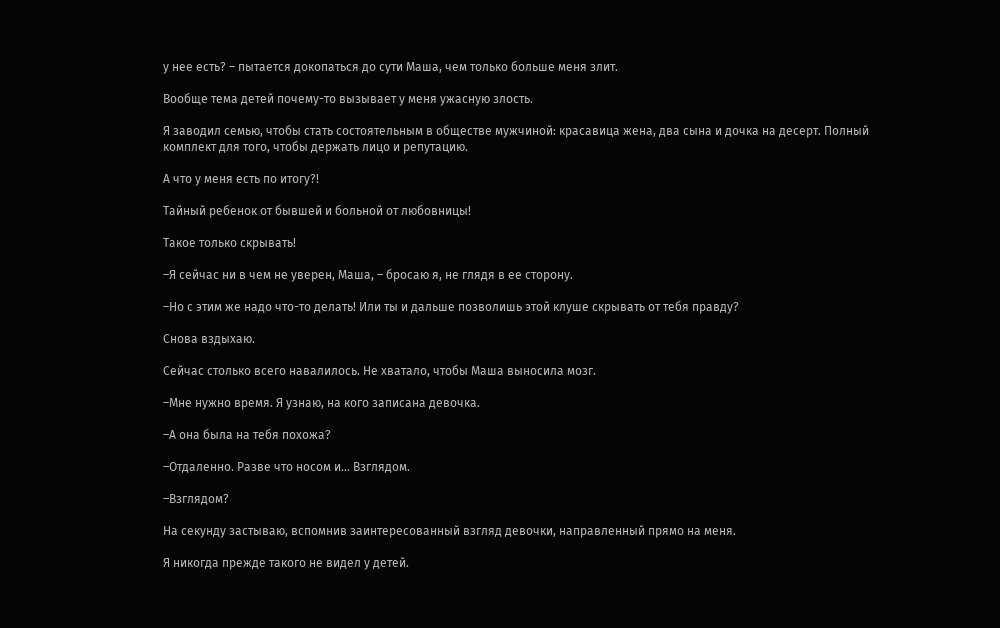у нее есть? – пытается докопаться до сути Маша, чем только больше меня злит.

Вообще тема детей почему-то вызывает у меня ужасную злость.

Я заводил семью, чтобы стать состоятельным в обществе мужчиной: красавица жена, два сына и дочка на десерт. Полный комплект для того, чтобы держать лицо и репутацию.

А что у меня есть по итогу?!

Тайный ребенок от бывшей и больной от любовницы!

Такое только скрывать!

–Я сейчас ни в чем не уверен, Маша, – бросаю я, не глядя в ее сторону.

–Но с этим же надо что-то делать! Или ты и дальше позволишь этой клуше скрывать от тебя правду?

Снова вздыхаю.

Сейчас столько всего навалилось. Не хватало, чтобы Маша выносила мозг.

–Мне нужно время. Я узнаю, на кого записана девочка.

–А она была на тебя похожа?

–Отдаленно. Разве что носом и… Взглядом.

–Взглядом?

На секунду застываю, вспомнив заинтересованный взгляд девочки, направленный прямо на меня.

Я никогда прежде такого не видел у детей.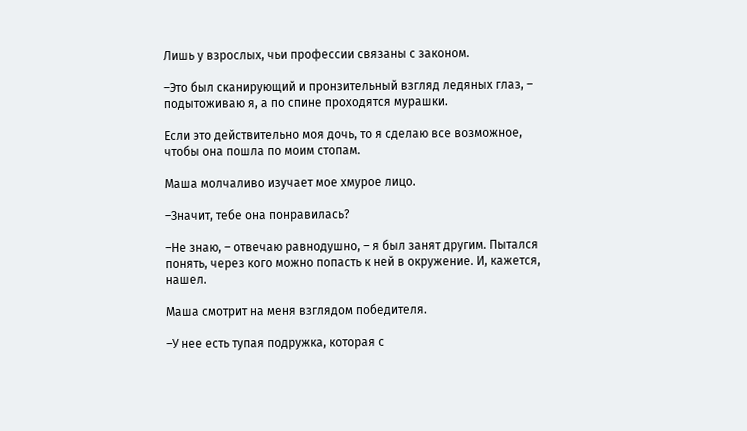Лишь у взрослых, чьи профессии связаны с законом.

–Это был сканирующий и пронзительный взгляд ледяных глаз, – подытоживаю я, а по спине проходятся мурашки.

Если это действительно моя дочь, то я сделаю все возможное, чтобы она пошла по моим стопам.

Маша молчаливо изучает мое хмурое лицо.

–Значит, тебе она понравилась?

–Не знаю, – отвечаю равнодушно, – я был занят другим. Пытался понять, через кого можно попасть к ней в окружение. И, кажется, нашел.

Маша смотрит на меня взглядом победителя.

–У нее есть тупая подружка, которая с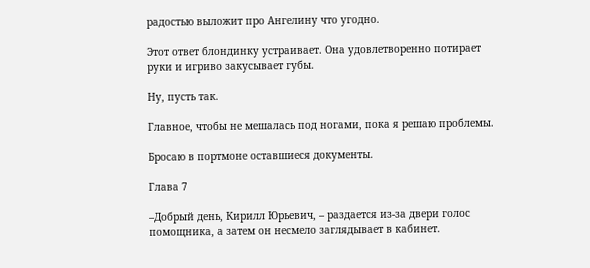радостью выложит про Ангелину что угодно.

Этот ответ блондинку устраивает. Она удовлетворенно потирает руки и игриво закусывает губы.

Ну, пусть так.

Главное, чтобы не мешалась под ногами, пока я решаю проблемы.

Бросаю в портмоне оставшиеся документы.

Глава 7

–Добрый день, Кирилл Юрьевич, – раздается из-за двери голос помощника, а затем он несмело заглядывает в кабинет.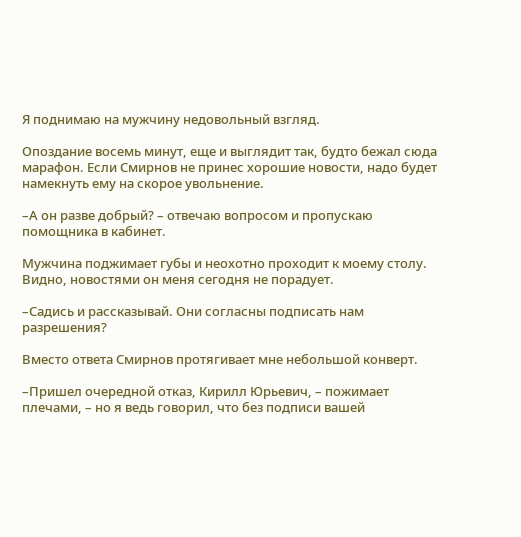Я поднимаю на мужчину недовольный взгляд.

Опоздание восемь минут, еще и выглядит так, будто бежал сюда марафон. Если Смирнов не принес хорошие новости, надо будет намекнуть ему на скорое увольнение.

–А он разве добрый? – отвечаю вопросом и пропускаю помощника в кабинет.

Мужчина поджимает губы и неохотно проходит к моему столу. Видно, новостями он меня сегодня не порадует.

–Садись и рассказывай. Они согласны подписать нам разрешения?

Вместо ответа Смирнов протягивает мне небольшой конверт.

–Пришел очередной отказ, Кирилл Юрьевич, – пожимает плечами, – но я ведь говорил, что без подписи вашей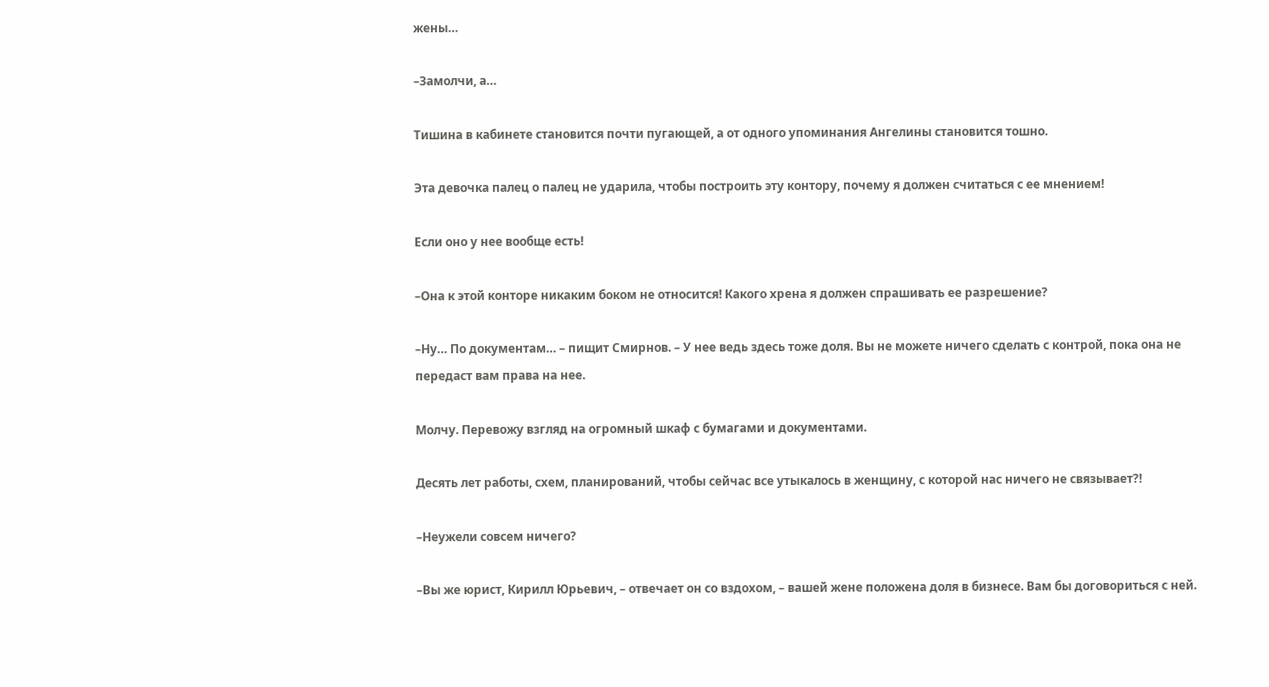жены…

–Замолчи, а…

Тишина в кабинете становится почти пугающей, а от одного упоминания Ангелины становится тошно.

Эта девочка палец о палец не ударила, чтобы построить эту контору, почему я должен считаться с ее мнением!

Если оно у нее вообще есть!

–Она к этой конторе никаким боком не относится! Какого хрена я должен спрашивать ее разрешение?

–Ну… По документам… – пищит Смирнов. – У нее ведь здесь тоже доля. Вы не можете ничего сделать с контрой, пока она не передаст вам права на нее.

Молчу. Перевожу взгляд на огромный шкаф с бумагами и документами.

Десять лет работы, схем, планирований, чтобы сейчас все утыкалось в женщину, с которой нас ничего не связывает?!

–Неужели совсем ничего?

–Вы же юрист, Кирилл Юрьевич, – отвечает он со вздохом, – вашей жене положена доля в бизнесе. Вам бы договориться с ней.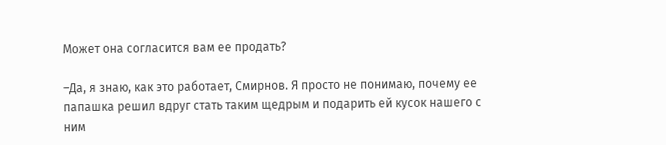Может она согласится вам ее продать?

–Да, я знаю, как это работает, Смирнов. Я просто не понимаю, почему ее папашка решил вдруг стать таким щедрым и подарить ей кусок нашего с ним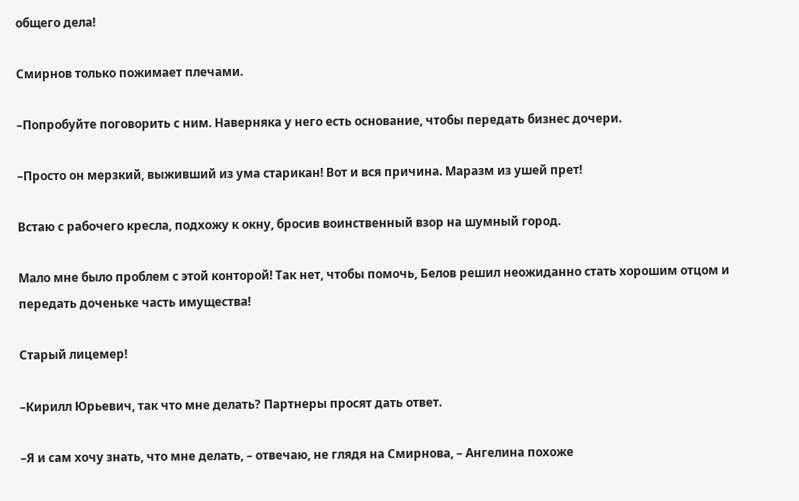общего дела!

Смирнов только пожимает плечами.

–Попробуйте поговорить с ним. Наверняка у него есть основание, чтобы передать бизнес дочери.

–Просто он мерзкий, выживший из ума старикан! Вот и вся причина. Маразм из ушей прет!

Встаю с рабочего кресла, подхожу к окну, бросив воинственный взор на шумный город.

Мало мне было проблем с этой конторой! Так нет, чтобы помочь, Белов решил неожиданно стать хорошим отцом и передать доченьке часть имущества!

Старый лицемер!

–Кирилл Юрьевич, так что мне делать? Партнеры просят дать ответ.

–Я и сам хочу знать, что мне делать, – отвечаю, не глядя на Смирнова, – Ангелина похоже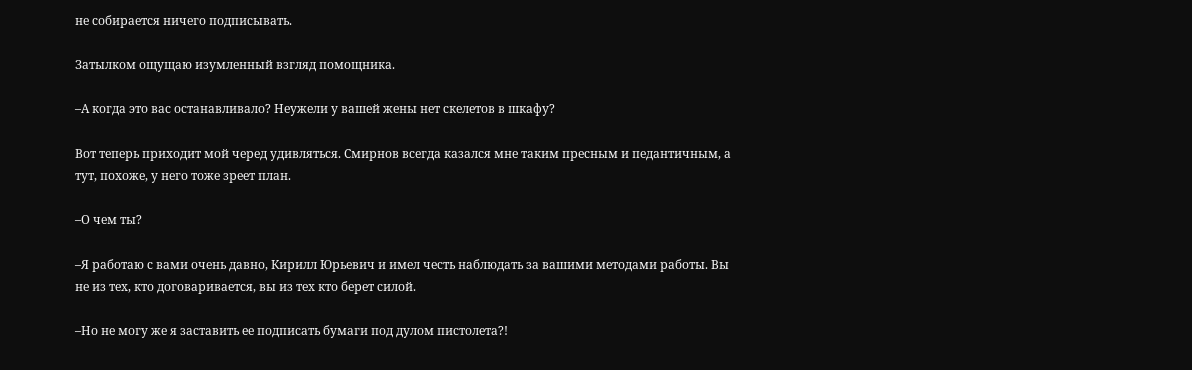не собирается ничего подписывать.

Затылком ощущаю изумленный взгляд помощника.

–А когда это вас останавливало? Неужели у вашей жены нет скелетов в шкафу?

Вот теперь приходит мой черед удивляться. Смирнов всегда казался мне таким пресным и педантичным, а тут, похоже, у него тоже зреет план.

–О чем ты?

–Я работаю с вами очень давно, Кирилл Юрьевич и имел честь наблюдать за вашими методами работы. Вы не из тех, кто договаривается, вы из тех кто берет силой.

–Но не могу же я заставить ее подписать бумаги под дулом пистолета?!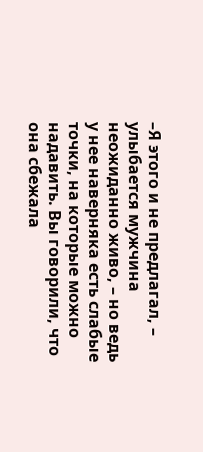–Я этого и не предлагал, – улыбается мужчина неожиданно живо, – но ведь у нее наверняка есть слабые точки, на которые можно надавить. Вы говорили, что она сбежала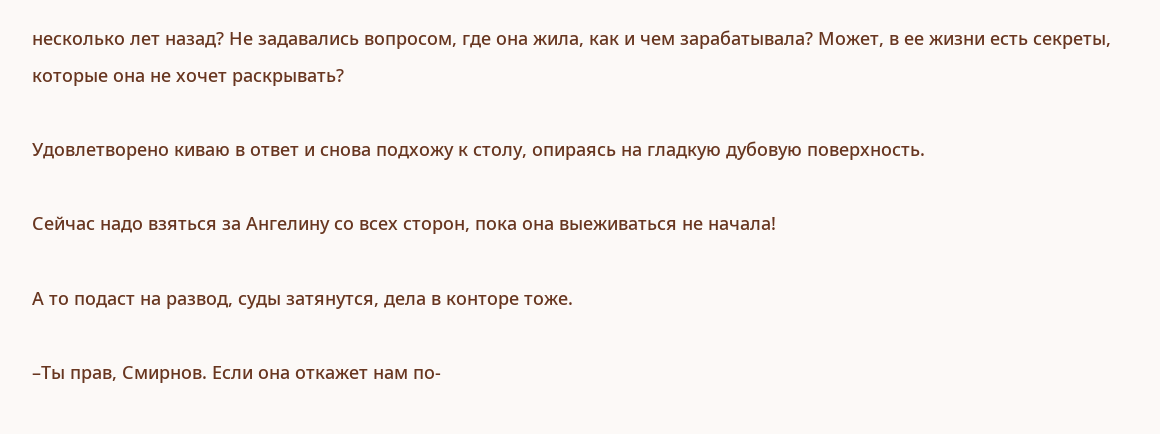несколько лет назад? Не задавались вопросом, где она жила, как и чем зарабатывала? Может, в ее жизни есть секреты, которые она не хочет раскрывать?

Удовлетворено киваю в ответ и снова подхожу к столу, опираясь на гладкую дубовую поверхность.

Сейчас надо взяться за Ангелину со всех сторон, пока она выеживаться не начала!

А то подаст на развод, суды затянутся, дела в конторе тоже.

–Ты прав, Смирнов. Если она откажет нам по-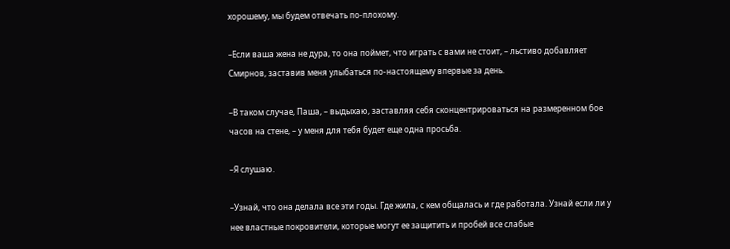хорошему, мы будем отвечать по-плохому.

–Если ваша жена не дура, то она поймет, что играть с вами не стоит, – льстиво добавляет Смирнов, заставив меня улыбаться по-настоящему впервые за день.

–В таком случае, Паша, – выдыхаю, заставляя себя сконцентрироваться на размеренном бое часов на стене, – у меня для тебя будет еще одна просьба.

–Я слушаю.

–Узнай, что она делала все эти годы. Где жила, с кем общалась и где работала. Узнай если ли у нее властные покровители, которые могут ее защитить и пробей все слабые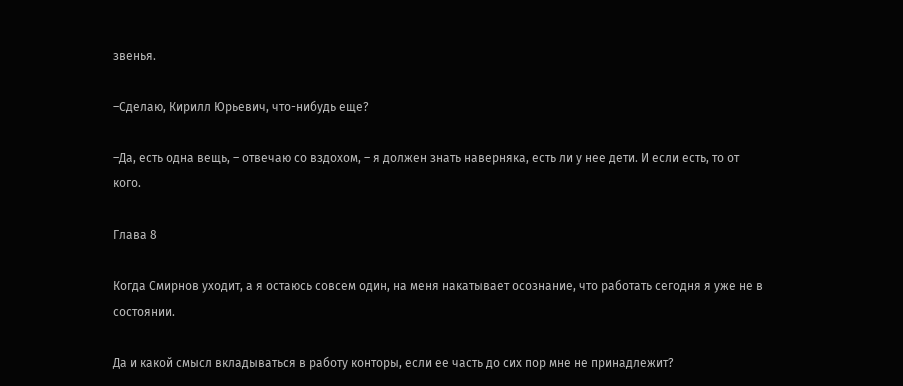звенья.

–Сделаю, Кирилл Юрьевич, что-нибудь еще?

–Да, есть одна вещь, – отвечаю со вздохом, – я должен знать наверняка, есть ли у нее дети. И если есть, то от кого.

Глава 8

Когда Смирнов уходит, а я остаюсь совсем один, на меня накатывает осознание, что работать сегодня я уже не в состоянии.

Да и какой смысл вкладываться в работу конторы, если ее часть до сих пор мне не принадлежит?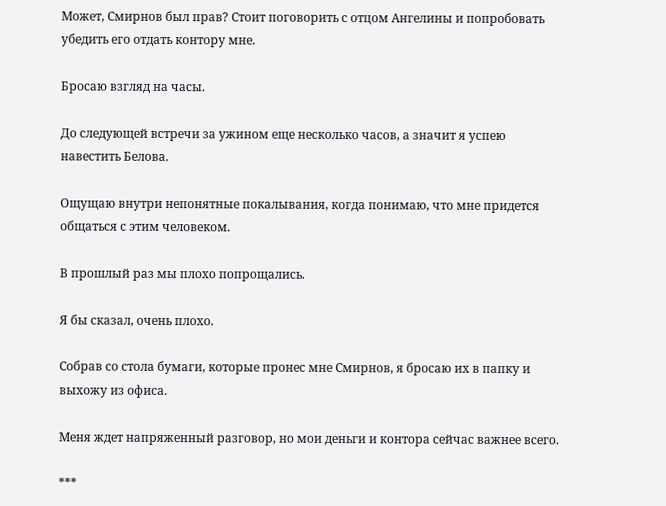Может, Смирнов был прав? Стоит поговорить с отцом Ангелины и попробовать убедить его отдать контору мне.

Бросаю взгляд на часы.

До следующей встречи за ужином еще несколько часов, а значит я успею навестить Белова.

Ощущаю внутри непонятные покалывания, когда понимаю, что мне придется общаться с этим человеком.

В прошлый раз мы плохо попрощались.

Я бы сказал, очень плохо.

Собрав со стола бумаги, которые пронес мне Смирнов, я бросаю их в папку и выхожу из офиса.

Меня ждет напряженный разговор, но мои деньги и контора сейчас важнее всего.

***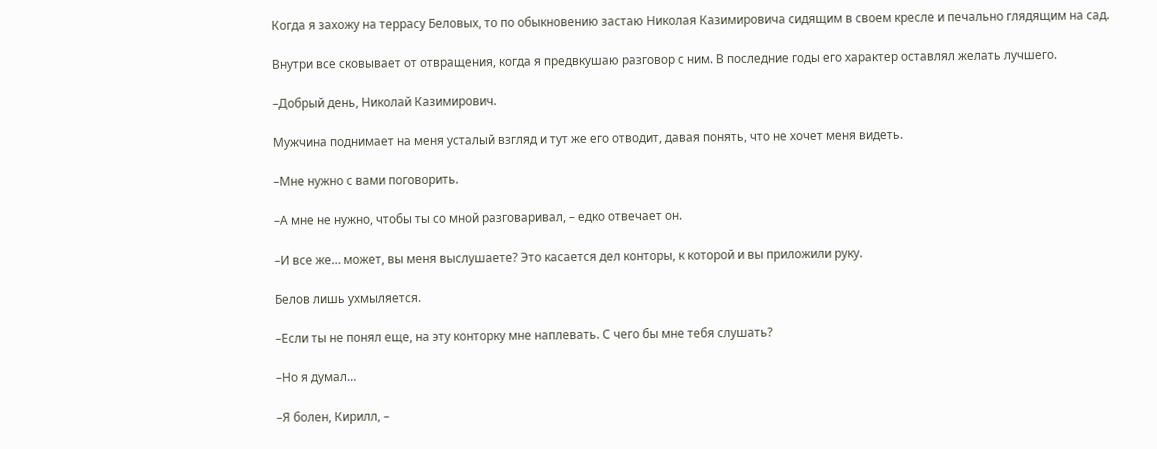Когда я захожу на террасу Беловых, то по обыкновению застаю Николая Казимировича сидящим в своем кресле и печально глядящим на сад.

Внутри все сковывает от отвращения, когда я предвкушаю разговор с ним. В последние годы его характер оставлял желать лучшего.

–Добрый день, Николай Казимирович.

Мужчина поднимает на меня усталый взгляд и тут же его отводит, давая понять, что не хочет меня видеть.

–Мне нужно с вами поговорить.

–А мне не нужно, чтобы ты со мной разговаривал, – едко отвечает он.

–И все же… может, вы меня выслушаете? Это касается дел конторы, к которой и вы приложили руку.

Белов лишь ухмыляется.

–Если ты не понял еще, на эту конторку мне наплевать. С чего бы мне тебя слушать?

–Но я думал…

–Я болен, Кирилл, –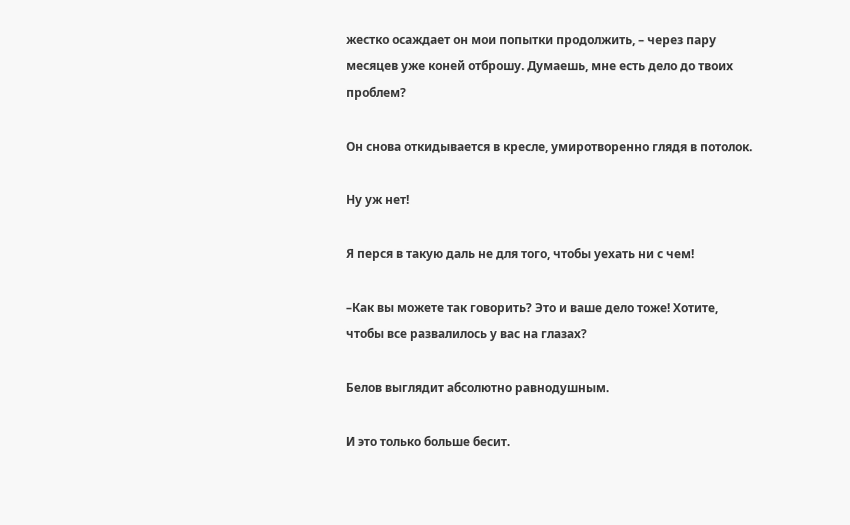жестко осаждает он мои попытки продолжить, – через пару месяцев уже коней отброшу. Думаешь, мне есть дело до твоих проблем?

Он снова откидывается в кресле, умиротворенно глядя в потолок.

Ну уж нет!

Я перся в такую даль не для того, чтобы уехать ни с чем!

–Как вы можете так говорить? Это и ваше дело тоже! Хотите, чтобы все развалилось у вас на глазах?

Белов выглядит абсолютно равнодушным.

И это только больше бесит.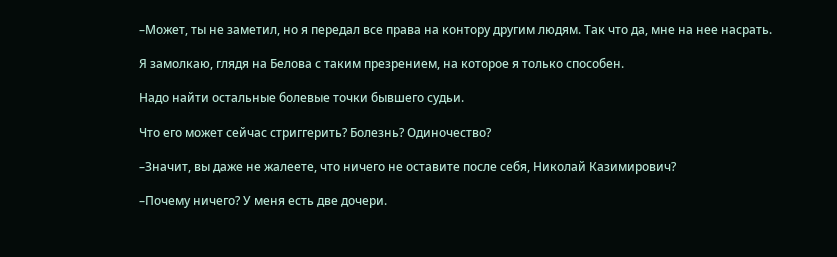–Может, ты не заметил, но я передал все права на контору другим людям. Так что да, мне на нее насрать.

Я замолкаю, глядя на Белова с таким презрением, на которое я только способен.

Надо найти остальные болевые точки бывшего судьи.

Что его может сейчас стриггерить? Болезнь? Одиночество?

–Значит, вы даже не жалеете, что ничего не оставите после себя, Николай Казимирович?

–Почему ничего? У меня есть две дочери.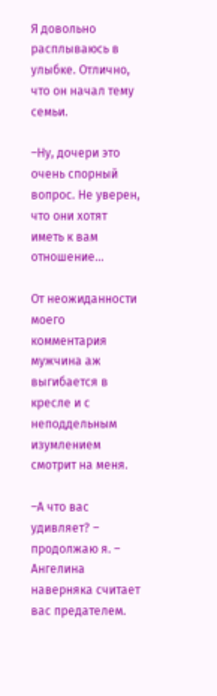Я довольно расплываюсь в улыбке. Отлично, что он начал тему семьи.

–Ну, дочери это очень спорный вопрос. Не уверен, что они хотят иметь к вам отношение…

От неожиданности моего комментария мужчина аж выгибается в кресле и с неподдельным изумлением смотрит на меня.

–А что вас удивляет? – продолжаю я. – Ангелина наверняка считает вас предателем.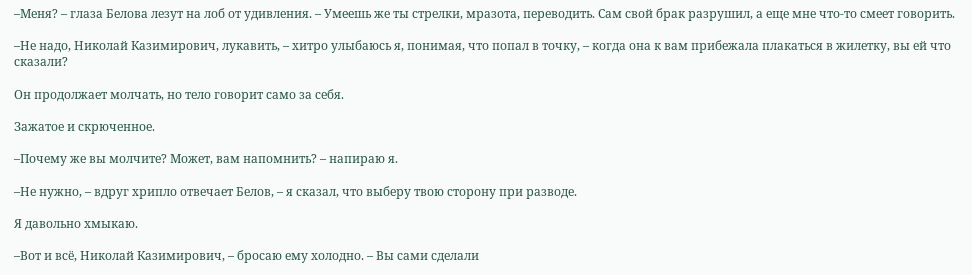–Меня? – глаза Белова лезут на лоб от удивления. – Умеешь же ты стрелки, мразота, переводить. Сам свой брак разрушил, а еще мне что-то смеет говорить.

–Не надо, Николай Казимирович, лукавить, – хитро улыбаюсь я, понимая, что попал в точку, – когда она к вам прибежала плакаться в жилетку, вы ей что сказали?

Он продолжает молчать, но тело говорит само за себя.

Зажатое и скрюченное.

–Почему же вы молчите? Может, вам напомнить? – напираю я.

–Не нужно, – вдруг хрипло отвечает Белов, – я сказал, что выберу твою сторону при разводе.

Я давольно хмыкаю.

–Вот и всё, Николай Казимирович, – бросаю ему холодно. – Вы сами сделали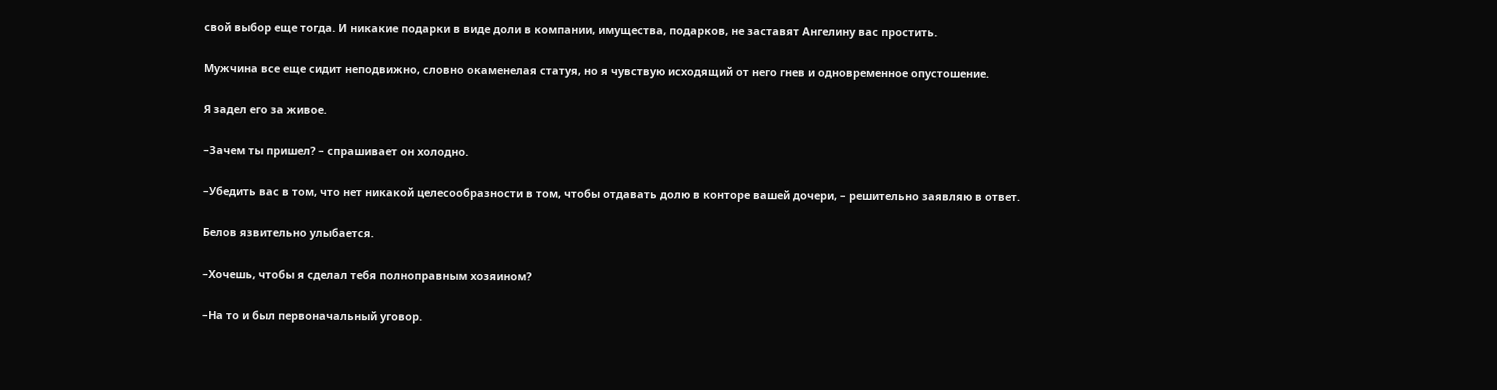свой выбор еще тогда. И никакие подарки в виде доли в компании, имущества, подарков, не заставят Ангелину вас простить.

Мужчина все еще сидит неподвижно, словно окаменелая статуя, но я чувствую исходящий от него гнев и одновременное опустошение.

Я задел его за живое.

–Зачем ты пришел? – спрашивает он холодно.

–Убедить вас в том, что нет никакой целесообразности в том, чтобы отдавать долю в конторе вашей дочери, – решительно заявляю в ответ.

Белов язвительно улыбается.

–Хочешь, чтобы я сделал тебя полноправным хозяином?

–На то и был первоначальный уговор.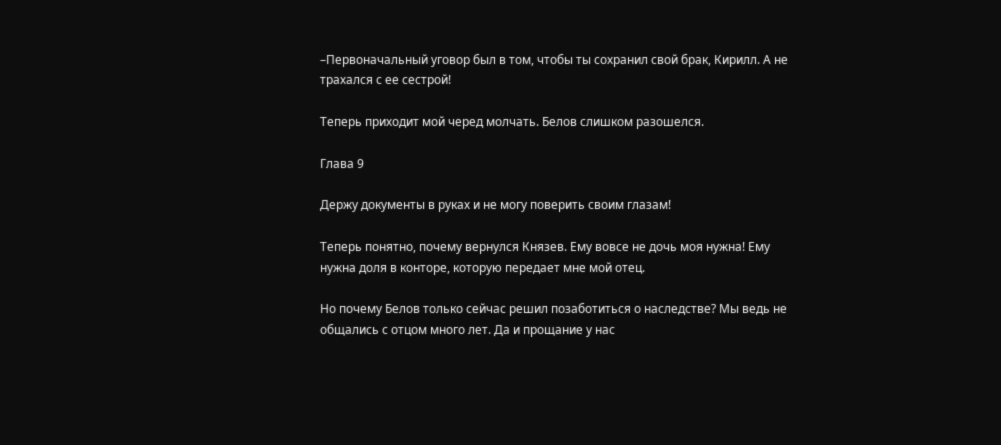–Первоначальный уговор был в том, чтобы ты сохранил свой брак, Кирилл. А не трахался с ее сестрой!

Теперь приходит мой черед молчать. Белов слишком разошелся.

Глава 9

Держу документы в руках и не могу поверить своим глазам!

Теперь понятно, почему вернулся Князев. Ему вовсе не дочь моя нужна! Ему нужна доля в конторе, которую передает мне мой отец.

Но почему Белов только сейчас решил позаботиться о наследстве? Мы ведь не общались с отцом много лет. Да и прощание у нас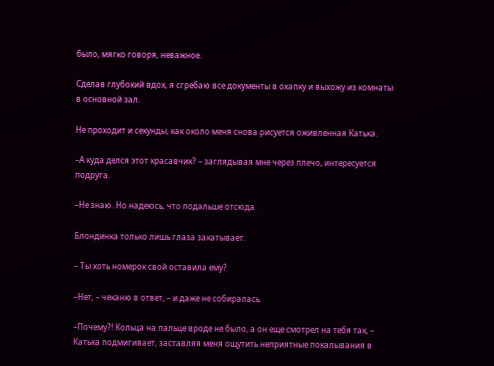было, мягко говоря, неважное.

Сделав глубокий вдох, я сгребаю все документы в охапку и выхожу из комнаты в основной зал.

Не проходит и секунды, как около меня снова рисуется оживленная Катька.

–А куда делся этот красавчик? – заглядывая мне через плечо, интересуется подруга.

–Не знаю. Но надеюсь, что подальше отсюда.

Блондинка только лишь глаза закатывает.

– Ты хоть номерок свой оставила ему?

–Нет, – чеканю в ответ, – и даже не собиралась.

–Почему?! Кольца на пальце вроде не было, а он еще смотрел на тебя так, – Катька подмигивает, заставляя меня ощутить неприятные покалывания в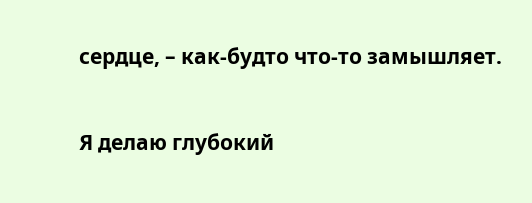сердце, – как-будто что-то замышляет.

Я делаю глубокий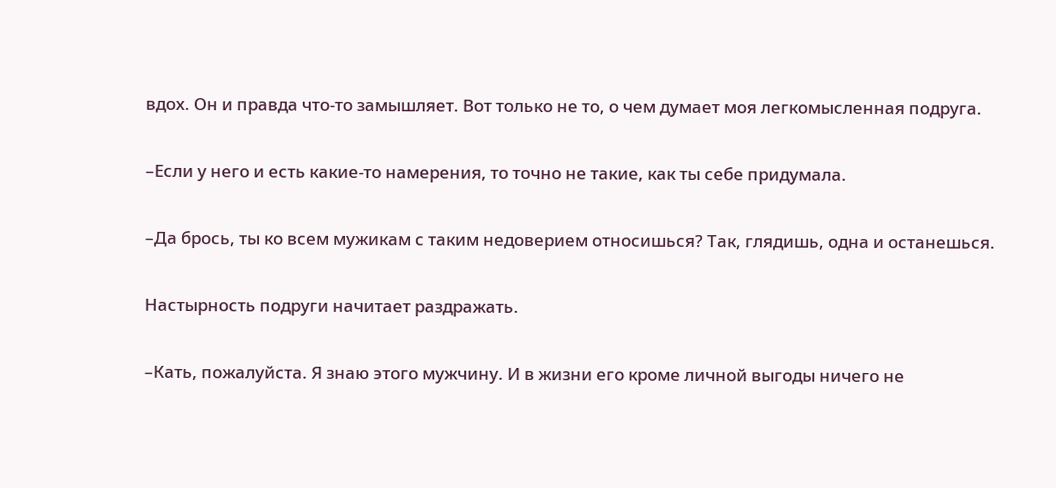вдох. Он и правда что-то замышляет. Вот только не то, о чем думает моя легкомысленная подруга.

–Если у него и есть какие-то намерения, то точно не такие, как ты себе придумала.

–Да брось, ты ко всем мужикам с таким недоверием относишься? Так, глядишь, одна и останешься.

Настырность подруги начитает раздражать.

–Кать, пожалуйста. Я знаю этого мужчину. И в жизни его кроме личной выгоды ничего не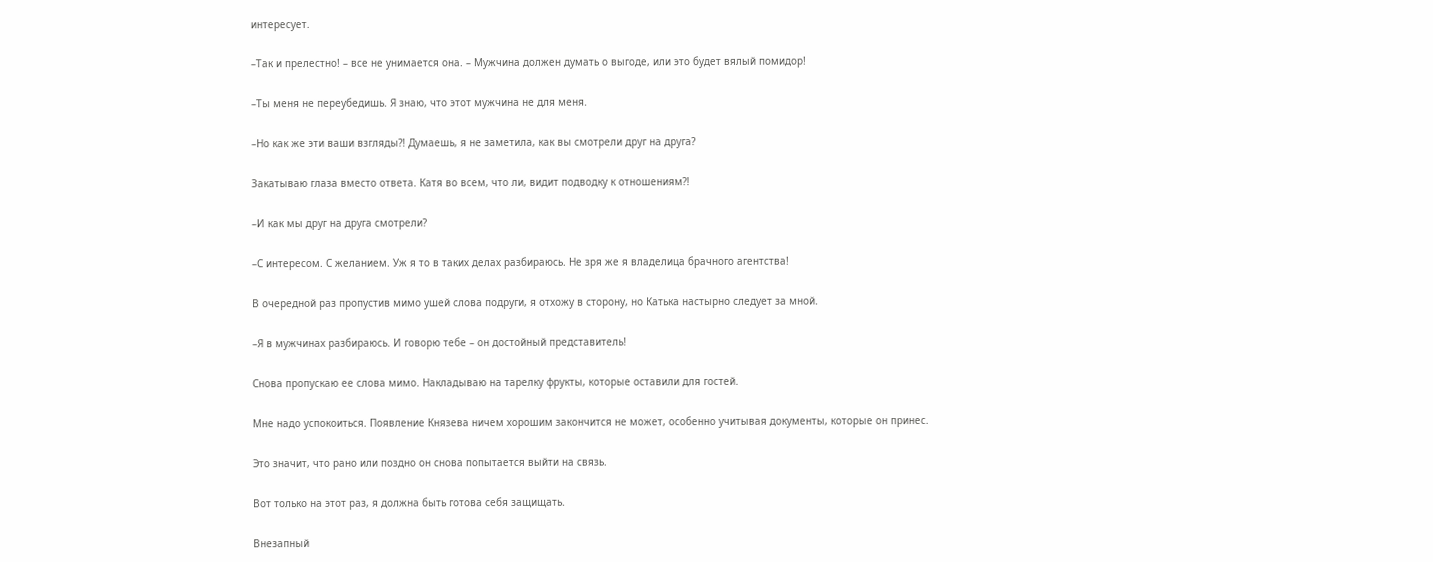интересует.

–Так и прелестно! – все не унимается она. – Мужчина должен думать о выгоде, или это будет вялый помидор!

–Ты меня не переубедишь. Я знаю, что этот мужчина не для меня.

–Но как же эти ваши взгляды?! Думаешь, я не заметила, как вы смотрели друг на друга?

Закатываю глаза вместо ответа. Катя во всем, что ли, видит подводку к отношениям?!

–И как мы друг на друга смотрели?

–С интересом. С желанием. Уж я то в таких делах разбираюсь. Не зря же я владелица брачного агентства!

В очередной раз пропустив мимо ушей слова подруги, я отхожу в сторону, но Катька настырно следует за мной.

–Я в мужчинах разбираюсь. И говорю тебе – он достойный представитель!

Снова пропускаю ее слова мимо. Накладываю на тарелку фрукты, которые оставили для гостей.

Мне надо успокоиться. Появление Князева ничем хорошим закончится не может, особенно учитывая документы, которые он принес.

Это значит, что рано или поздно он снова попытается выйти на связь.

Вот только на этот раз, я должна быть готова себя защищать.

Внезапный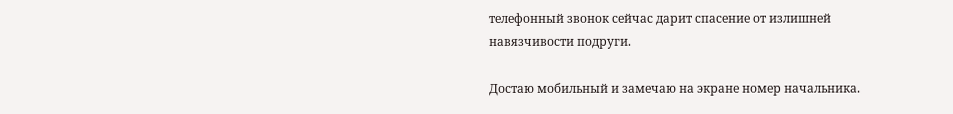телефонный звонок сейчас дарит спасение от излишней навязчивости подруги.

Достаю мобильный и замечаю на экране номер начальника.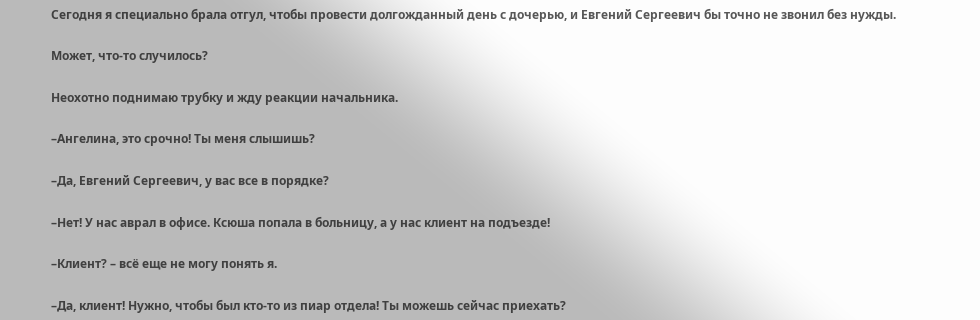Сегодня я специально брала отгул, чтобы провести долгожданный день с дочерью, и Евгений Сергеевич бы точно не звонил без нужды.

Может, что-то случилось?

Неохотно поднимаю трубку и жду реакции начальника.

–Ангелина, это срочно! Ты меня слышишь?

–Да, Евгений Сергеевич, у вас все в порядке?

–Нет! У нас аврал в офисе. Ксюша попала в больницу, а у нас клиент на подъезде!

–Клиент? – всё еще не могу понять я.

–Да, клиент! Нужно, чтобы был кто-то из пиар отдела! Ты можешь сейчас приехать?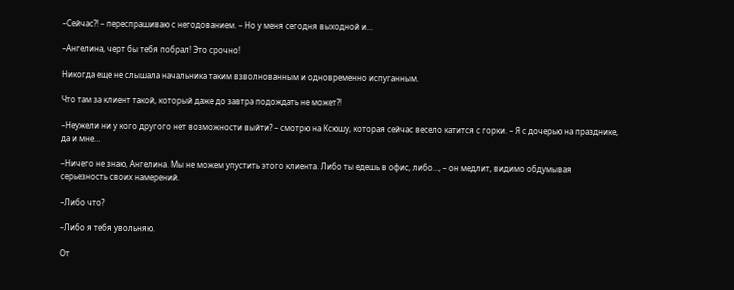–Сейчас?! – переспрашиваю с негодованием. – Но у меня сегодня выходной и…

–Ангелина, черт бы тебя побрал! Это срочно!

Никогда еще не слышала начальника таким взволнованным и одновременно испуганным.

Что там за клиент такой, который даже до завтра подождать не может?!

–Неужели ни у кого другого нет возможности выйти? – смотрю на Ксюшу, которая сейчас весело катится с горки. – Я с дочерью на празднике, да и мне…

–Ничего не знаю, Ангелина. Мы не можем упустить этого клиента. Либо ты едешь в офис, либо…, – он медлит, видимо обдумывая серьезность своих намерений.

–Либо что?

–Либо я тебя увольняю.

От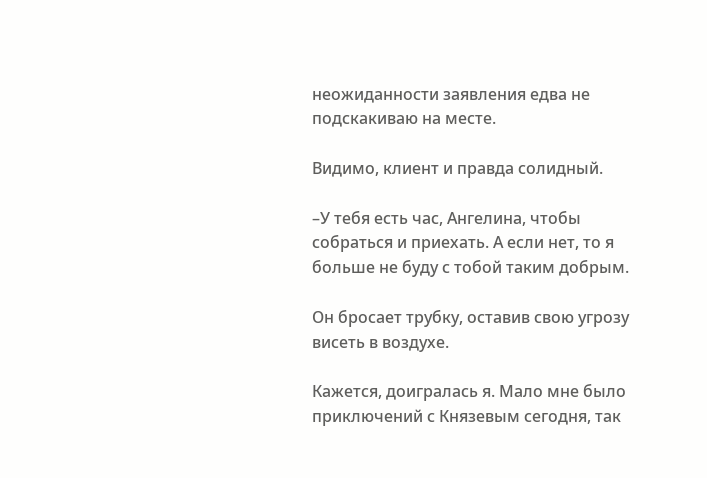неожиданности заявления едва не подскакиваю на месте.

Видимо, клиент и правда солидный.

–У тебя есть час, Ангелина, чтобы собраться и приехать. А если нет, то я больше не буду с тобой таким добрым.

Он бросает трубку, оставив свою угрозу висеть в воздухе.

Кажется, доигралась я. Мало мне было приключений с Князевым сегодня, так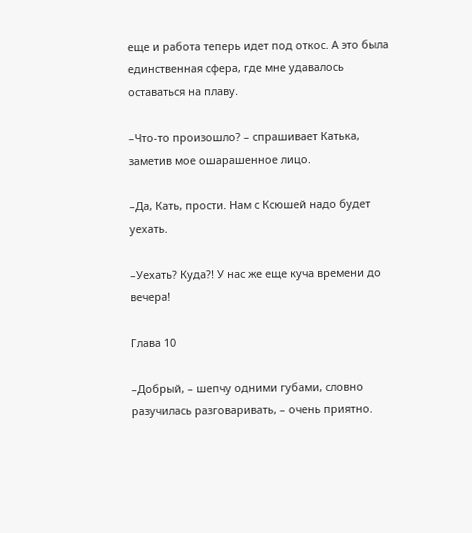еще и работа теперь идет под откос. А это была единственная сфера, где мне удавалось оставаться на плаву.

–Что-то произошло? – спрашивает Катька, заметив мое ошарашенное лицо.

–Да, Кать, прости. Нам с Ксюшей надо будет уехать.

–Уехать? Куда?! У нас же еще куча времени до вечера!

Глава 10

–Добрый, – шепчу одними губами, словно разучилась разговаривать, – очень приятно.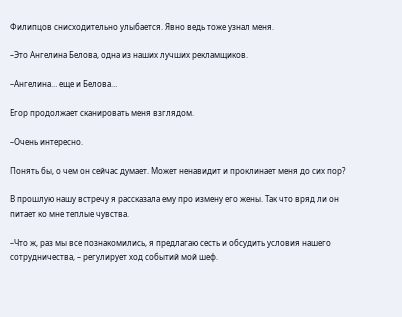Филипцов снисходительно улыбается. Явно ведь тоже узнал меня.

–Это Ангелина Белова, одна из наших лучших рекламщиков.

–Ангелина… еще и Белова…

Егор продолжает сканировать меня взглядом.

–Очень интересно.

Понять бы, о чем он сейчас думает. Может ненавидит и проклинает меня до сих пор?

В прошлую нашу встречу я рассказала ему про измену его жены. Так что вряд ли он питает ко мне теплые чувства.

–Что ж, раз мы все познакомились, я предлагаю сесть и обсудить условия нашего сотрудничества, – регулирует ход событий мой шеф.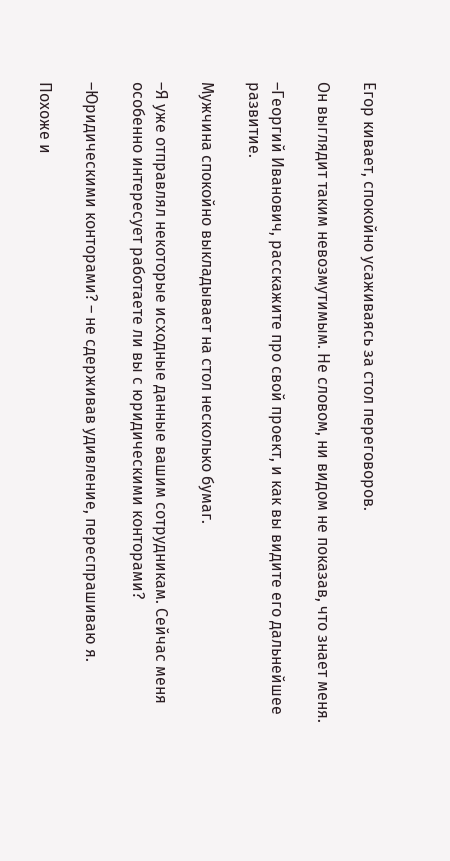Егор кивает, спокойно усаживаясь за стол переговоров.

Он выглядит таким невозмутимым. Не словом, ни видом не показав, что знает меня.

–Георгий Иванович, расскажите про свой проект, и как вы видите его дальнейшее развитие.

Мужчина спокойно выкладывает на стол несколько бумаг.

–Я уже отправлял некоторые исходные данные вашим сотрудникам. Сейчас меня особенно интересует работаете ли вы с юридическими конторами?

–Юридическими конторами? – не сдерживав удивление, переспрашиваю я.

Похоже и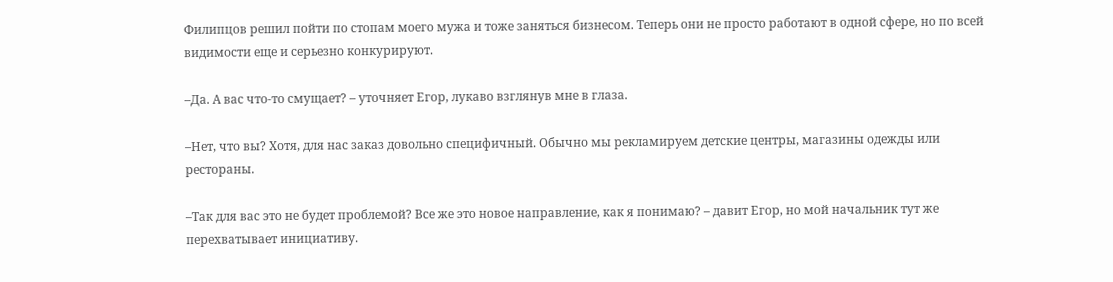Филипцов решил пойти по стопам моего мужа и тоже заняться бизнесом. Теперь они не просто работают в одной сфере, но по всей видимости еще и серьезно конкурируют.

–Да. А вас что-то смущает? – уточняет Егор, лукаво взглянув мне в глаза.

–Нет, что вы? Хотя, для нас заказ довольно специфичный. Обычно мы рекламируем детские центры, магазины одежды или рестораны.

–Так для вас это не будет проблемой? Все же это новое направление, как я понимаю? – давит Егор, но мой начальник тут же перехватывает инициативу.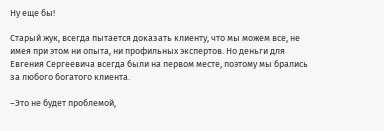Ну еще бы!

Старый жук, всегда пытается доказать клиенту, что мы можем все, не имея при этом ни опыта, ни профильных экспертов. Но деньги для Евгения Сергеевича всегда были на первом месте, поэтому мы брались за любого богатого клиента.

–Это не будет проблемой,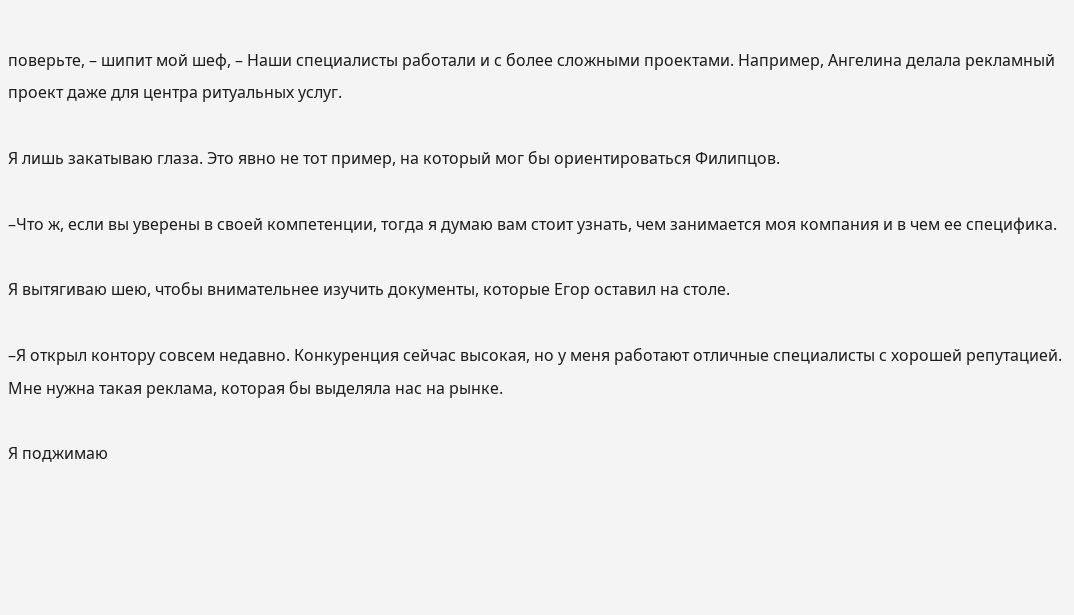поверьте, – шипит мой шеф, – Наши специалисты работали и с более сложными проектами. Например, Ангелина делала рекламный проект даже для центра ритуальных услуг.

Я лишь закатываю глаза. Это явно не тот пример, на который мог бы ориентироваться Филипцов.

–Что ж, если вы уверены в своей компетенции, тогда я думаю вам стоит узнать, чем занимается моя компания и в чем ее специфика.

Я вытягиваю шею, чтобы внимательнее изучить документы, которые Егор оставил на столе.

–Я открыл контору совсем недавно. Конкуренция сейчас высокая, но у меня работают отличные специалисты с хорошей репутацией. Мне нужна такая реклама, которая бы выделяла нас на рынке.

Я поджимаю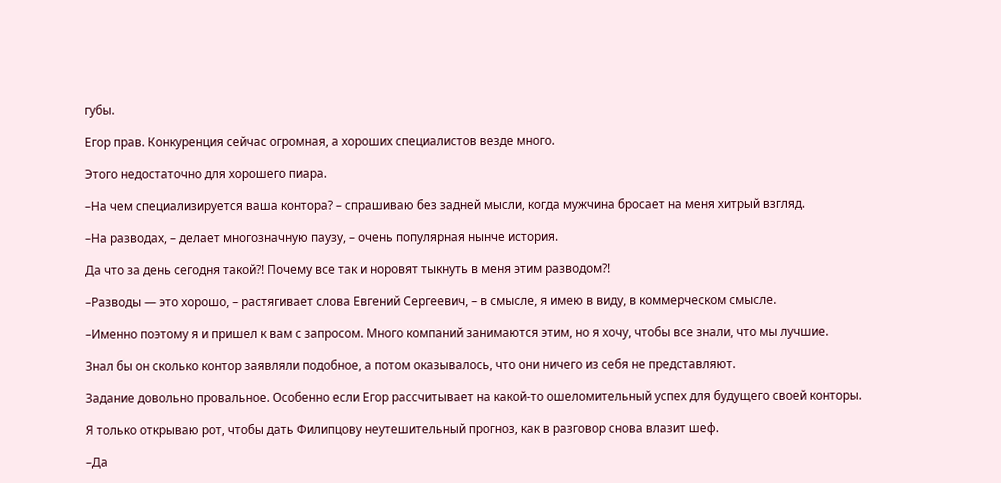губы.

Егор прав. Конкуренция сейчас огромная, а хороших специалистов везде много.

Этого недостаточно для хорошего пиара.

–На чем специализируется ваша контора? – спрашиваю без задней мысли, когда мужчина бросает на меня хитрый взгляд.

–На разводах, – делает многозначную паузу, – очень популярная нынче история.

Да что за день сегодня такой?! Почему все так и норовят тыкнуть в меня этим разводом?!

–Разводы — это хорошо, – растягивает слова Евгений Сергеевич, – в смысле, я имею в виду, в коммерческом смысле.

–Именно поэтому я и пришел к вам с запросом. Много компаний занимаются этим, но я хочу, чтобы все знали, что мы лучшие.

Знал бы он сколько контор заявляли подобное, а потом оказывалось, что они ничего из себя не представляют.

Задание довольно провальное. Особенно если Егор рассчитывает на какой-то ошеломительный успех для будущего своей конторы.

Я только открываю рот, чтобы дать Филипцову неутешительный прогноз, как в разговор снова влазит шеф.

–Да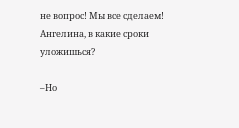не вопрос! Мы все сделаем! Ангелина, в какие сроки уложишься?

–Но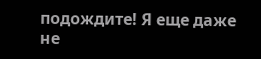подождите! Я еще даже не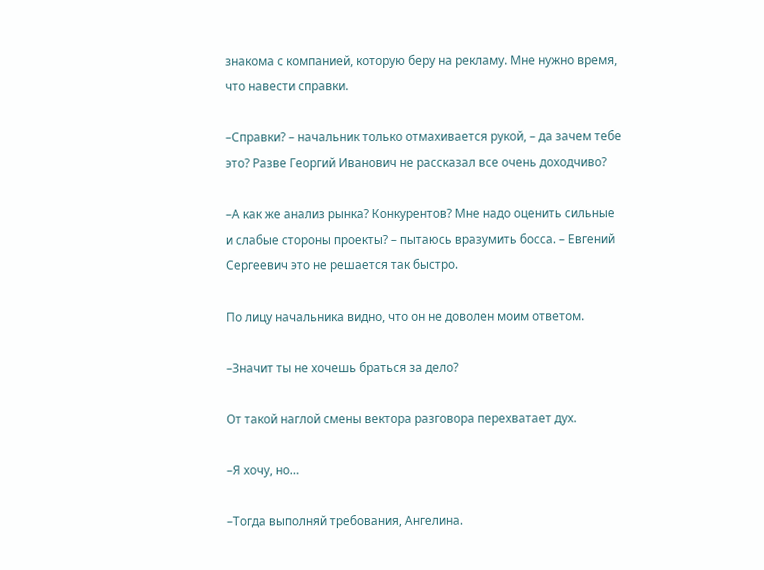знакома с компанией, которую беру на рекламу. Мне нужно время, что навести справки.

–Справки? – начальник только отмахивается рукой, – да зачем тебе это? Разве Георгий Иванович не рассказал все очень доходчиво?

–А как же анализ рынка? Конкурентов? Мне надо оценить сильные и слабые стороны проекты? – пытаюсь вразумить босса. – Евгений Сергеевич это не решается так быстро.

По лицу начальника видно, что он не доволен моим ответом.

–Значит ты не хочешь браться за дело?

От такой наглой смены вектора разговора перехватает дух.

–Я хочу, но…

–Тогда выполняй требования, Ангелина.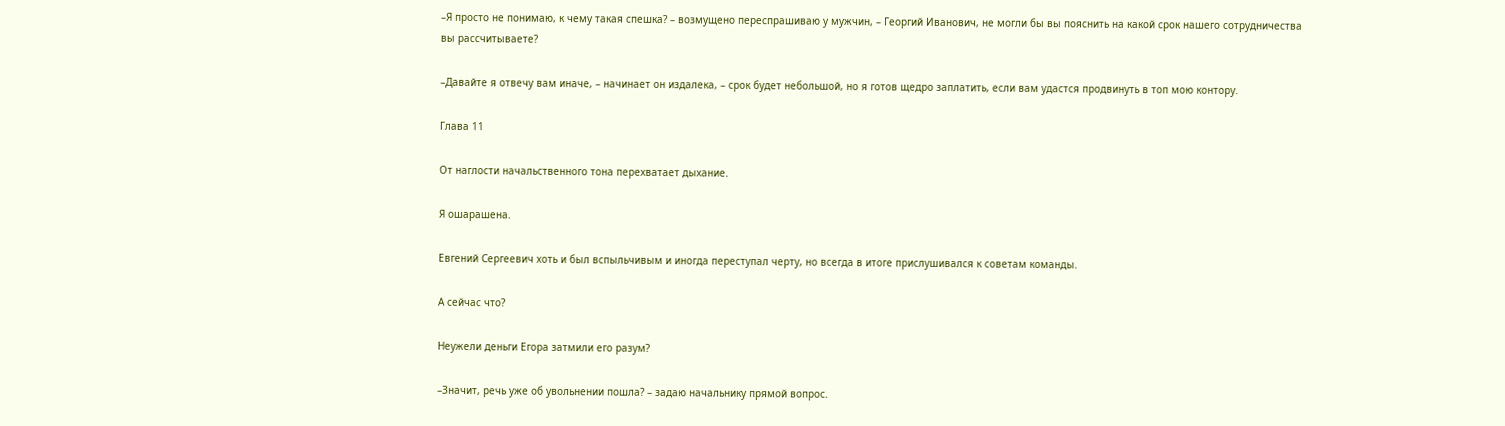–Я просто не понимаю, к чему такая спешка? – возмущено переспрашиваю у мужчин, – Георгий Иванович, не могли бы вы пояснить на какой срок нашего сотрудничества вы рассчитываете?

–Давайте я отвечу вам иначе, – начинает он издалека, – срок будет небольшой, но я готов щедро заплатить, если вам удастся продвинуть в топ мою контору.

Глава 11

От наглости начальственного тона перехватает дыхание.

Я ошарашена.

Евгений Сергеевич хоть и был вспыльчивым и иногда переступал черту, но всегда в итоге прислушивался к советам команды.

А сейчас что?

Неужели деньги Егора затмили его разум?

–Значит, речь уже об увольнении пошла? – задаю начальнику прямой вопрос.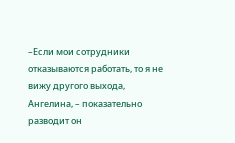–Если мои сотрудники отказываются работать, то я не вижу другого выхода, Ангелина, – показательно разводит он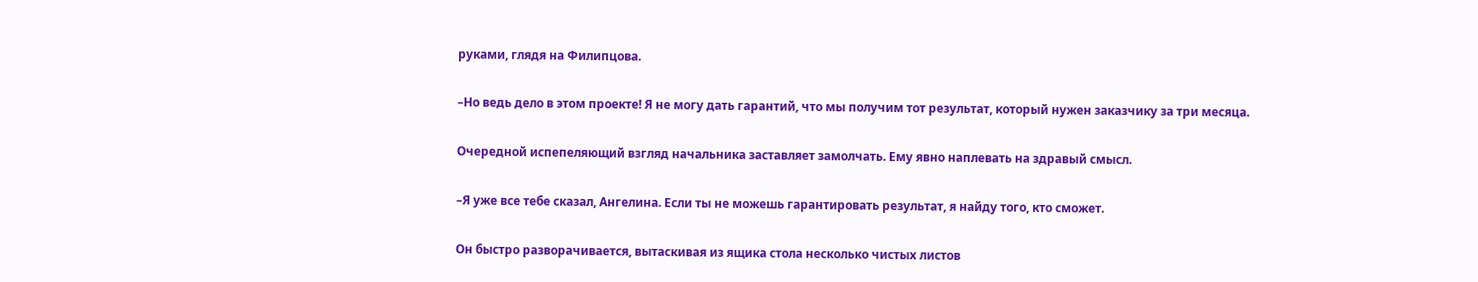руками, глядя на Филипцова.

–Но ведь дело в этом проекте! Я не могу дать гарантий, что мы получим тот результат, который нужен заказчику за три месяца.

Очередной испепеляющий взгляд начальника заставляет замолчать. Ему явно наплевать на здравый смысл.

–Я уже все тебе сказал, Ангелина. Если ты не можешь гарантировать результат, я найду того, кто сможет.

Он быстро разворачивается, вытаскивая из ящика стола несколько чистых листов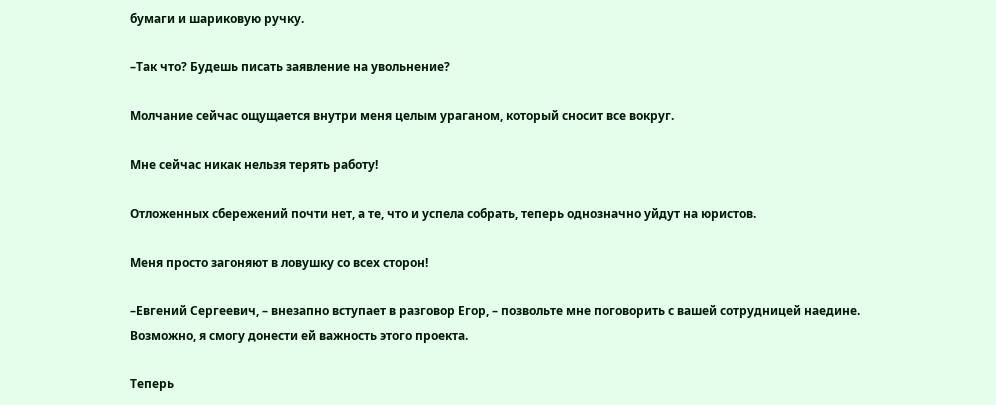бумаги и шариковую ручку.

–Так что? Будешь писать заявление на увольнение?

Молчание сейчас ощущается внутри меня целым ураганом, который сносит все вокруг.

Мне сейчас никак нельзя терять работу!

Отложенных сбережений почти нет, а те, что и успела собрать, теперь однозначно уйдут на юристов.

Меня просто загоняют в ловушку со всех сторон!

–Евгений Сергеевич, – внезапно вступает в разговор Егор, – позвольте мне поговорить с вашей сотрудницей наедине. Возможно, я смогу донести ей важность этого проекта.

Теперь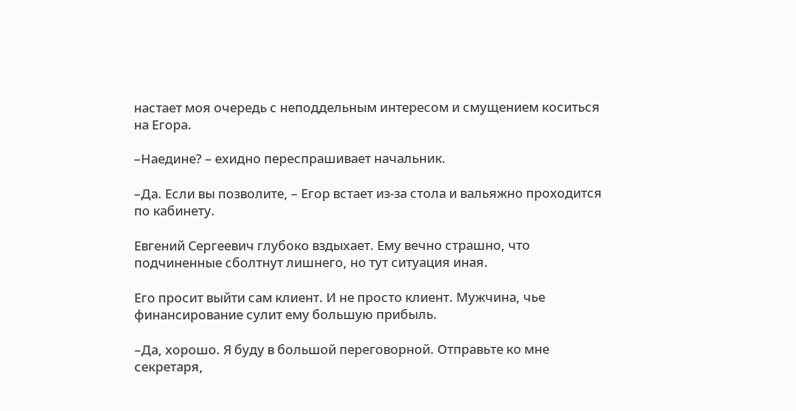настает моя очередь с неподдельным интересом и смущением коситься на Егора.

–Наедине? – ехидно переспрашивает начальник.

–Да. Если вы позволите, – Егор встает из-за стола и вальяжно проходится по кабинету.

Евгений Сергеевич глубоко вздыхает. Ему вечно страшно, что подчиненные сболтнут лишнего, но тут ситуация иная.

Его просит выйти сам клиент. И не просто клиент. Мужчина, чье финансирование сулит ему большую прибыль.

–Да, хорошо. Я буду в большой переговорной. Отправьте ко мне секретаря,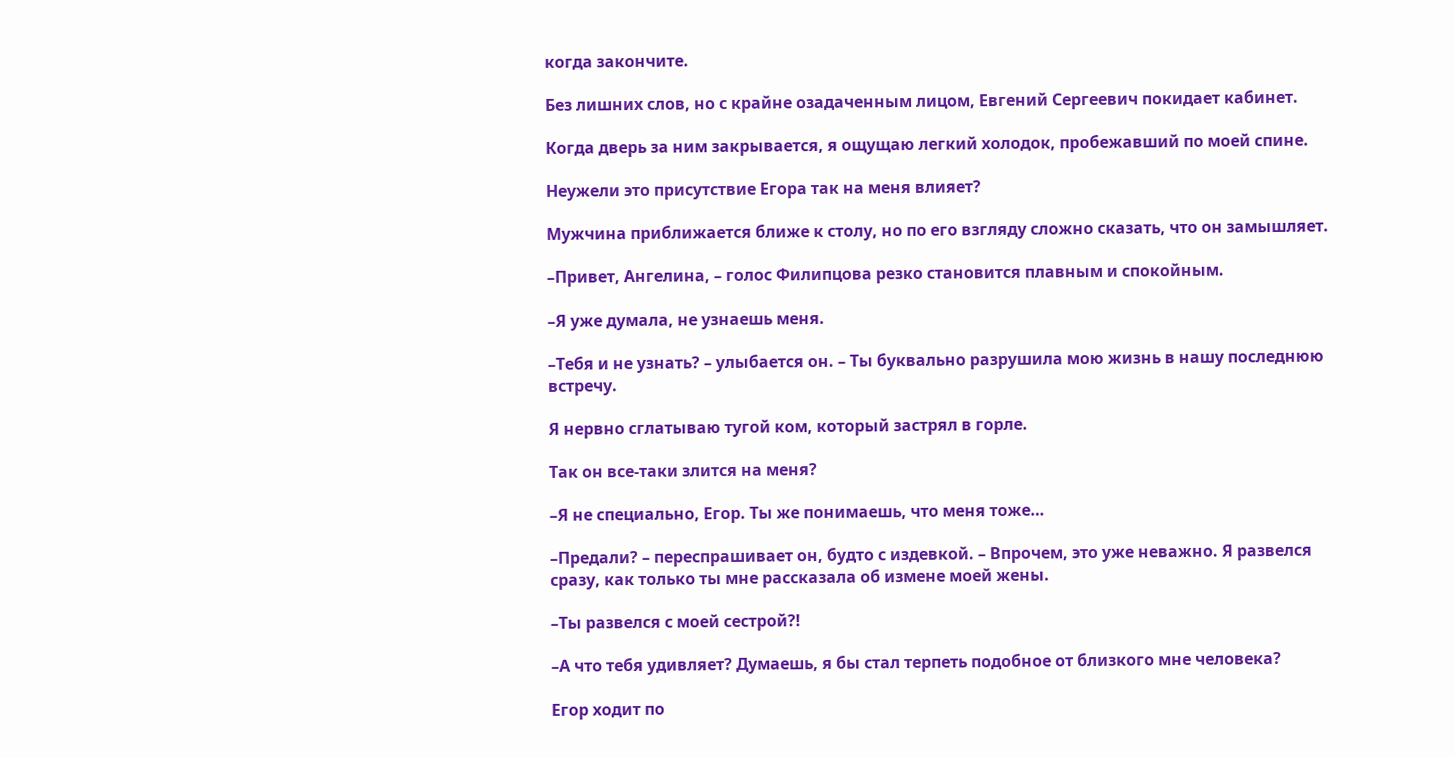когда закончите.

Без лишних слов, но с крайне озадаченным лицом, Евгений Сергеевич покидает кабинет.

Когда дверь за ним закрывается, я ощущаю легкий холодок, пробежавший по моей спине.

Неужели это присутствие Егора так на меня влияет?

Мужчина приближается ближе к столу, но по его взгляду сложно сказать, что он замышляет.

–Привет, Ангелина, – голос Филипцова резко становится плавным и спокойным.

–Я уже думала, не узнаешь меня.

–Тебя и не узнать? – улыбается он. – Ты буквально разрушила мою жизнь в нашу последнюю встречу.

Я нервно сглатываю тугой ком, который застрял в горле.

Так он все-таки злится на меня?

–Я не специально, Егор. Ты же понимаешь, что меня тоже…

–Предали? – переспрашивает он, будто с издевкой. – Впрочем, это уже неважно. Я развелся сразу, как только ты мне рассказала об измене моей жены.

–Ты развелся с моей сестрой?!

–А что тебя удивляет? Думаешь, я бы стал терпеть подобное от близкого мне человека?

Егор ходит по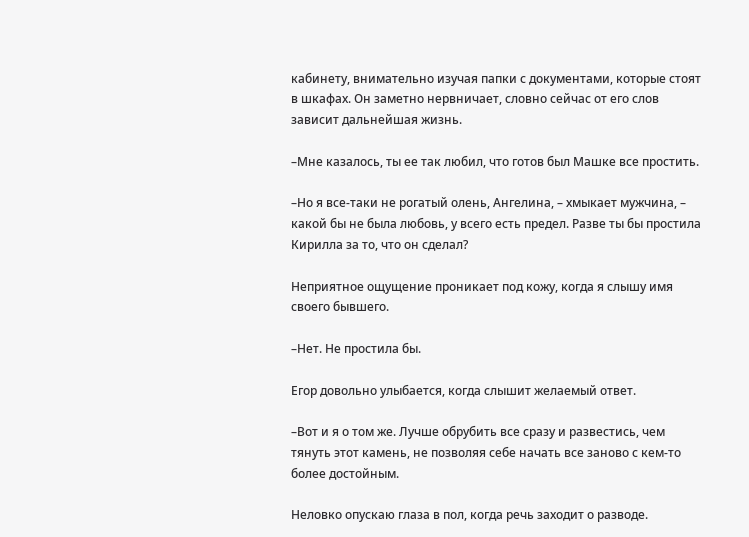кабинету, внимательно изучая папки с документами, которые стоят в шкафах. Он заметно нервничает, словно сейчас от его слов зависит дальнейшая жизнь.

–Мне казалось, ты ее так любил, что готов был Машке все простить.

–Но я все-таки не рогатый олень, Ангелина, – хмыкает мужчина, – какой бы не была любовь, у всего есть предел. Разве ты бы простила Кирилла за то, что он сделал?

Неприятное ощущение проникает под кожу, когда я слышу имя своего бывшего.

–Нет. Не простила бы.

Егор довольно улыбается, когда слышит желаемый ответ.

–Вот и я о том же. Лучше обрубить все сразу и развестись, чем тянуть этот камень, не позволяя себе начать все заново с кем-то более достойным.

Неловко опускаю глаза в пол, когда речь заходит о разводе.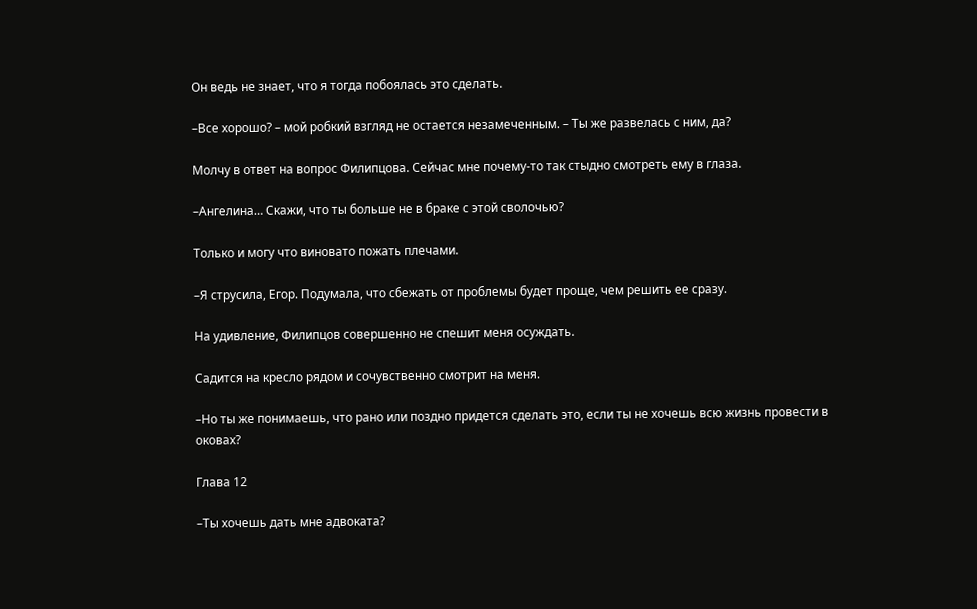Он ведь не знает, что я тогда побоялась это сделать.

–Все хорошо? – мой робкий взгляд не остается незамеченным. – Ты же развелась с ним, да?

Молчу в ответ на вопрос Филипцова. Сейчас мне почему-то так стыдно смотреть ему в глаза.

–Ангелина… Скажи, что ты больше не в браке с этой сволочью?

Только и могу что виновато пожать плечами.

–Я струсила, Егор. Подумала, что сбежать от проблемы будет проще, чем решить ее сразу.

На удивление, Филипцов совершенно не спешит меня осуждать.

Садится на кресло рядом и сочувственно смотрит на меня.

–Но ты же понимаешь, что рано или поздно придется сделать это, если ты не хочешь всю жизнь провести в оковах?

Глава 12

–Ты хочешь дать мне адвоката?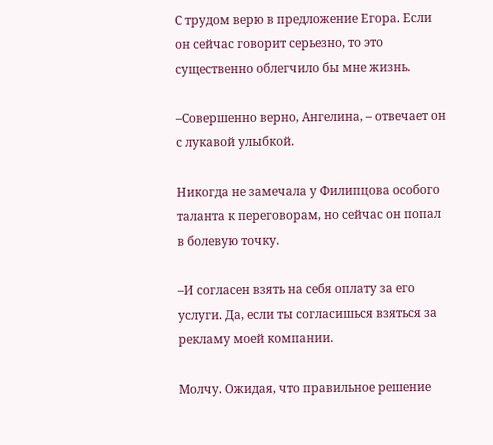С трудом верю в предложение Егора. Если он сейчас говорит серьезно, то это существенно облегчило бы мне жизнь.

–Совершенно верно, Ангелина, – отвечает он с лукавой улыбкой.

Никогда не замечала у Филипцова особого таланта к переговорам, но сейчас он попал в болевую точку.

–И согласен взять на себя оплату за его услуги. Да, если ты согласишься взяться за рекламу моей компании.

Молчу. Ожидая, что правильное решение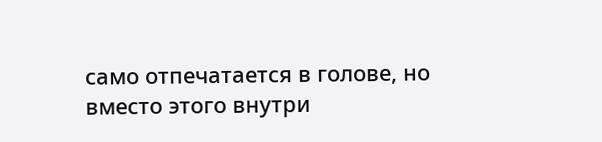само отпечатается в голове, но вместо этого внутри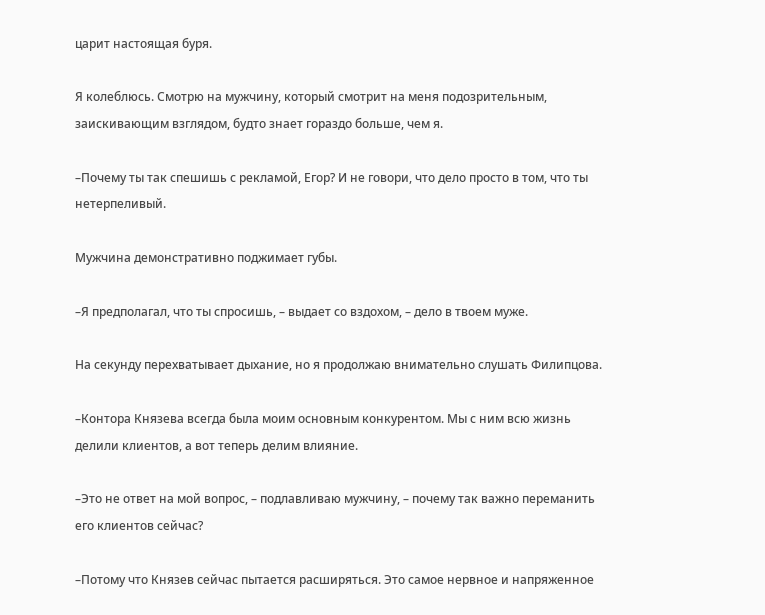царит настоящая буря.

Я колеблюсь. Смотрю на мужчину, который смотрит на меня подозрительным, заискивающим взглядом, будто знает гораздо больше, чем я.

–Почему ты так спешишь с рекламой, Егор? И не говори, что дело просто в том, что ты нетерпеливый.

Мужчина демонстративно поджимает губы.

–Я предполагал, что ты спросишь, – выдает со вздохом, – дело в твоем муже.

На секунду перехватывает дыхание, но я продолжаю внимательно слушать Филипцова.

–Контора Князева всегда была моим основным конкурентом. Мы с ним всю жизнь делили клиентов, а вот теперь делим влияние.

–Это не ответ на мой вопрос, – подлавливаю мужчину, – почему так важно переманить его клиентов сейчас?

–Потому что Князев сейчас пытается расширяться. Это самое нервное и напряженное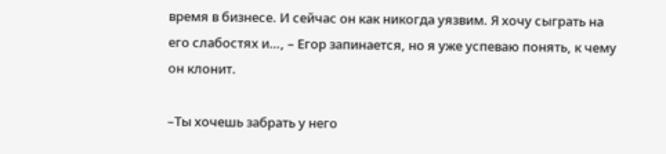время в бизнесе. И сейчас он как никогда уязвим. Я хочу сыграть на его слабостях и…, – Егор запинается, но я уже успеваю понять, к чему он клонит.

–Ты хочешь забрать у него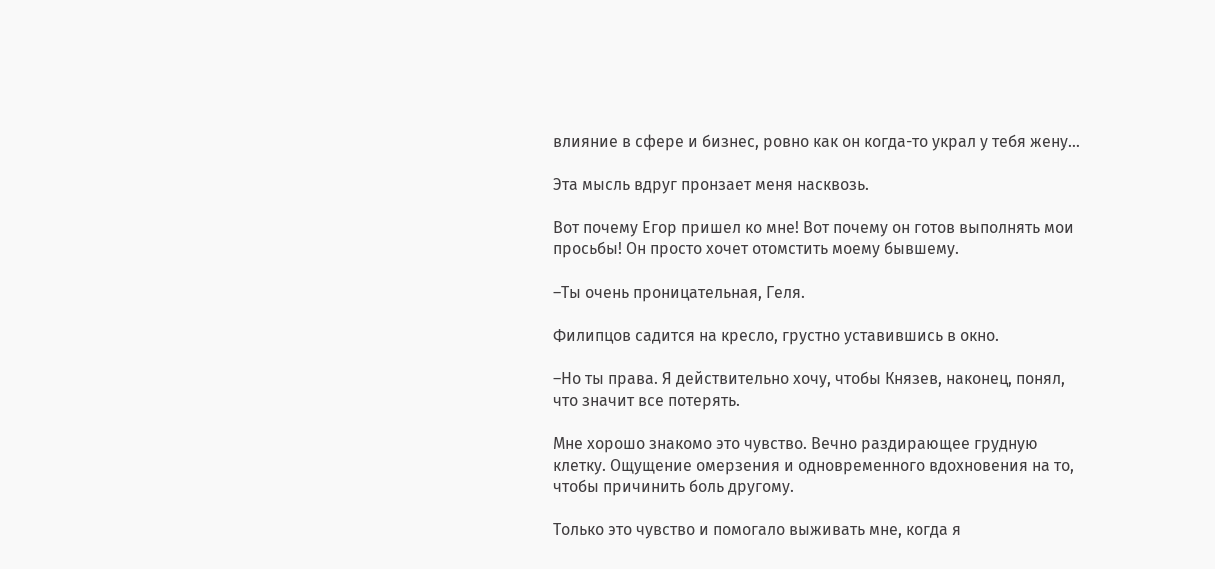влияние в сфере и бизнес, ровно как он когда-то украл у тебя жену…

Эта мысль вдруг пронзает меня насквозь.

Вот почему Егор пришел ко мне! Вот почему он готов выполнять мои просьбы! Он просто хочет отомстить моему бывшему.

–Ты очень проницательная, Геля.

Филипцов садится на кресло, грустно уставившись в окно.

–Но ты права. Я действительно хочу, чтобы Князев, наконец, понял, что значит все потерять.

Мне хорошо знакомо это чувство. Вечно раздирающее грудную клетку. Ощущение омерзения и одновременного вдохновения на то, чтобы причинить боль другому.

Только это чувство и помогало выживать мне, когда я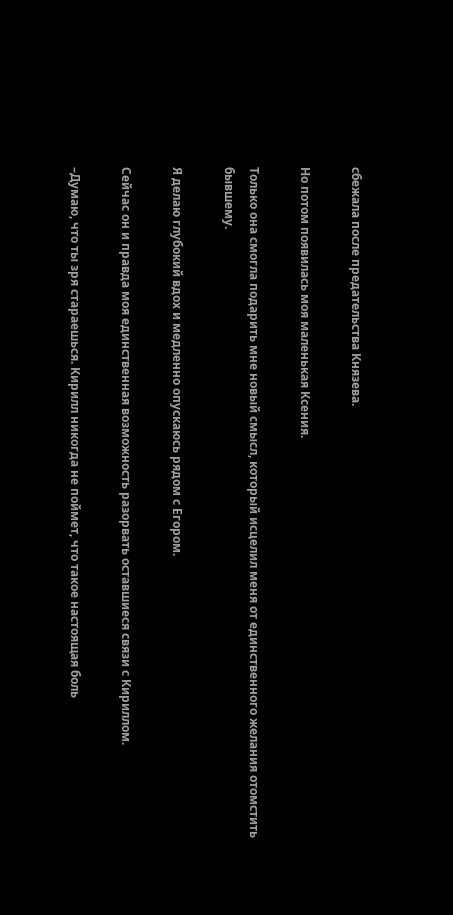сбежала после предательства Князева.

Но потом появилась моя маленькая Ксения.

Только она смогла подарить мне новый смысл, который исцелил меня от единственного желания отомстить бывшему.

Я делаю глубокий вдох и медленно опускаюсь рядом с Егором.

Сейчас он и правда моя единственная возможность разорвать оставшиеся связи с Кириллом.

–Думаю, что ты зря стараешься. Кирилл никогда не поймет, что такое настоящая боль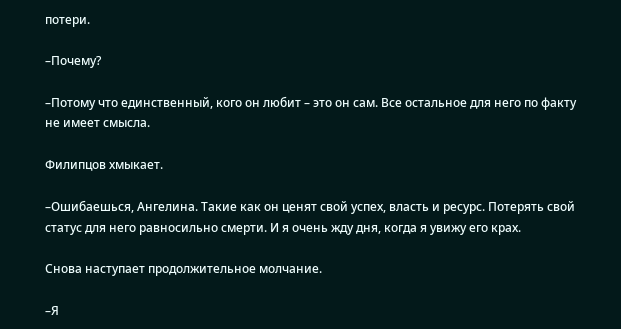потери.

–Почему?

–Потому что единственный, кого он любит – это он сам. Все остальное для него по факту не имеет смысла.

Филипцов хмыкает.

–Ошибаешься, Ангелина. Такие как он ценят свой успех, власть и ресурс. Потерять свой статус для него равносильно смерти. И я очень жду дня, когда я увижу его крах.

Снова наступает продолжительное молчание.

–Я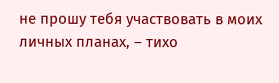не прошу тебя участвовать в моих личных планах, – тихо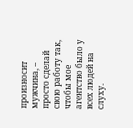произносит мужчина, – просто сделай свою работу так, чтобы мое агентство было у всех людей на слуху.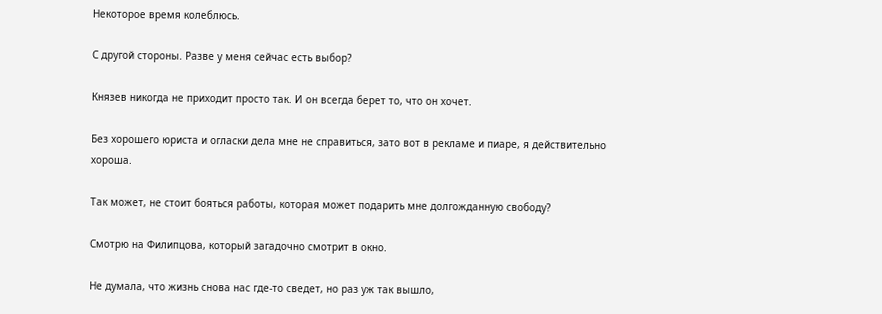Некоторое время колеблюсь.

С другой стороны. Разве у меня сейчас есть выбор?

Князев никогда не приходит просто так. И он всегда берет то, что он хочет.

Без хорошего юриста и огласки дела мне не справиться, зато вот в рекламе и пиаре, я действительно хороша.

Так может, не стоит бояться работы, которая может подарить мне долгожданную свободу?

Смотрю на Филипцова, который загадочно смотрит в окно.

Не думала, что жизнь снова нас где-то сведет, но раз уж так вышло,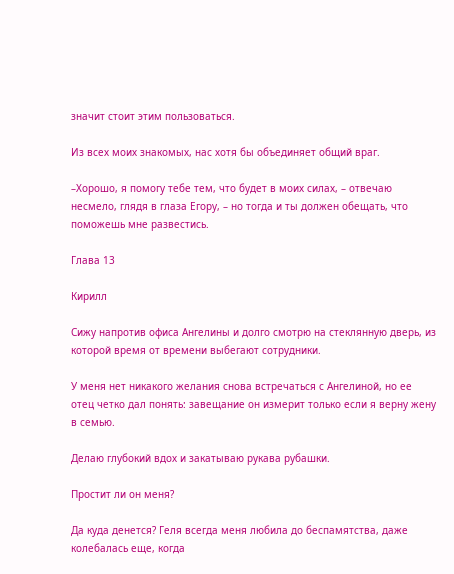значит стоит этим пользоваться.

Из всех моих знакомых, нас хотя бы объединяет общий враг.

–Хорошо, я помогу тебе тем, что будет в моих силах, – отвечаю несмело, глядя в глаза Егору, – но тогда и ты должен обещать, что поможешь мне развестись.

Глава 13

Кирилл

Сижу напротив офиса Ангелины и долго смотрю на стеклянную дверь, из которой время от времени выбегают сотрудники.

У меня нет никакого желания снова встречаться с Ангелиной, но ее отец четко дал понять: завещание он измерит только если я верну жену в семью.

Делаю глубокий вдох и закатываю рукава рубашки.

Простит ли он меня?

Да куда денется? Геля всегда меня любила до беспамятства, даже колебалась еще, когда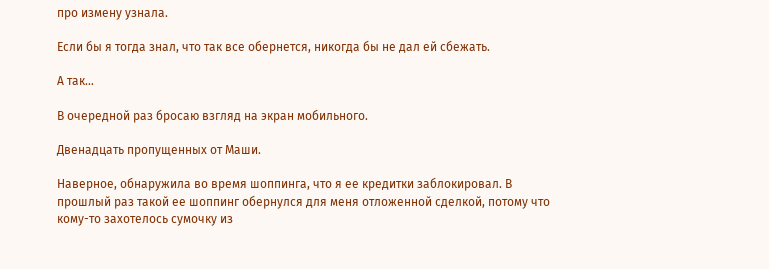про измену узнала.

Если бы я тогда знал, что так все обернется, никогда бы не дал ей сбежать.

А так…

В очередной раз бросаю взгляд на экран мобильного.

Двенадцать пропущенных от Маши.

Наверное, обнаружила во время шоппинга, что я ее кредитки заблокировал. В прошлый раз такой ее шоппинг обернулся для меня отложенной сделкой, потому что кому-то захотелось сумочку из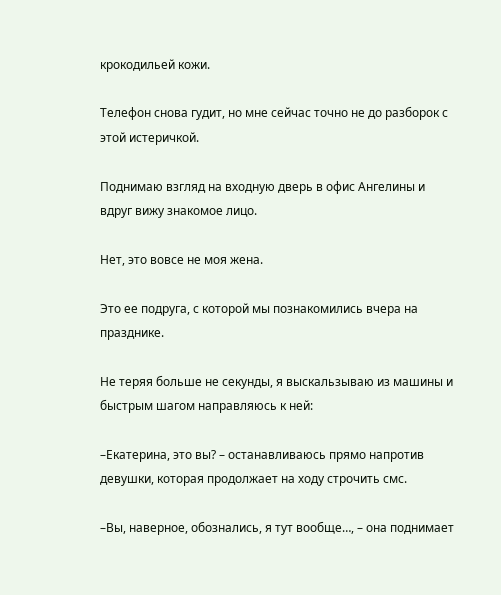крокодильей кожи.

Телефон снова гудит, но мне сейчас точно не до разборок с этой истеричкой.

Поднимаю взгляд на входную дверь в офис Ангелины и вдруг вижу знакомое лицо.

Нет, это вовсе не моя жена.

Это ее подруга, с которой мы познакомились вчера на празднике.

Не теряя больше не секунды, я выскальзываю из машины и быстрым шагом направляюсь к ней:

–Екатерина, это вы? – останавливаюсь прямо напротив девушки, которая продолжает на ходу строчить смс.

–Вы, наверное, обознались, я тут вообще…, – она поднимает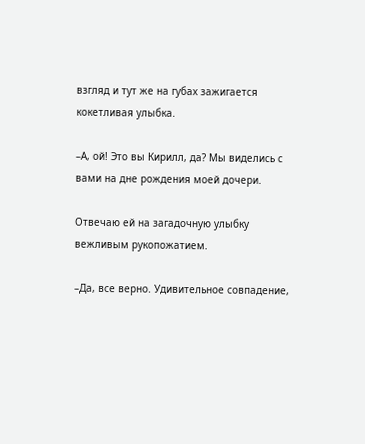взгляд и тут же на губах зажигается кокетливая улыбка.

–А, ой! Это вы Кирилл, да? Мы виделись с вами на дне рождения моей дочери.

Отвечаю ей на загадочную улыбку вежливым рукопожатием.

–Да, все верно. Удивительное совпадение,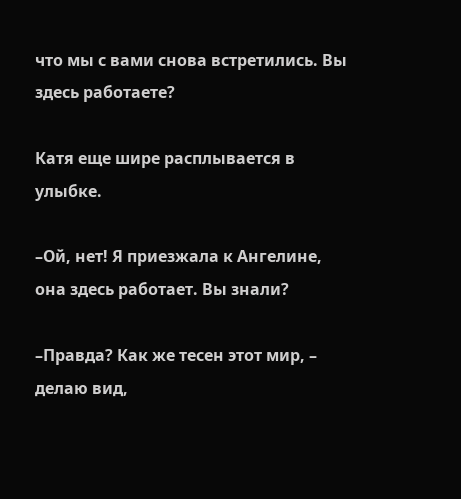что мы с вами снова встретились. Вы здесь работаете?

Катя еще шире расплывается в улыбке.

–Ой, нет! Я приезжала к Ангелине, она здесь работает. Вы знали?

–Правда? Как же тесен этот мир, – делаю вид,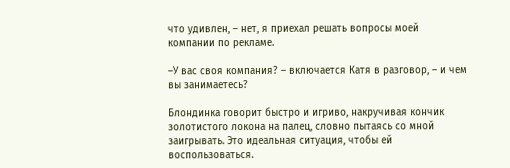что удивлен, – нет, я приехал решать вопросы моей компании по рекламе.

–У вас своя компания? – включается Катя в разговор, – и чем вы занимаетесь?

Блондинка говорит быстро и игриво, накручивая кончик золотистого локона на палец, словно пытаясь со мной заигрывать. Это идеальная ситуация, чтобы ей воспользоваться.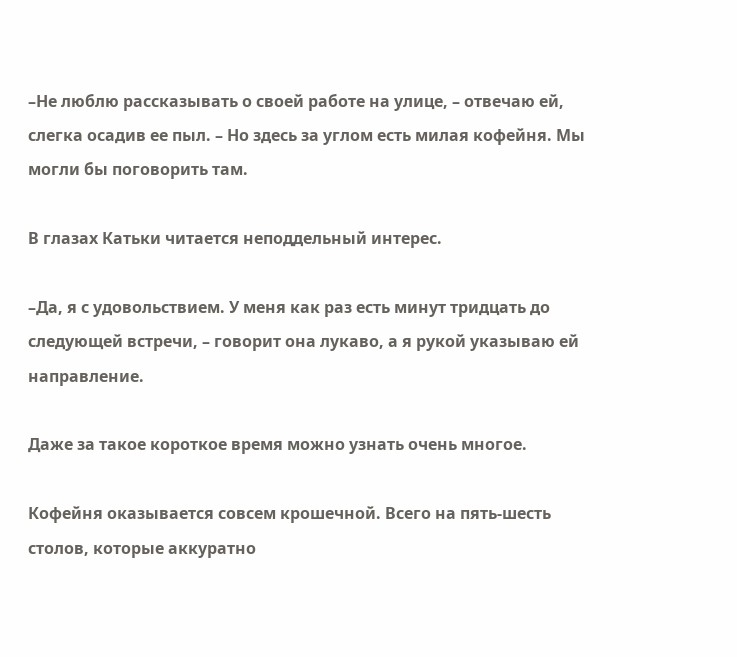–Не люблю рассказывать о своей работе на улице, – отвечаю ей, слегка осадив ее пыл. – Но здесь за углом есть милая кофейня. Мы могли бы поговорить там.

В глазах Катьки читается неподдельный интерес.

–Да, я с удовольствием. У меня как раз есть минут тридцать до следующей встречи, – говорит она лукаво, а я рукой указываю ей направление.

Даже за такое короткое время можно узнать очень многое.

Кофейня оказывается совсем крошечной. Всего на пять-шесть столов, которые аккуратно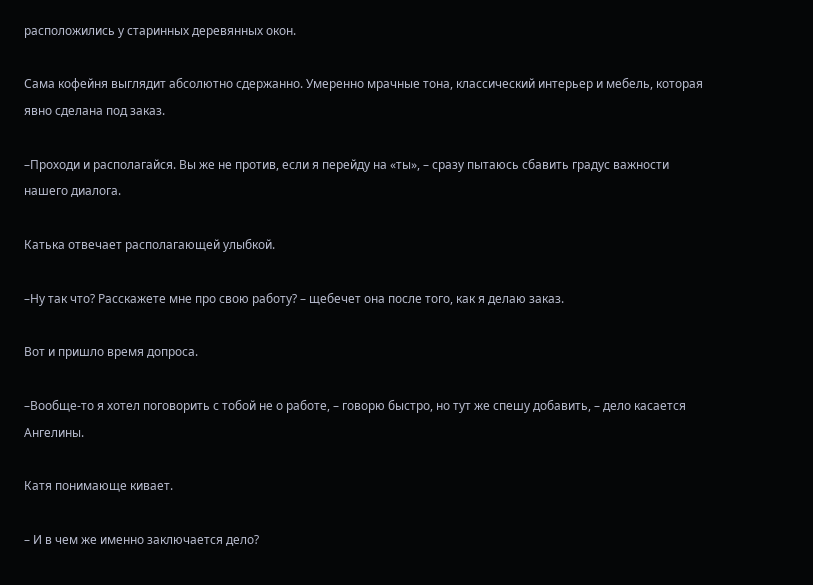расположились у старинных деревянных окон.

Сама кофейня выглядит абсолютно сдержанно. Умеренно мрачные тона, классический интерьер и мебель, которая явно сделана под заказ.

–Проходи и располагайся. Вы же не против, если я перейду на «ты», – сразу пытаюсь сбавить градус важности нашего диалога.

Катька отвечает располагающей улыбкой.

–Ну так что? Расскажете мне про свою работу? – щебечет она после того, как я делаю заказ.

Вот и пришло время допроса.

–Вообще-то я хотел поговорить с тобой не о работе, – говорю быстро, но тут же спешу добавить, – дело касается Ангелины.

Катя понимающе кивает.

– И в чем же именно заключается дело?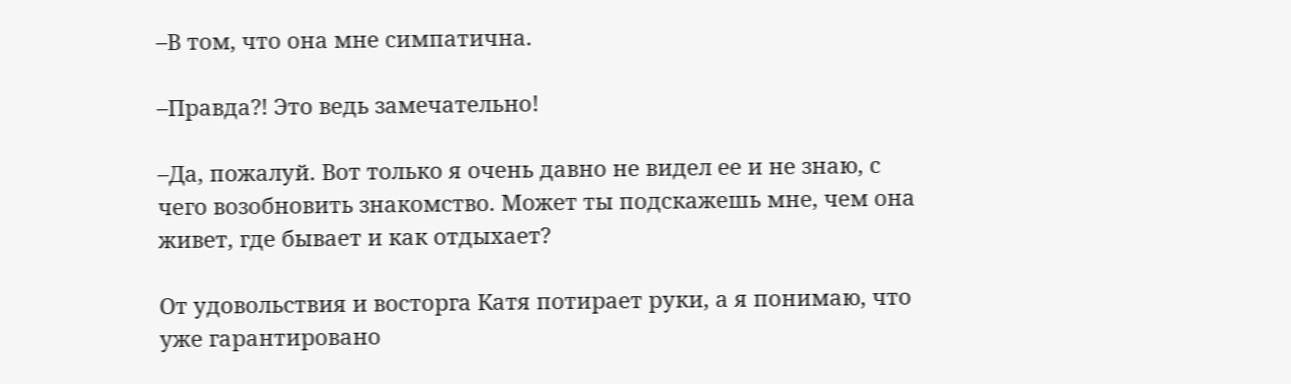–В том, что она мне симпатична.

–Правда?! Это ведь замечательно!

–Да, пожалуй. Вот только я очень давно не видел ее и не знаю, с чего возобновить знакомство. Может ты подскажешь мне, чем она живет, где бывает и как отдыхает?

От удовольствия и восторга Катя потирает руки, а я понимаю, что уже гарантировано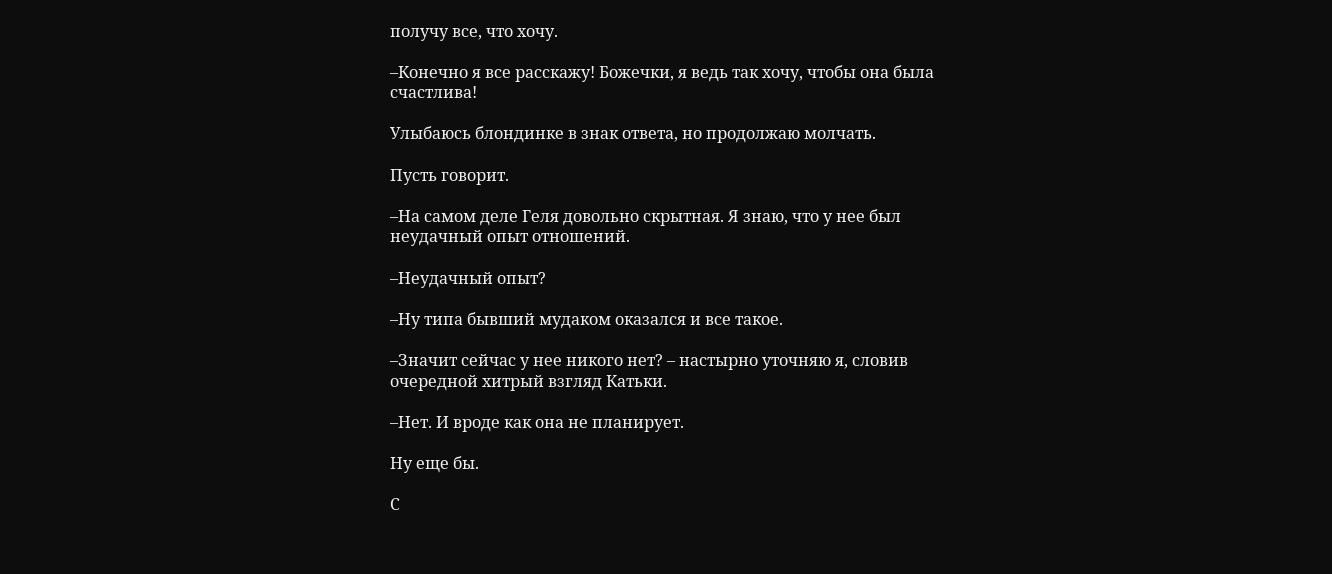получу все, что хочу.

–Конечно я все расскажу! Божечки, я ведь так хочу, чтобы она была счастлива!

Улыбаюсь блондинке в знак ответа, но продолжаю молчать.

Пусть говорит.

–На самом деле Геля довольно скрытная. Я знаю, что у нее был неудачный опыт отношений.

–Неудачный опыт?

–Ну типа бывший мудаком оказался и все такое.

–Значит сейчас у нее никого нет? – настырно уточняю я, словив очередной хитрый взгляд Катьки.

–Нет. И вроде как она не планирует.

Ну еще бы.

С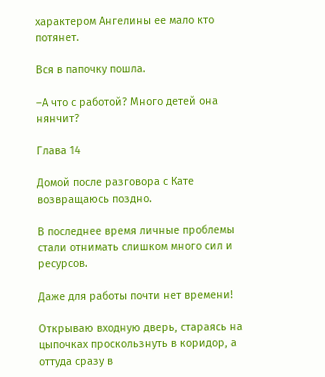характером Ангелины ее мало кто потянет.

Вся в папочку пошла.

–А что с работой? Много детей она нянчит?

Глава 14

Домой после разговора с Кате возвращаюсь поздно.

В последнее время личные проблемы стали отнимать слишком много сил и ресурсов.

Даже для работы почти нет времени!

Открываю входную дверь, стараясь на цыпочках проскользнуть в коридор, а оттуда сразу в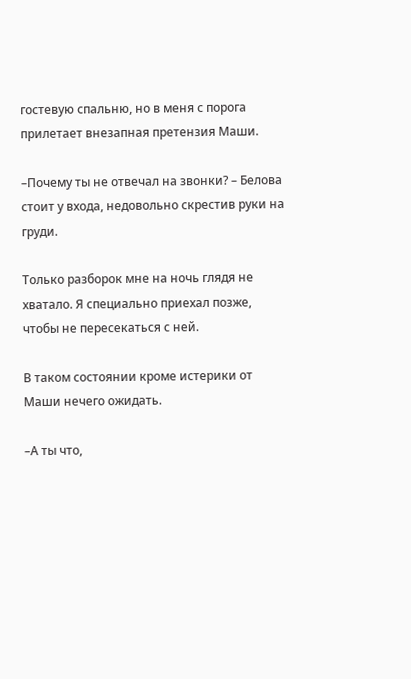гостевую спальню, но в меня с порога прилетает внезапная претензия Маши.

–Почему ты не отвечал на звонки? – Белова стоит у входа, недовольно скрестив руки на груди.

Только разборок мне на ночь глядя не хватало. Я специально приехал позже, чтобы не пересекаться с ней.

В таком состоянии кроме истерики от Маши нечего ожидать.

–А ты что,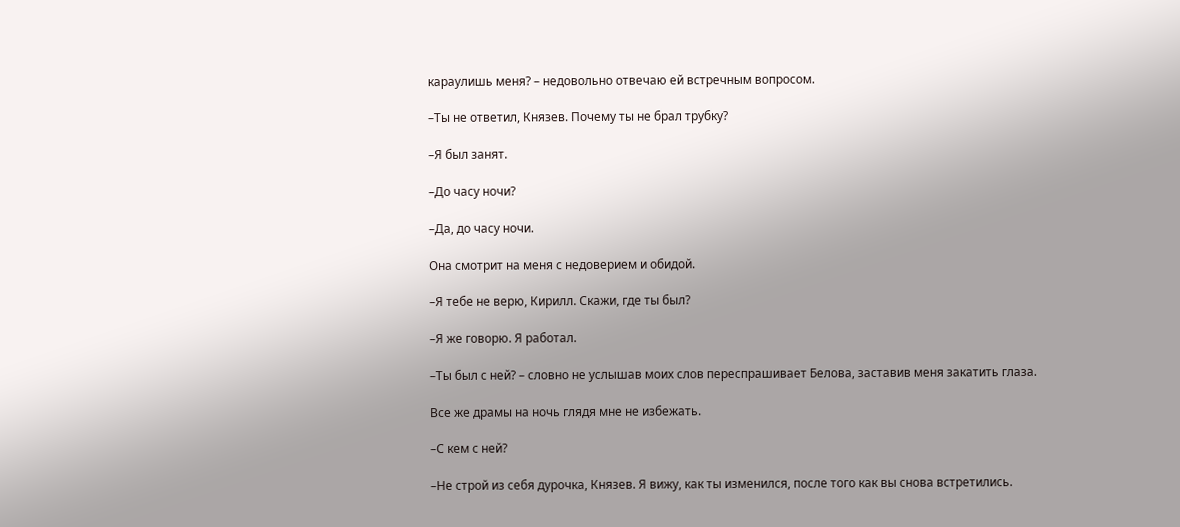караулишь меня? – недовольно отвечаю ей встречным вопросом.

–Ты не ответил, Князев. Почему ты не брал трубку?

–Я был занят.

–До часу ночи?

–Да, до часу ночи.

Она смотрит на меня с недоверием и обидой.

–Я тебе не верю, Кирилл. Скажи, где ты был?

–Я же говорю. Я работал.

–Ты был с ней? – словно не услышав моих слов переспрашивает Белова, заставив меня закатить глаза.

Все же драмы на ночь глядя мне не избежать.

–С кем с ней?

–Не строй из себя дурочка, Князев. Я вижу, как ты изменился, после того как вы снова встретились.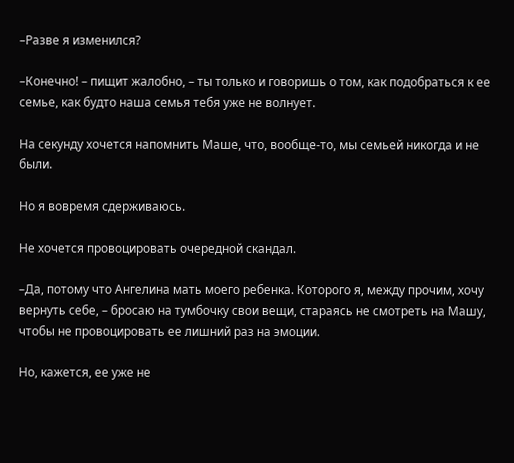–Разве я изменился?

–Конечно! – пищит жалобно, – ты только и говоришь о том, как подобраться к ее семье, как будто наша семья тебя уже не волнует.

На секунду хочется напомнить Маше, что, вообще-то, мы семьей никогда и не были.

Но я вовремя сдерживаюсь.

Не хочется провоцировать очередной скандал.

–Да, потому что Ангелина мать моего ребенка. Которого я, между прочим, хочу вернуть себе, – бросаю на тумбочку свои вещи, стараясь не смотреть на Машу, чтобы не провоцировать ее лишний раз на эмоции.

Но, кажется, ее уже не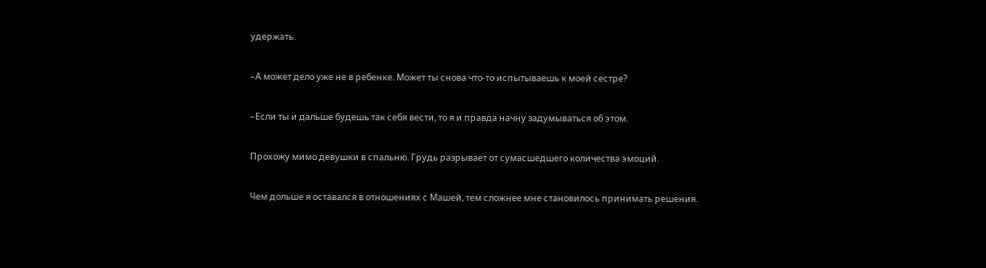удержать.

–А может дело уже не в ребенке. Может ты снова что-то испытываешь к моей сестре?

–Если ты и дальше будешь так себя вести, то я и правда начну задумываться об этом.

Прохожу мимо девушки в спальню. Грудь разрывает от сумасшедшего количества эмоций.

Чем дольше я оставался в отношениях с Машей, тем сложнее мне становилось принимать решения.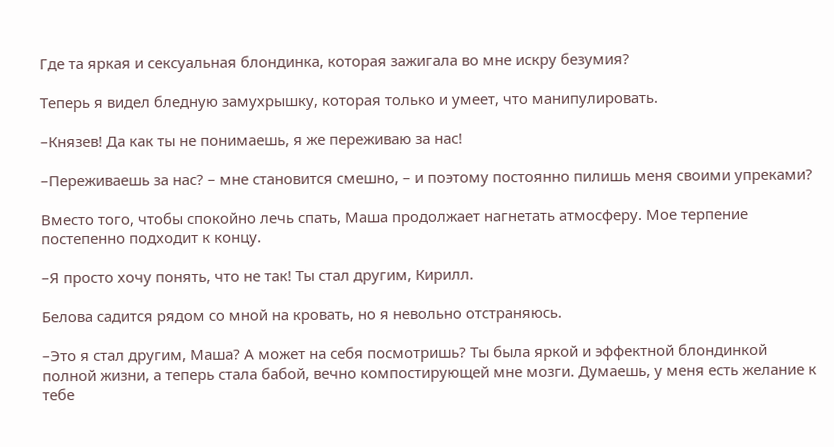Где та яркая и сексуальная блондинка, которая зажигала во мне искру безумия?

Теперь я видел бледную замухрышку, которая только и умеет, что манипулировать.

–Князев! Да как ты не понимаешь, я же переживаю за нас!

–Переживаешь за нас? – мне становится смешно, – и поэтому постоянно пилишь меня своими упреками?

Вместо того, чтобы спокойно лечь спать, Маша продолжает нагнетать атмосферу. Мое терпение постепенно подходит к концу.

–Я просто хочу понять, что не так! Ты стал другим, Кирилл.

Белова садится рядом со мной на кровать, но я невольно отстраняюсь.

–Это я стал другим, Маша? А может на себя посмотришь? Ты была яркой и эффектной блондинкой полной жизни, а теперь стала бабой, вечно компостирующей мне мозги. Думаешь, у меня есть желание к тебе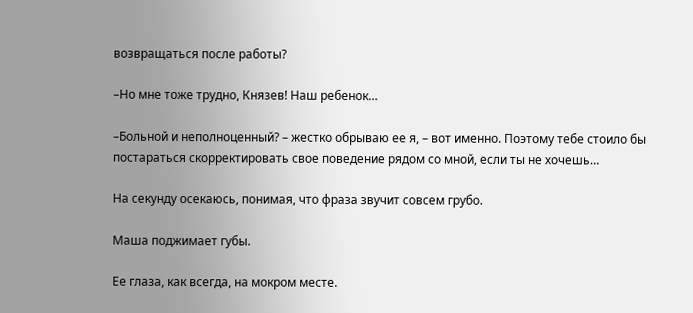возвращаться после работы?

–Но мне тоже трудно, Князев! Наш ребенок…

–Больной и неполноценный? – жестко обрываю ее я, – вот именно. Поэтому тебе стоило бы постараться скорректировать свое поведение рядом со мной, если ты не хочешь…

На секунду осекаюсь, понимая, что фраза звучит совсем грубо.

Маша поджимает губы.

Ее глаза, как всегда, на мокром месте.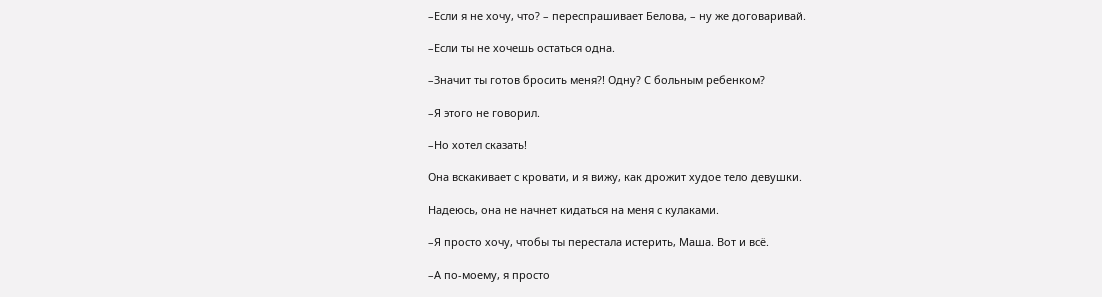–Если я не хочу, что? – переспрашивает Белова, – ну же договаривай.

–Если ты не хочешь остаться одна.

–Значит ты готов бросить меня?! Одну? С больным ребенком?

–Я этого не говорил.

–Но хотел сказать!

Она вскакивает с кровати, и я вижу, как дрожит худое тело девушки.

Надеюсь, она не начнет кидаться на меня с кулаками.

–Я просто хочу, чтобы ты перестала истерить, Маша. Вот и всё.

–А по-моему, я просто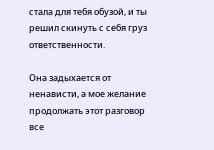стала для тебя обузой, и ты решил скинуть с себя груз ответственности.

Она задыхается от ненависти, а мое желание продолжать этот разговор все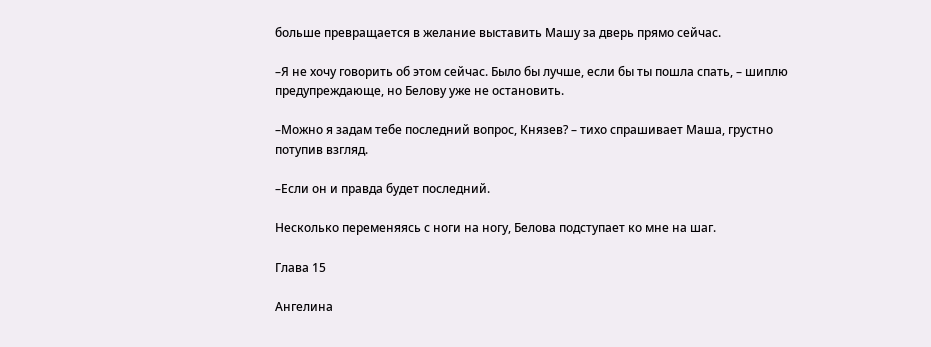больше превращается в желание выставить Машу за дверь прямо сейчас.

–Я не хочу говорить об этом сейчас. Было бы лучше, если бы ты пошла спать, – шиплю предупреждающе, но Белову уже не остановить.

–Можно я задам тебе последний вопрос, Князев? – тихо спрашивает Маша, грустно потупив взгляд.

–Если он и правда будет последний.

Несколько переменяясь с ноги на ногу, Белова подступает ко мне на шаг.

Глава 15

Ангелина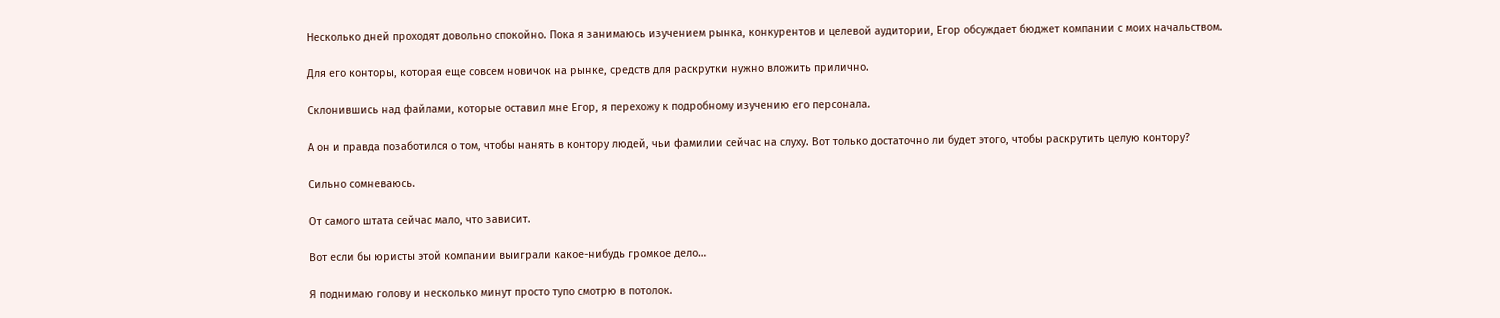Несколько дней проходят довольно спокойно. Пока я занимаюсь изучением рынка, конкурентов и целевой аудитории, Егор обсуждает бюджет компании с моих начальством.

Для его конторы, которая еще совсем новичок на рынке, средств для раскрутки нужно вложить прилично.

Склонившись над файлами, которые оставил мне Егор, я перехожу к подробному изучению его персонала.

А он и правда позаботился о том, чтобы нанять в контору людей, чьи фамилии сейчас на слуху. Вот только достаточно ли будет этого, чтобы раскрутить целую контору?

Сильно сомневаюсь.

От самого штата сейчас мало, что зависит.

Вот если бы юристы этой компании выиграли какое-нибудь громкое дело…

Я поднимаю голову и несколько минут просто тупо смотрю в потолок.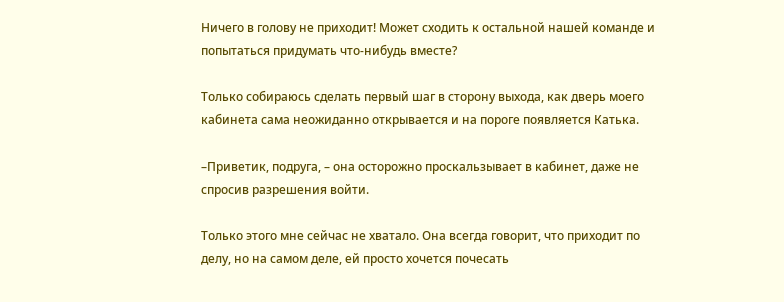Ничего в голову не приходит! Может сходить к остальной нашей команде и попытаться придумать что-нибудь вместе?

Только собираюсь сделать первый шаг в сторону выхода, как дверь моего кабинета сама неожиданно открывается и на пороге появляется Катька.

–Приветик, подруга, – она осторожно проскальзывает в кабинет, даже не спросив разрешения войти.

Только этого мне сейчас не хватало. Она всегда говорит, что приходит по делу, но на самом деле, ей просто хочется почесать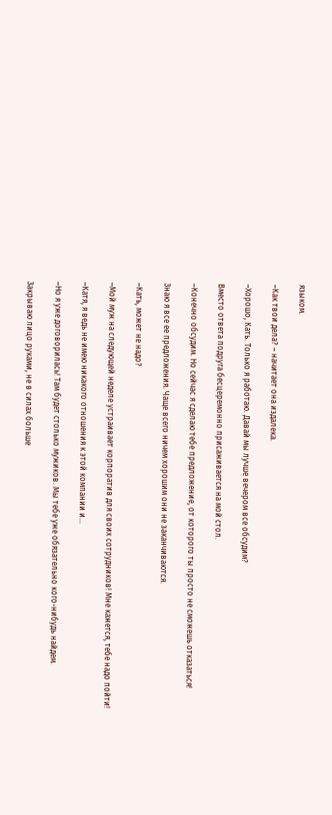языком.

–Как твои дела? – начитает она издалека.

–Хорошо, Кать. Только я работаю. Давай мы лучше вечером все обсудим?

Вместо ответа подруга бесцеремонно присаживается на мой стол.

–Конечно обсудим. Но сейчас я сделаю тебе предложение, от которого ты просто не сможешь отказаться!

Знаю я все ее предложения. Чаще всего ничем хорошим они не заканчиваются.

–Кать, может не надо?

–Мой муж на следующей неделе устраивает корпоратив для своих сотрудников! Мне кажется, тебе надо пойти!

–Катя, я ведь не имею никакого отношения к этой компании и…

–Но я уже договорилась! Там будет столько мужиков. Мы тебе уже обязательно кого-нибудь найдем.

Закрываю лицо руками, не в силах больше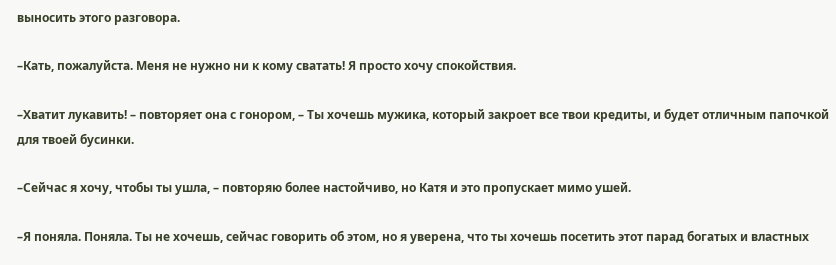выносить этого разговора.

–Кать, пожалуйста. Меня не нужно ни к кому сватать! Я просто хочу спокойствия.

–Хватит лукавить! – повторяет она с гонором, – Ты хочешь мужика, который закроет все твои кредиты, и будет отличным папочкой для твоей бусинки.

–Сейчас я хочу, чтобы ты ушла, – повторяю более настойчиво, но Катя и это пропускает мимо ушей.

–Я поняла. Поняла. Ты не хочешь, сейчас говорить об этом, но я уверена, что ты хочешь посетить этот парад богатых и властных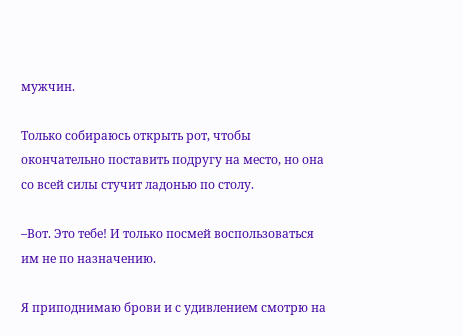мужчин.

Только собираюсь открыть рот, чтобы окончательно поставить подругу на место, но она со всей силы стучит ладонью по столу.

–Вот. Это тебе! И только посмей воспользоваться им не по назначению.

Я приподнимаю брови и с удивлением смотрю на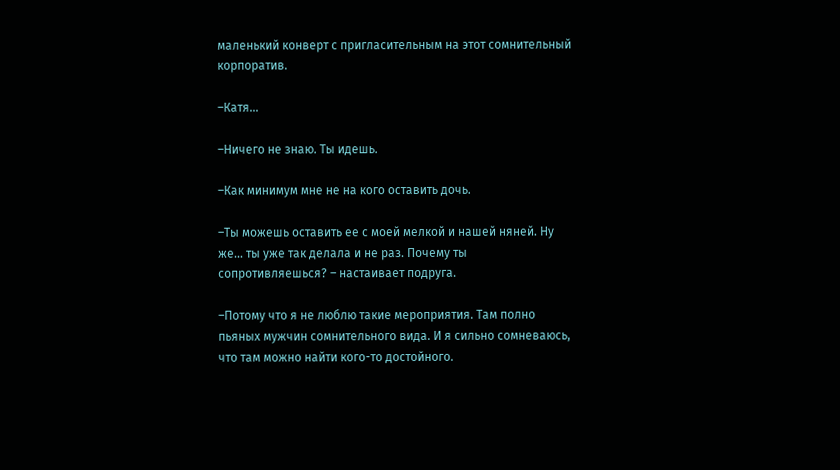маленький конверт с пригласительным на этот сомнительный корпоратив.

–Катя…

–Ничего не знаю. Ты идешь.

–Как минимум мне не на кого оставить дочь.

–Ты можешь оставить ее с моей мелкой и нашей няней. Ну же… ты уже так делала и не раз. Почему ты сопротивляешься? – настаивает подруга.

–Потому что я не люблю такие мероприятия. Там полно пьяных мужчин сомнительного вида. И я сильно сомневаюсь, что там можно найти кого-то достойного.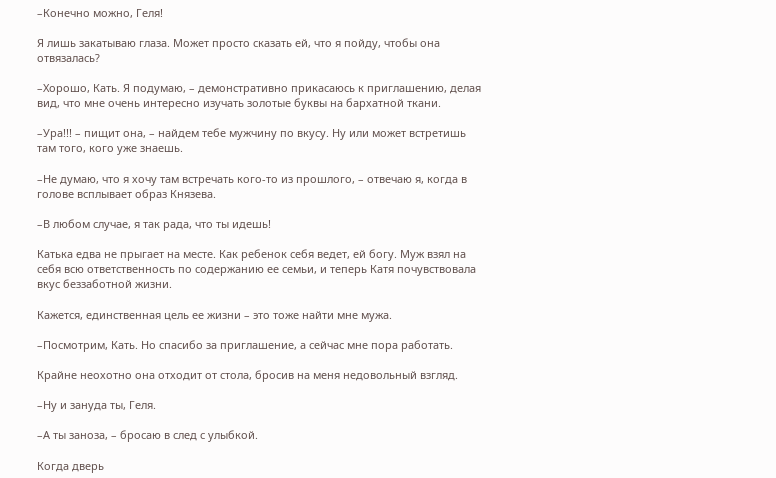–Конечно можно, Геля!

Я лишь закатываю глаза. Может просто сказать ей, что я пойду, чтобы она отвязалась?

–Хорошо, Кать. Я подумаю, – демонстративно прикасаюсь к приглашению, делая вид, что мне очень интересно изучать золотые буквы на бархатной ткани.

–Ура!!! – пищит она, – найдем тебе мужчину по вкусу. Ну или может встретишь там того, кого уже знаешь.

–Не думаю, что я хочу там встречать кого-то из прошлого, – отвечаю я, когда в голове всплывает образ Князева.

–В любом случае, я так рада, что ты идешь!

Катька едва не прыгает на месте. Как ребенок себя ведет, ей богу. Муж взял на себя всю ответственность по содержанию ее семьи, и теперь Катя почувствовала вкус беззаботной жизни.

Кажется, единственная цель ее жизни – это тоже найти мне мужа.

–Посмотрим, Кать. Но спасибо за приглашение, а сейчас мне пора работать.

Крайне неохотно она отходит от стола, бросив на меня недовольный взгляд.

–Ну и зануда ты, Геля.

–А ты заноза, – бросаю в след с улыбкой.

Когда дверь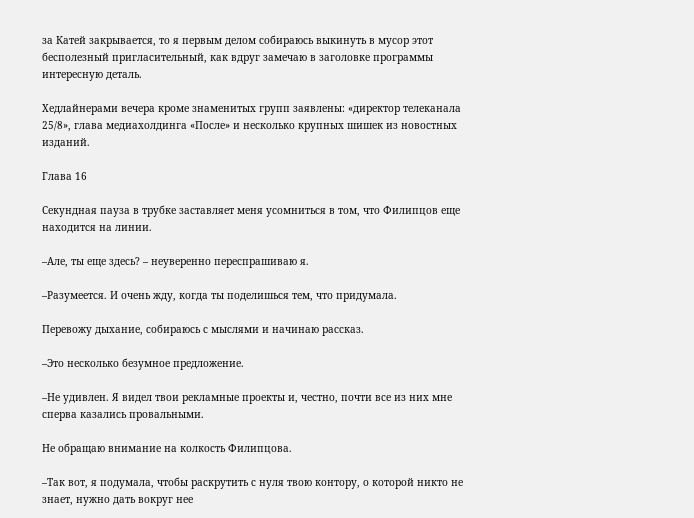за Катей закрывается, то я первым делом собираюсь выкинуть в мусор этот бесполезный пригласительный, как вдруг замечаю в заголовке программы интересную деталь.

Хедлайнерами вечера кроме знаменитых групп заявлены: «директор телеканала 25/8», глава медиахолдинга «После» и несколько крупных шишек из новостных изданий.

Глава 16

Секундная пауза в трубке заставляет меня усомниться в том, что Филипцов еще находится на линии.

–Але, ты еще здесь? – неуверенно переспрашиваю я.

–Разумеется. И очень жду, когда ты поделишься тем, что придумала.

Перевожу дыхание, собираюсь с мыслями и начинаю рассказ.

–Это несколько безумное предложение.

–Не удивлен. Я видел твои рекламные проекты и, честно, почти все из них мне сперва казались провальными.

Не обращаю внимание на колкость Филипцова.

–Так вот, я подумала, чтобы раскрутить с нуля твою контору, о которой никто не знает, нужно дать вокруг нее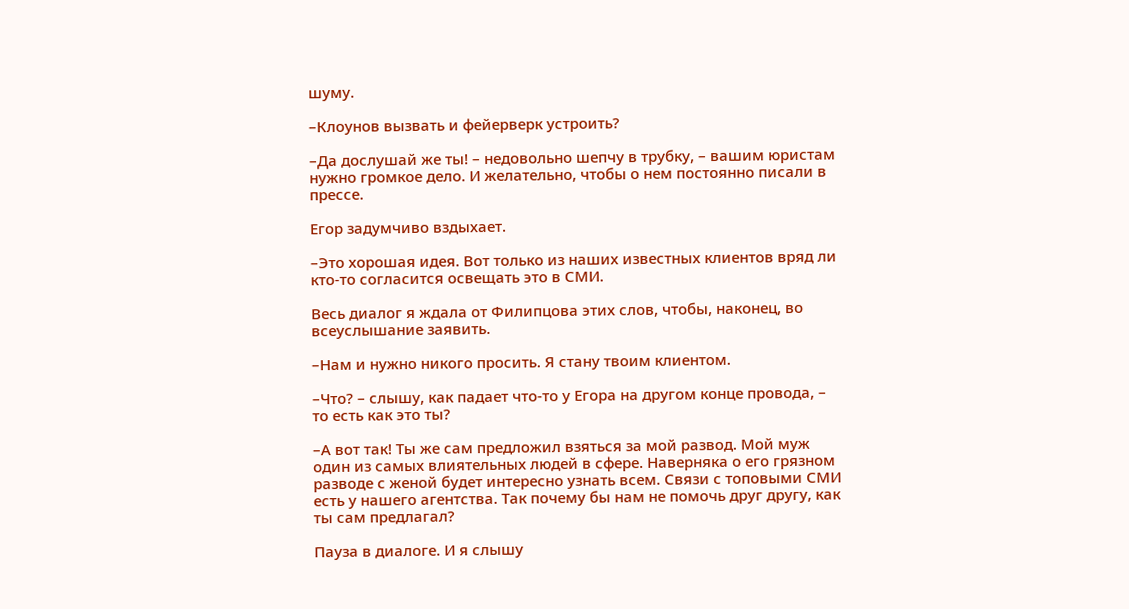шуму.

–Клоунов вызвать и фейерверк устроить?

–Да дослушай же ты! – недовольно шепчу в трубку, – вашим юристам нужно громкое дело. И желательно, чтобы о нем постоянно писали в прессе.

Егор задумчиво вздыхает.

–Это хорошая идея. Вот только из наших известных клиентов вряд ли кто-то согласится освещать это в СМИ.

Весь диалог я ждала от Филипцова этих слов, чтобы, наконец, во всеуслышание заявить.

–Нам и нужно никого просить. Я стану твоим клиентом.

–Что? – слышу, как падает что-то у Егора на другом конце провода, – то есть как это ты?

–А вот так! Ты же сам предложил взяться за мой развод. Мой муж один из самых влиятельных людей в сфере. Наверняка о его грязном разводе с женой будет интересно узнать всем. Связи с топовыми СМИ есть у нашего агентства. Так почему бы нам не помочь друг другу, как ты сам предлагал?

Пауза в диалоге. И я слышу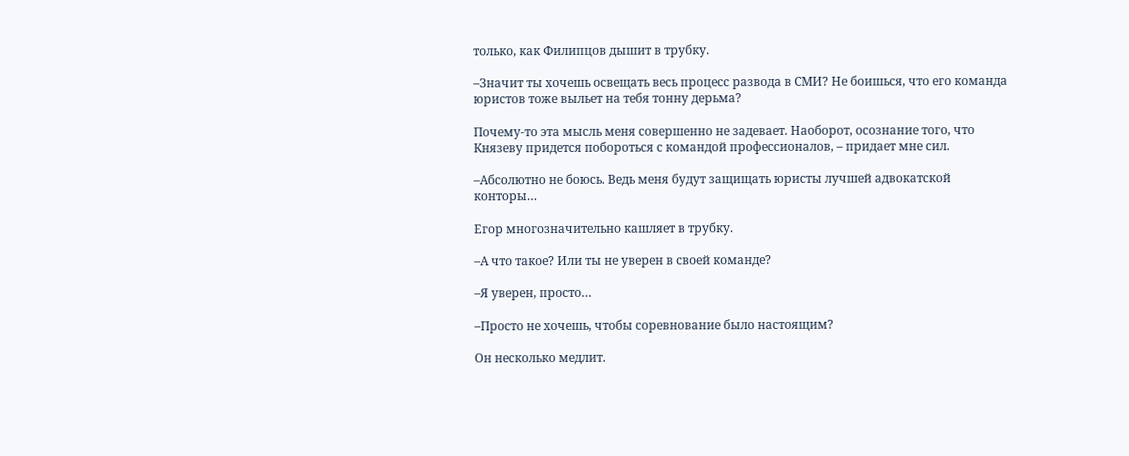только, как Филипцов дышит в трубку.

–Значит ты хочешь освещать весь процесс развода в СМИ? Не боишься, что его команда юристов тоже выльет на тебя тонну дерьма?

Почему-то эта мысль меня совершенно не задевает. Наоборот, осознание того, что Князеву придется побороться с командой профессионалов, – придает мне сил.

–Абсолютно не боюсь. Ведь меня будут защищать юристы лучшей адвокатской конторы…

Егор многозначительно кашляет в трубку.

–А что такое? Или ты не уверен в своей команде?

–Я уверен, просто…

–Просто не хочешь, чтобы соревнование было настоящим?

Он несколько медлит.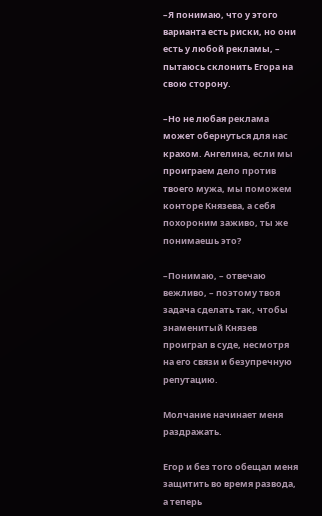–Я понимаю, что у этого варианта есть риски, но они есть у любой рекламы, – пытаюсь склонить Егора на свою сторону.

–Но не любая реклама может обернуться для нас крахом. Ангелина, если мы проиграем дело против твоего мужа, мы поможем конторе Князева, а себя похороним заживо, ты же понимаешь это?

–Понимаю, – отвечаю вежливо, – поэтому твоя задача сделать так, чтобы знаменитый Князев проиграл в суде, несмотря на его связи и безупречную репутацию.

Молчание начинает меня раздражать.

Егор и без того обещал меня защитить во время развода, а теперь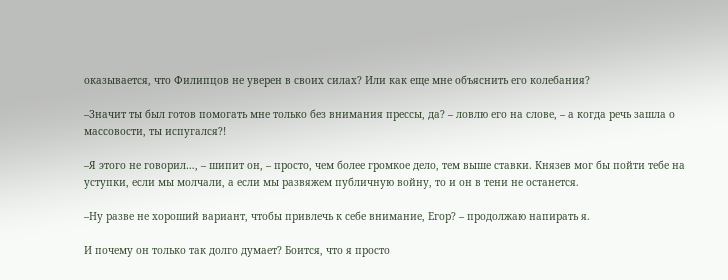оказывается, что Филипцов не уверен в своих силах? Или как еще мне объяснить его колебания?

–Значит ты был готов помогать мне только без внимания прессы, да? – ловлю его на слове, – а когда речь зашла о массовости, ты испугался?!

–Я этого не говорил…, – шипит он, – просто, чем более громкое дело, тем выше ставки. Князев мог бы пойти тебе на уступки, если мы молчали, а если мы развяжем публичную войну, то и он в тени не останется.

–Ну разве не хороший вариант, чтобы привлечь к себе внимание, Егор? – продолжаю напирать я.

И почему он только так долго думает? Боится, что я просто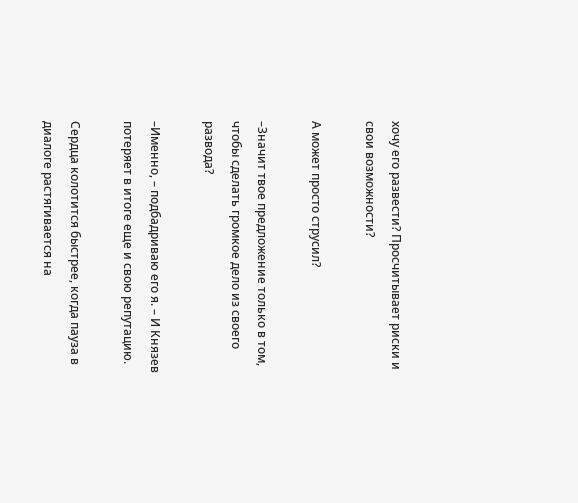хочу его развести? Просчитывает риски и свои возможности?

А может просто струсил?

–Значит твое предложение только в том, чтобы сделать громкое дело из своего развода?

–Именно, – подбадриваю его я. – И Князев потеряет в итоге еще и свою репутацию.

Сердца колотится быстрее, когда пауза в диалоге растягивается на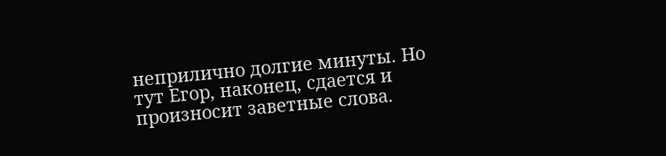неприлично долгие минуты. Но тут Егор, наконец, сдается и произносит заветные слова.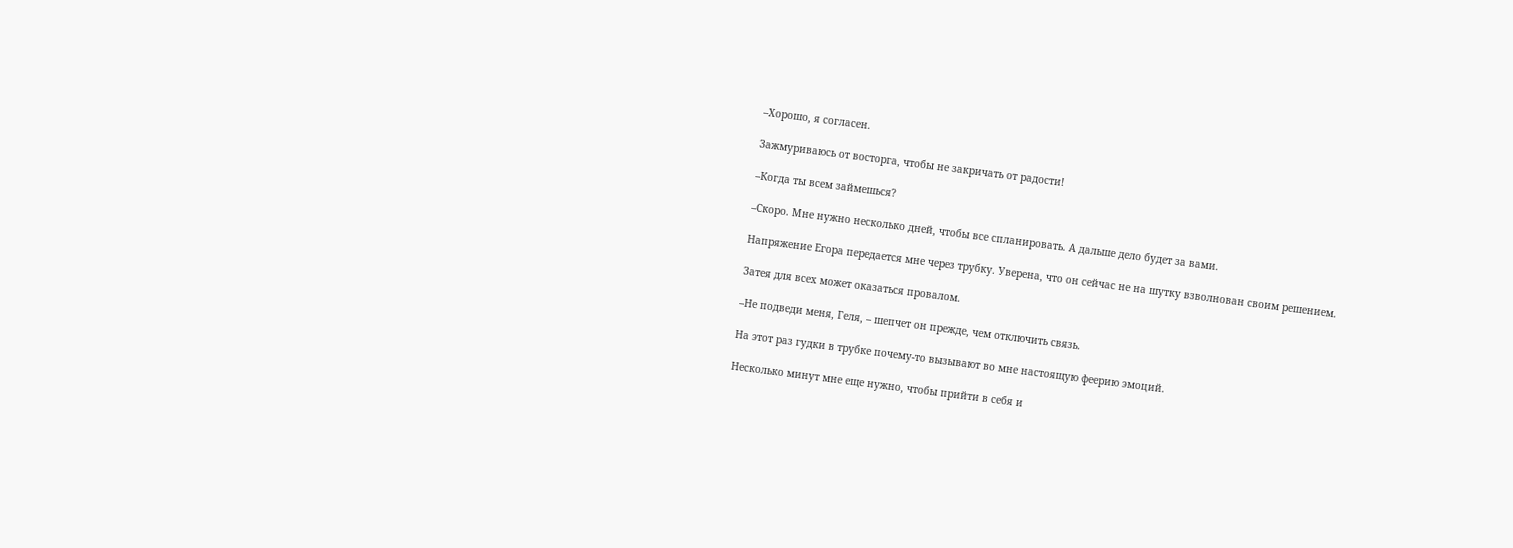–Хорошо, я согласен.

Зажмуриваюсь от восторга, чтобы не закричать от радости!

–Когда ты всем займешься?

–Скоро. Мне нужно несколько дней, чтобы все спланировать. А дальше дело будет за вами.

Напряжение Егора передается мне через трубку. Уверена, что он сейчас не на шутку взволнован своим решением.

Затея для всех может оказаться провалом.

–Не подведи меня, Геля, – шепчет он прежде, чем отключить связь.

На этот раз гудки в трубке почему-то вызывают во мне настоящую феерию эмоций.

Несколько минут мне еще нужно, чтобы прийти в себя и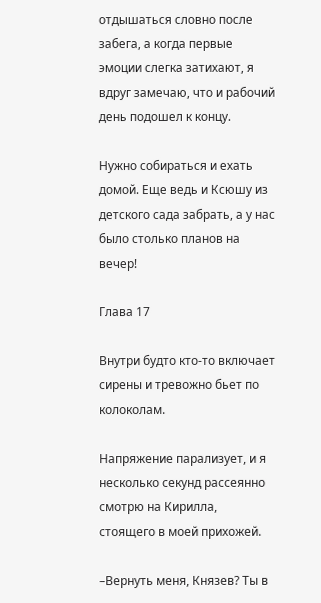отдышаться словно после забега, а когда первые эмоции слегка затихают, я вдруг замечаю, что и рабочий день подошел к концу.

Нужно собираться и ехать домой. Еще ведь и Ксюшу из детского сада забрать, а у нас было столько планов на вечер!

Глава 17

Внутри будто кто-то включает сирены и тревожно бьет по колоколам.

Напряжение парализует, и я несколько секунд рассеянно смотрю на Кирилла, стоящего в моей прихожей.

–Вернуть меня, Князев? Ты в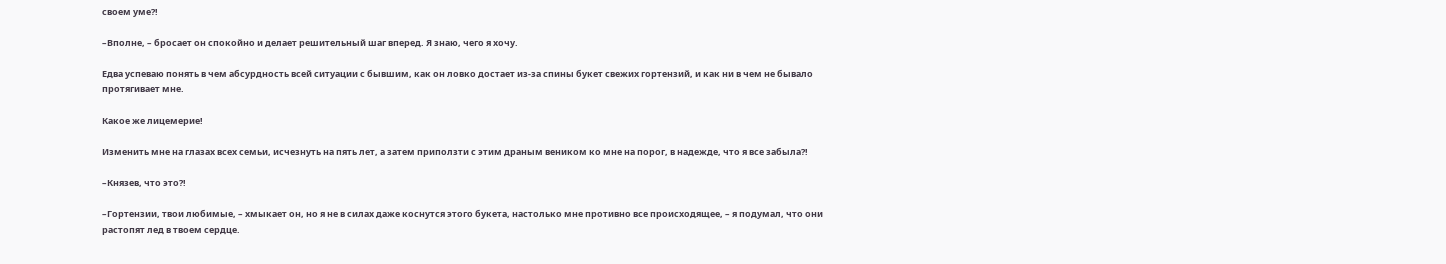своем уме?!

–Вполне, – бросает он спокойно и делает решительный шаг вперед. Я знаю, чего я хочу.

Едва успеваю понять в чем абсурдность всей ситуации с бывшим, как он ловко достает из-за спины букет свежих гортензий, и как ни в чем не бывало протягивает мне.

Какое же лицемерие!

Изменить мне на глазах всех семьи, исчезнуть на пять лет, а затем приползти с этим драным веником ко мне на порог, в надежде, что я все забыла?!

–Князев, что это?!

–Гортензии, твои любимые, – хмыкает он, но я не в силах даже коснутся этого букета, настолько мне противно все происходящее, – я подумал, что они растопят лед в твоем сердце.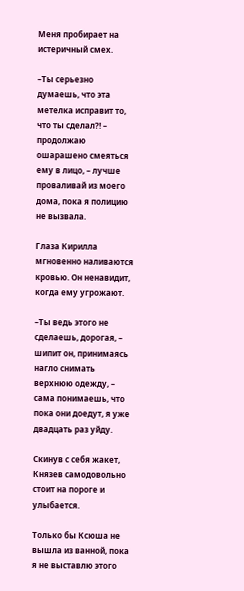Меня пробирает на истеричный смех.

–Ты серьезно думаешь, что эта метелка исправит то, что ты сделал?! – продолжаю ошарашено смеяться ему в лицо, – лучше проваливай из моего дома, пока я полицию не вызвала.

Глаза Кирилла мгновенно наливаются кровью. Он ненавидит, когда ему угрожают.

–Ты ведь этого не сделаешь, дорогая, – шипит он, принимаясь нагло снимать верхнюю одежду, – сама понимаешь, что пока они доедут, я уже двадцать раз уйду.

Скинув с себя жакет, Князев самодовольно стоит на пороге и улыбается.

Только бы Ксюша не вышла из ванной, пока я не выставлю этого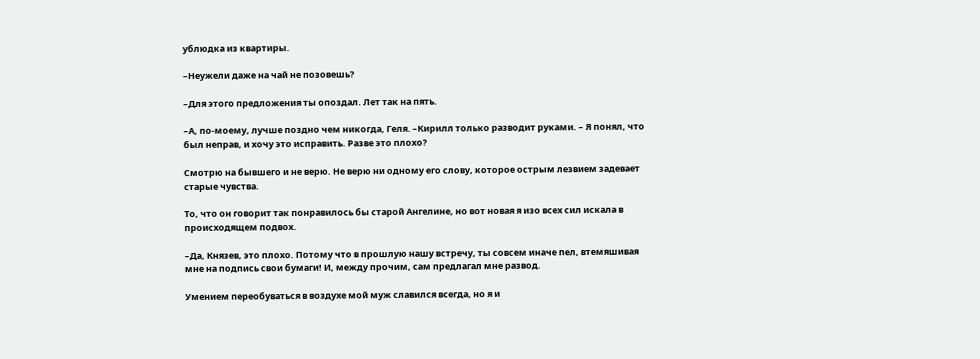ублюдка из квартиры.

–Неужели даже на чай не позовешь?

–Для этого предложения ты опоздал. Лет так на пять.

–А, по-моему, лучше поздно чем никогда, Геля. –Кирилл только разводит руками. – Я понял, что был неправ, и хочу это исправить. Разве это плохо?

Смотрю на бывшего и не верю. Не верю ни одному его слову, которое острым лезвием задевает старые чувства.

То, что он говорит так понравилось бы старой Ангелине, но вот новая я изо всех сил искала в происходящем подвох.

–Да, Князев, это плохо. Потому что в прошлую нашу встречу, ты совсем иначе пел, втемяшивая мне на подпись свои бумаги! И, между прочим, сам предлагал мне развод.

Умением переобуваться в воздухе мой муж славился всегда, но я и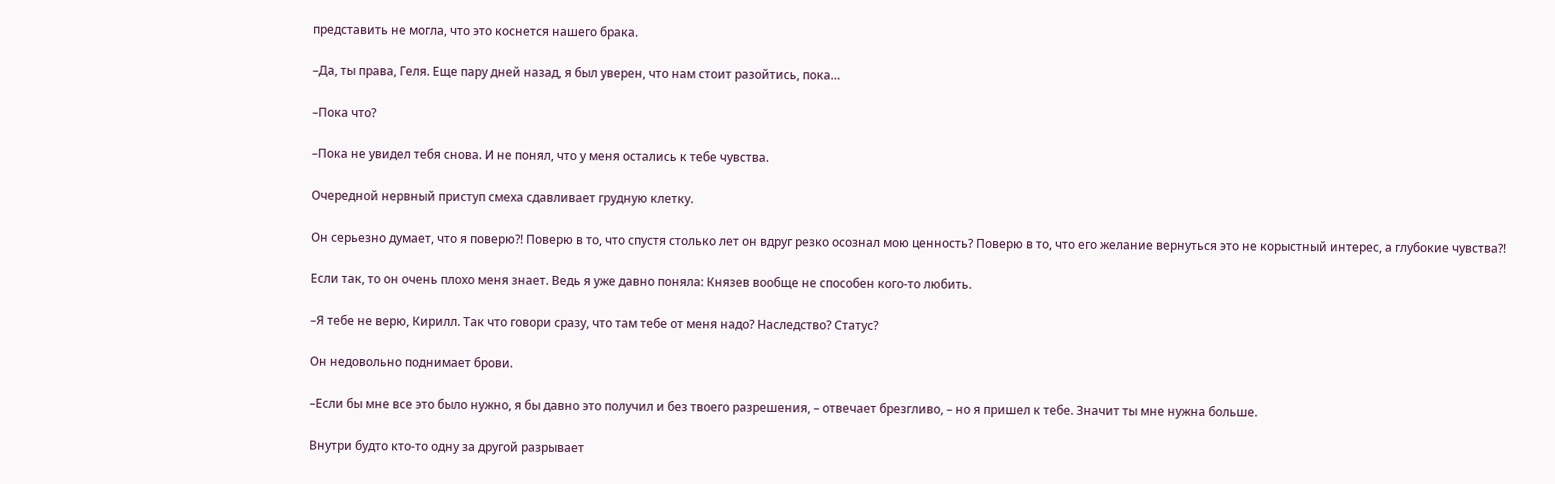представить не могла, что это коснется нашего брака.

–Да, ты права, Геля. Еще пару дней назад, я был уверен, что нам стоит разойтись, пока…

–Пока что?

–Пока не увидел тебя снова. И не понял, что у меня остались к тебе чувства.

Очередной нервный приступ смеха сдавливает грудную клетку.

Он серьезно думает, что я поверю?! Поверю в то, что спустя столько лет он вдруг резко осознал мою ценность? Поверю в то, что его желание вернуться это не корыстный интерес, а глубокие чувства?!

Если так, то он очень плохо меня знает. Ведь я уже давно поняла: Князев вообще не способен кого-то любить.

–Я тебе не верю, Кирилл. Так что говори сразу, что там тебе от меня надо? Наследство? Статус?

Он недовольно поднимает брови.

–Если бы мне все это было нужно, я бы давно это получил и без твоего разрешения, – отвечает брезгливо, – но я пришел к тебе. Значит ты мне нужна больше.

Внутри будто кто-то одну за другой разрывает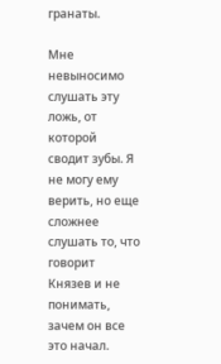гранаты.

Мне невыносимо слушать эту ложь, от которой сводит зубы. Я не могу ему верить, но еще сложнее слушать то, что говорит Князев и не понимать, зачем он все это начал.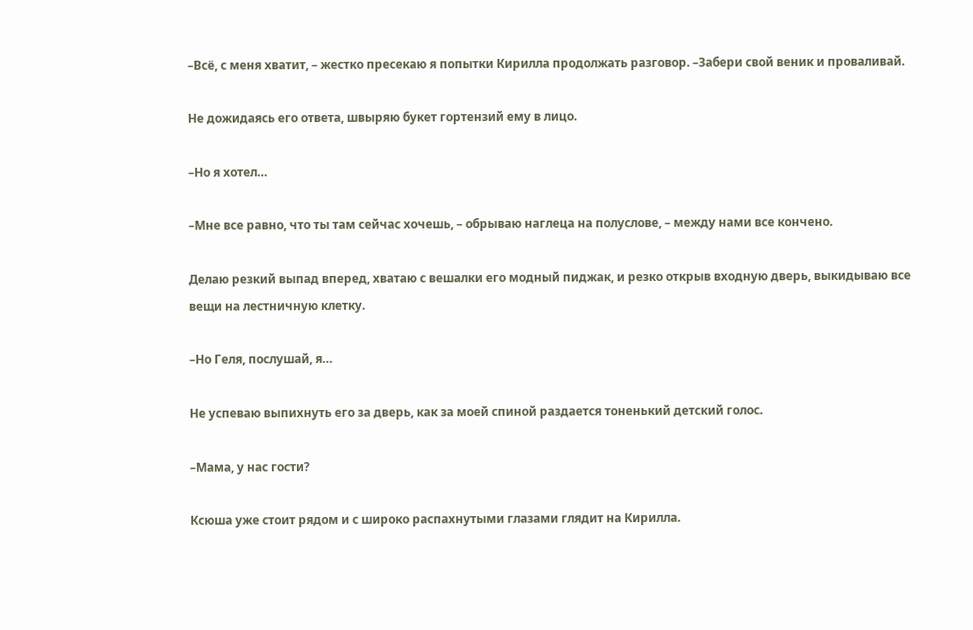–Всё, с меня хватит, – жестко пресекаю я попытки Кирилла продолжать разговор. –Забери свой веник и проваливай.

Не дожидаясь его ответа, швыряю букет гортензий ему в лицо.

–Но я хотел…

–Мне все равно, что ты там сейчас хочешь, – обрываю наглеца на полуслове, – между нами все кончено.

Делаю резкий выпад вперед, хватаю с вешалки его модный пиджак, и резко открыв входную дверь, выкидываю все вещи на лестничную клетку.

–Но Геля, послушай, я…

Не успеваю выпихнуть его за дверь, как за моей спиной раздается тоненький детский голос.

–Мама, у нас гости?

Ксюша уже стоит рядом и с широко распахнутыми глазами глядит на Кирилла.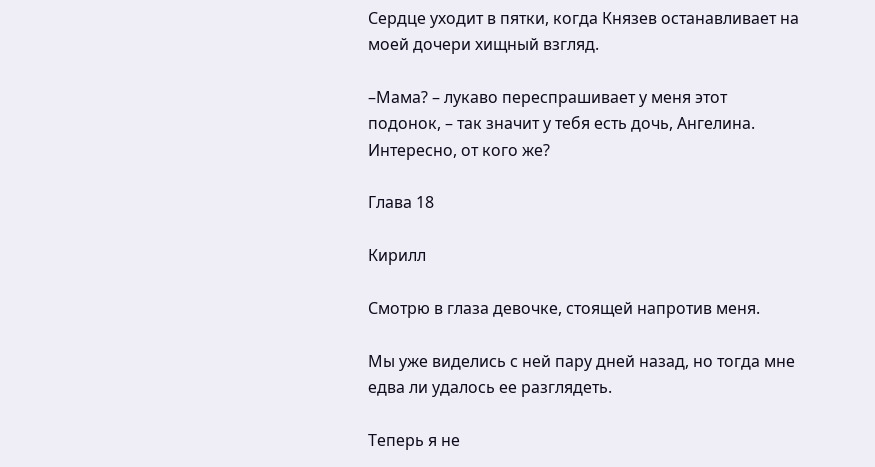Сердце уходит в пятки, когда Князев останавливает на моей дочери хищный взгляд.

–Мама? – лукаво переспрашивает у меня этот подонок, – так значит у тебя есть дочь, Ангелина. Интересно, от кого же?

Глава 18

Кирилл

Смотрю в глаза девочке, стоящей напротив меня.

Мы уже виделись с ней пару дней назад, но тогда мне едва ли удалось ее разглядеть.

Теперь я не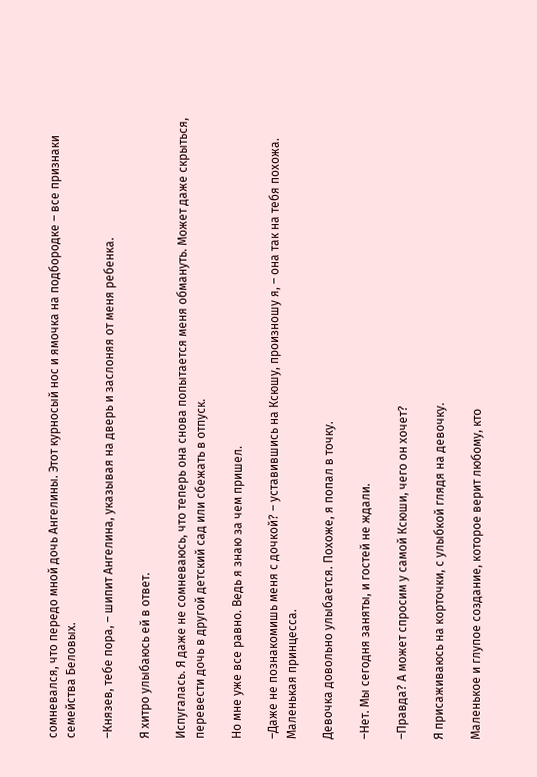сомневался, что передо мной дочь Ангелины. Этот курносый нос и ямочка на подбородке – все признаки семейства Беловых.

–Князев, тебе пора, – шипит Ангелина, указывая на дверь и заслоняя от меня ребенка.

Я хитро улыбаюсь ей в ответ.

Испугалась. Я даже не сомневаюсь, что теперь она снова попытается меня обмануть. Может даже скрыться, перевести дочь в другой детский сад или сбежать в отпуск.

Но мне уже все равно. Ведь я знаю за чем пришел.

–Даже не познакомишь меня с дочкой? – уставившись на Ксюшу, произношу я, – она так на тебя похожа. Маленькая принцесса.

Девочка довольно улыбается. Похоже, я попал в точку.

–Нет. Мы сегодня заняты, и гостей не ждали.

–Правда? А может спросим у самой Ксюши, чего он хочет?

Я присаживаюсь на корточки, с улыбкой глядя на девочку.

Маленькое и глупое создание, которое верит любому, кто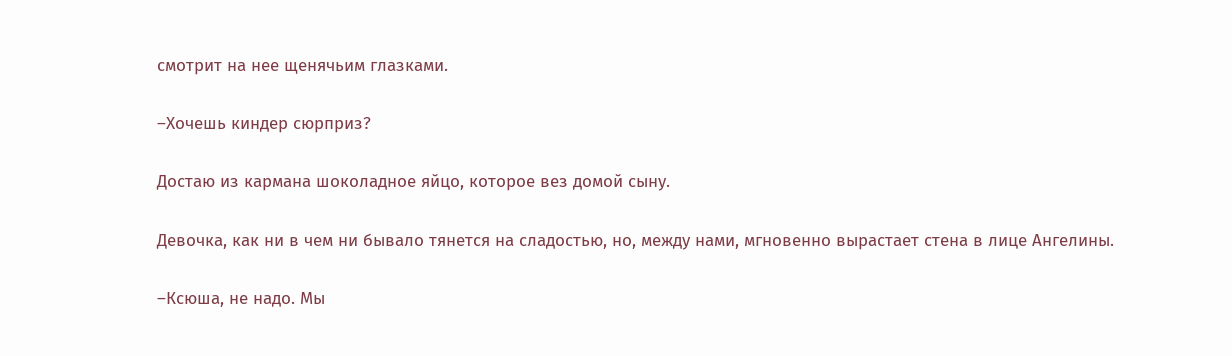смотрит на нее щенячьим глазками.

–Хочешь киндер сюрприз?

Достаю из кармана шоколадное яйцо, которое вез домой сыну.

Девочка, как ни в чем ни бывало тянется на сладостью, но, между нами, мгновенно вырастает стена в лице Ангелины.

–Ксюша, не надо. Мы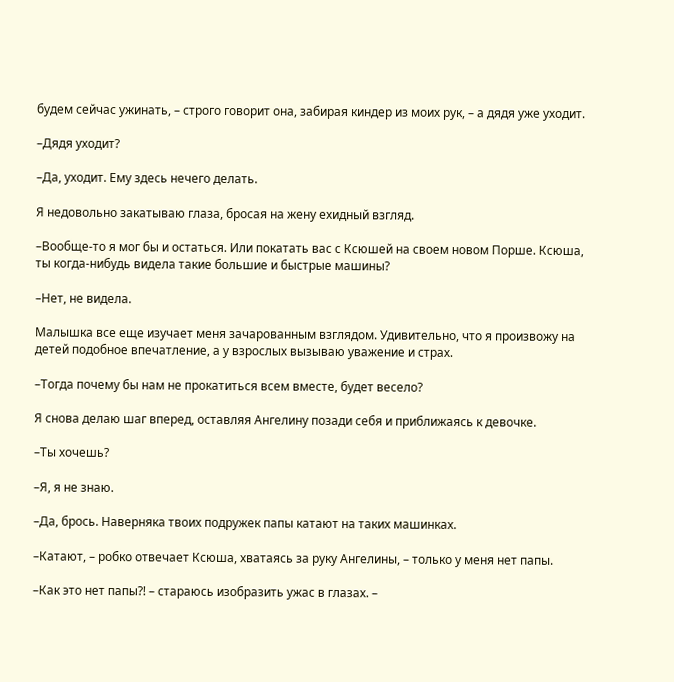будем сейчас ужинать, – строго говорит она, забирая киндер из моих рук, – а дядя уже уходит.

–Дядя уходит?

–Да, уходит. Ему здесь нечего делать.

Я недовольно закатываю глаза, бросая на жену ехидный взгляд.

–Вообще-то я мог бы и остаться. Или покатать вас с Ксюшей на своем новом Порше. Ксюша, ты когда-нибудь видела такие большие и быстрые машины?

–Нет, не видела.

Малышка все еще изучает меня зачарованным взглядом. Удивительно, что я произвожу на детей подобное впечатление, а у взрослых вызываю уважение и страх.

–Тогда почему бы нам не прокатиться всем вместе, будет весело?

Я снова делаю шаг вперед, оставляя Ангелину позади себя и приближаясь к девочке.

–Ты хочешь?

–Я, я не знаю.

–Да, брось. Наверняка твоих подружек папы катают на таких машинках.

–Катают, – робко отвечает Ксюша, хватаясь за руку Ангелины, – только у меня нет папы.

–Как это нет папы?! – стараюсь изобразить ужас в глазах. –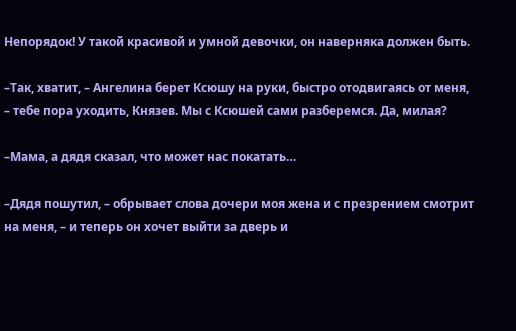Непорядок! У такой красивой и умной девочки, он наверняка должен быть.

–Так, хватит, – Ангелина берет Ксюшу на руки, быстро отодвигаясь от меня, – тебе пора уходить, Князев. Мы с Ксюшей сами разберемся. Да, милая?

–Мама, а дядя сказал, что может нас покатать…

–Дядя пошутил, – обрывает слова дочери моя жена и с презрением смотрит на меня, – и теперь он хочет выйти за дверь и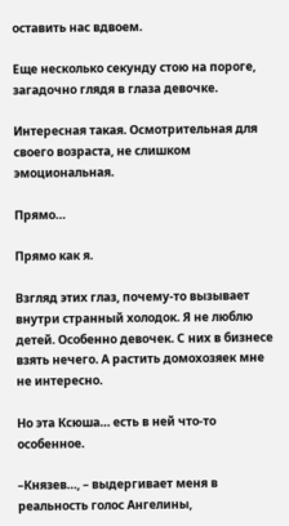оставить нас вдвоем.

Еще несколько секунду стою на пороге, загадочно глядя в глаза девочке.

Интересная такая. Осмотрительная для своего возраста, не слишком эмоциональная.

Прямо…

Прямо как я.

Взгляд этих глаз, почему-то вызывает внутри странный холодок. Я не люблю детей. Особенно девочек. С них в бизнесе взять нечего. А растить домохозяек мне не интересно.

Но эта Ксюша… есть в ней что-то особенное.

–Князев…, – выдергивает меня в реальность голос Ангелины,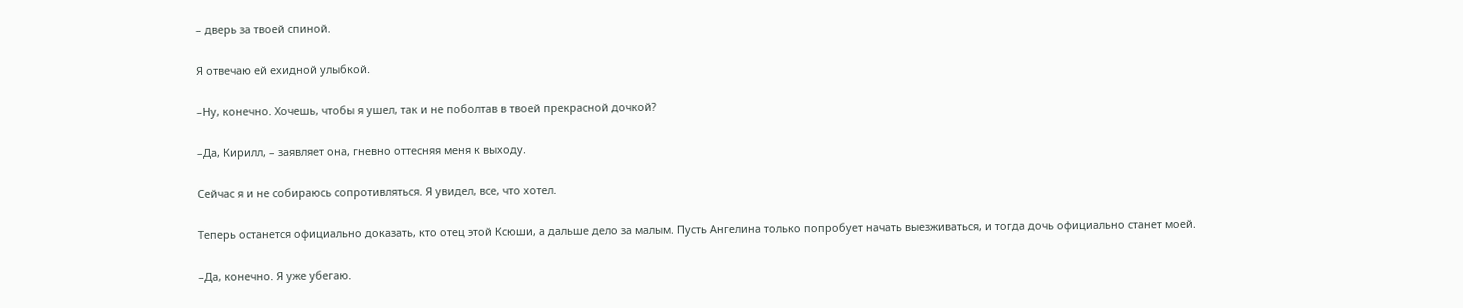– дверь за твоей спиной.

Я отвечаю ей ехидной улыбкой.

–Ну, конечно. Хочешь, чтобы я ушел, так и не поболтав в твоей прекрасной дочкой?

–Да, Кирилл, – заявляет она, гневно оттесняя меня к выходу.

Сейчас я и не собираюсь сопротивляться. Я увидел, все, что хотел.

Теперь останется официально доказать, кто отец этой Ксюши, а дальше дело за малым. Пусть Ангелина только попробует начать выезживаться, и тогда дочь официально станет моей.

–Да, конечно. Я уже убегаю.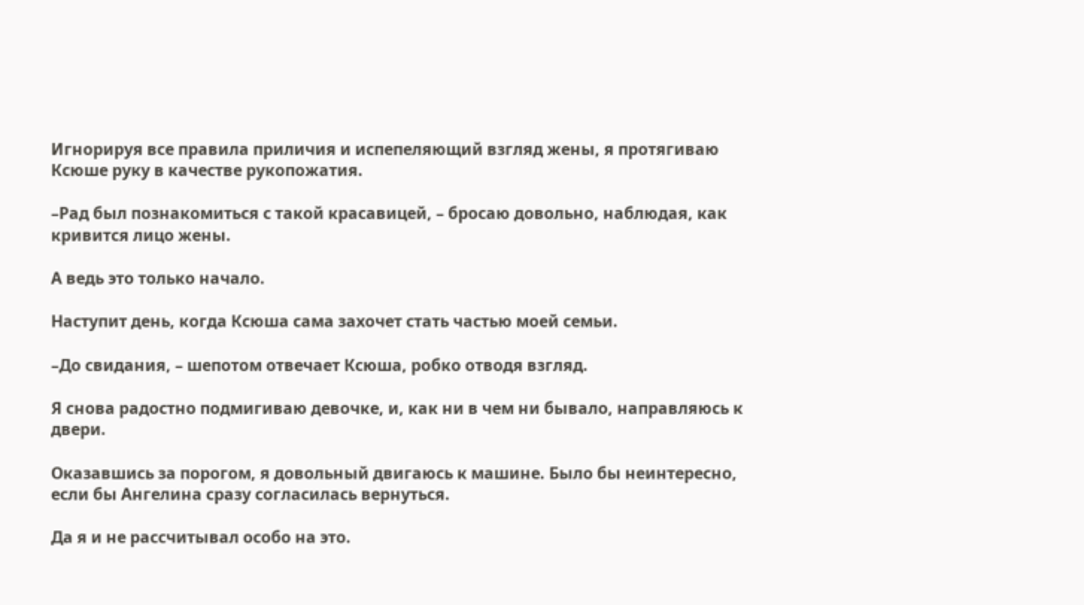Игнорируя все правила приличия и испепеляющий взгляд жены, я протягиваю Ксюше руку в качестве рукопожатия.

–Рад был познакомиться с такой красавицей, – бросаю довольно, наблюдая, как кривится лицо жены.

А ведь это только начало.

Наступит день, когда Ксюша сама захочет стать частью моей семьи.

–До свидания, – шепотом отвечает Ксюша, робко отводя взгляд.

Я снова радостно подмигиваю девочке, и, как ни в чем ни бывало, направляюсь к двери.

Оказавшись за порогом, я довольный двигаюсь к машине. Было бы неинтересно, если бы Ангелина сразу согласилась вернуться.

Да я и не рассчитывал особо на это.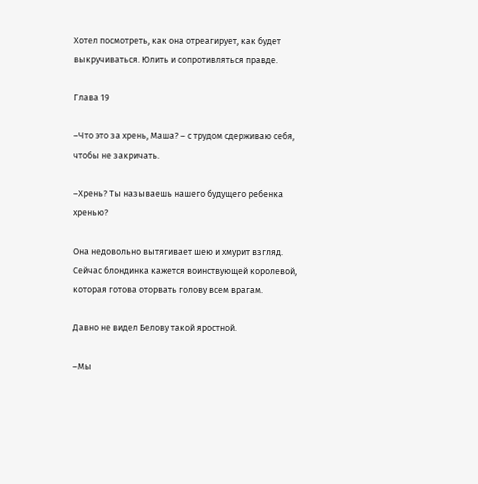Хотел посмотреть, как она отреагирует, как будет выкручиваться. Юлить и сопротивляться правде.

Глава 19

–Что это за хрень, Маша? – с трудом сдерживаю себя, чтобы не закричать.

–Хрень? Ты называешь нашего будущего ребенка хренью?

Она недовольно вытягивает шею и хмурит взгляд. Сейчас блондинка кажется воинствующей королевой, которая готова оторвать голову всем врагам.

Давно не видел Белову такой яростной.

–Мы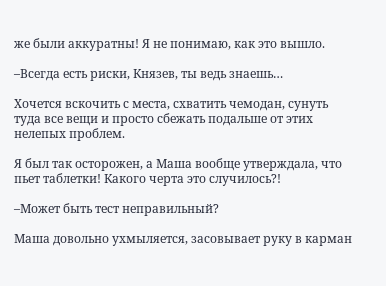же были аккуратны! Я не понимаю, как это вышло.

–Всегда есть риски, Князев, ты ведь знаешь…

Хочется вскочить с места, схватить чемодан, сунуть туда все вещи и просто сбежать подальше от этих нелепых проблем.

Я был так осторожен, а Маша вообще утверждала, что пьет таблетки! Какого черта это случилось?!

–Может быть тест неправильный?

Маша довольно ухмыляется, засовывает руку в карман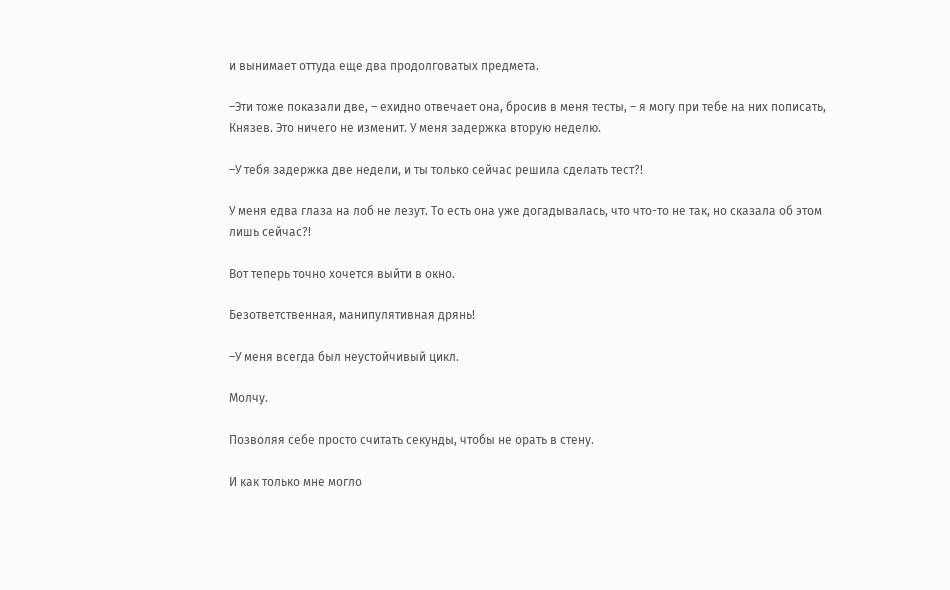и вынимает оттуда еще два продолговатых предмета.

–Эти тоже показали две, – ехидно отвечает она, бросив в меня тесты, – я могу при тебе на них пописать, Князев. Это ничего не изменит. У меня задержка вторую неделю.

–У тебя задержка две недели, и ты только сейчас решила сделать тест?!

У меня едва глаза на лоб не лезут. То есть она уже догадывалась, что что-то не так, но сказала об этом лишь сейчас?!

Вот теперь точно хочется выйти в окно.

Безответственная, манипулятивная дрянь!

–У меня всегда был неустойчивый цикл.

Молчу.

Позволяя себе просто считать секунды, чтобы не орать в стену.

И как только мне могло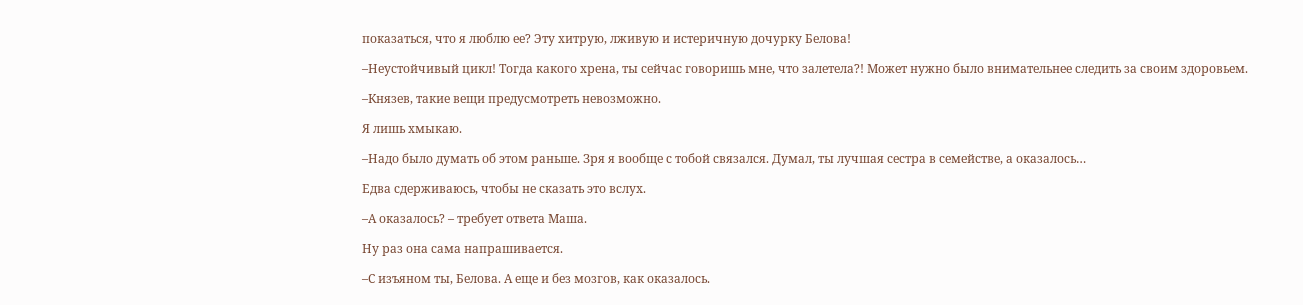показаться, что я люблю ее? Эту хитрую, лживую и истеричную дочурку Белова!

–Неустойчивый цикл! Тогда какого хрена, ты сейчас говоришь мне, что залетела?! Может нужно было внимательнее следить за своим здоровьем.

–Князев, такие вещи предусмотреть невозможно.

Я лишь хмыкаю.

–Надо было думать об этом раньше. Зря я вообще с тобой связался. Думал, ты лучшая сестра в семействе, а оказалось…

Едва сдерживаюсь, чтобы не сказать это вслух.

–А оказалось? – требует ответа Маша.

Ну раз она сама напрашивается.

–С изъяном ты, Белова. А еще и без мозгов, как оказалось.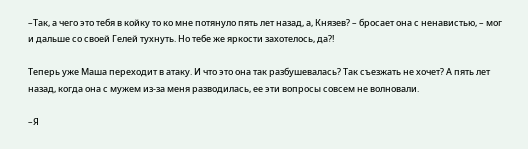–Так, а чего это тебя в койку то ко мне потянуло пять лет назад, а, Князев? – бросает она с ненавистью, – мог и дальше со своей Гелей тухнуть. Но тебе же яркости захотелось, да?!

Теперь уже Маша переходит в атаку. И что это она так разбушевалась? Так съезжать не хочет? А пять лет назад, когда она с мужем из-за меня разводилась, ее эти вопросы совсем не волновали.

–Я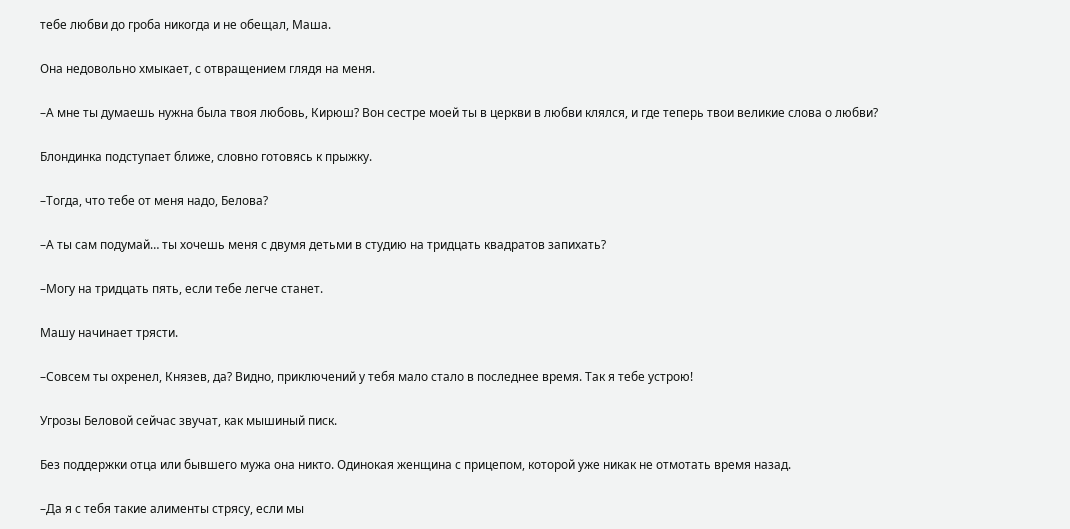тебе любви до гроба никогда и не обещал, Маша.

Она недовольно хмыкает, с отвращением глядя на меня.

–А мне ты думаешь нужна была твоя любовь, Кирюш? Вон сестре моей ты в церкви в любви клялся, и где теперь твои великие слова о любви?

Блондинка подступает ближе, словно готовясь к прыжку.

–Тогда, что тебе от меня надо, Белова?

–А ты сам подумай… ты хочешь меня с двумя детьми в студию на тридцать квадратов запихать?

–Могу на тридцать пять, если тебе легче станет.

Машу начинает трясти.

–Совсем ты охренел, Князев, да? Видно, приключений у тебя мало стало в последнее время. Так я тебе устрою!

Угрозы Беловой сейчас звучат, как мышиный писк.

Без поддержки отца или бывшего мужа она никто. Одинокая женщина с прицепом, которой уже никак не отмотать время назад.

–Да я с тебя такие алименты стрясу, если мы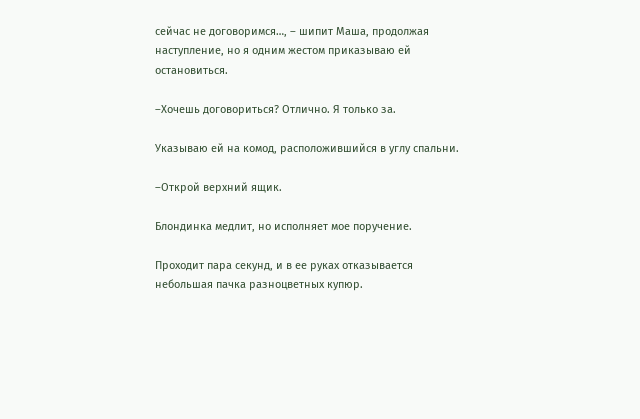сейчас не договоримся…, – шипит Маша, продолжая наступление, но я одним жестом приказываю ей остановиться.

–Хочешь договориться? Отлично. Я только за.

Указываю ей на комод, расположившийся в углу спальни.

–Открой верхний ящик.

Блондинка медлит, но исполняет мое поручение.

Проходит пара секунд, и в ее руках отказывается небольшая пачка разноцветных купюр.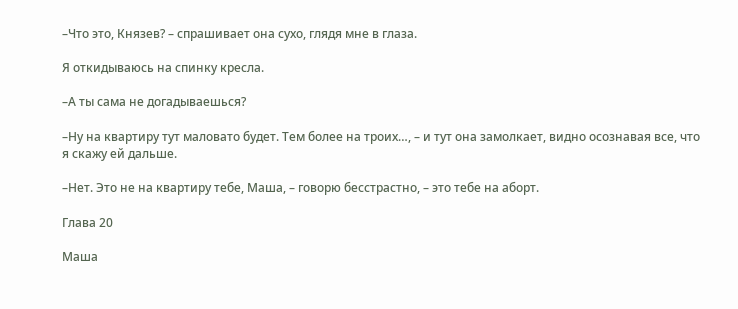–Что это, Князев? – спрашивает она сухо, глядя мне в глаза.

Я откидываюсь на спинку кресла.

–А ты сама не догадываешься?

–Ну на квартиру тут маловато будет. Тем более на троих…, – и тут она замолкает, видно осознавая все, что я скажу ей дальше.

–Нет. Это не на квартиру тебе, Маша, – говорю бесстрастно, – это тебе на аборт.

Глава 20

Маша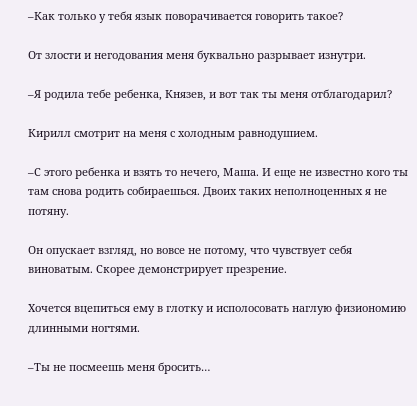–Как только у тебя язык поворачивается говорить такое?

От злости и негодования меня буквально разрывает изнутри.

–Я родила тебе ребенка, Князев, и вот так ты меня отблагодарил?

Кирилл смотрит на меня с холодным равнодушием.

–С этого ребенка и взять то нечего, Маша. И еще не известно кого ты там снова родить собираешься. Двоих таких неполноценных я не потяну.

Он опускает взгляд, но вовсе не потому, что чувствует себя виноватым. Скорее демонстрирует презрение.

Хочется вцепиться ему в глотку и исполосовать наглую физиономию длинными ногтями.

–Ты не посмеешь меня бросить…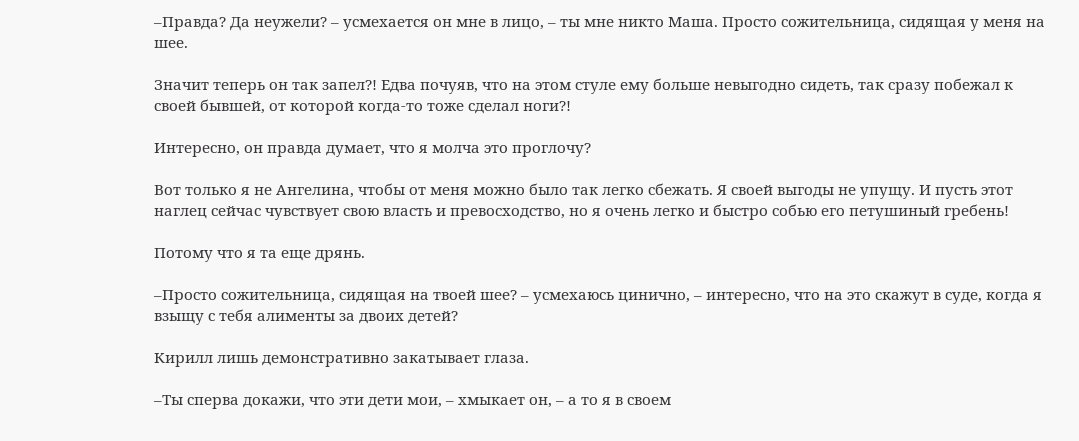–Правда? Да неужели? – усмехается он мне в лицо, – ты мне никто Маша. Просто сожительница, сидящая у меня на шее.

Значит теперь он так запел?! Едва почуяв, что на этом стуле ему больше невыгодно сидеть, так сразу побежал к своей бывшей, от которой когда-то тоже сделал ноги?!

Интересно, он правда думает, что я молча это проглочу?

Вот только я не Ангелина, чтобы от меня можно было так легко сбежать. Я своей выгоды не упущу. И пусть этот наглец сейчас чувствует свою власть и превосходство, но я очень легко и быстро собью его петушиный гребень!

Потому что я та еще дрянь.

–Просто сожительница, сидящая на твоей шее? – усмехаюсь цинично, – интересно, что на это скажут в суде, когда я взыщу с тебя алименты за двоих детей?

Кирилл лишь демонстративно закатывает глаза.

–Ты сперва докажи, что эти дети мои, – хмыкает он, – а то я в своем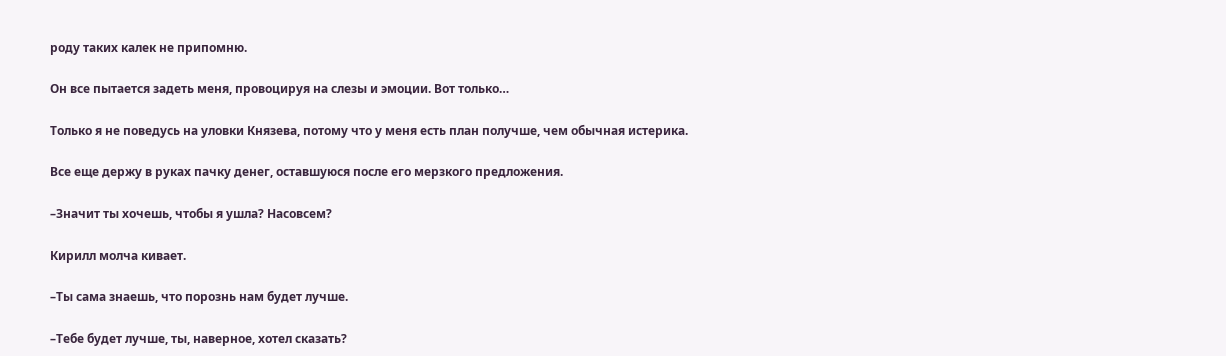роду таких калек не припомню.

Он все пытается задеть меня, провоцируя на слезы и эмоции. Вот только…

Только я не поведусь на уловки Князева, потому что у меня есть план получше, чем обычная истерика.

Все еще держу в руках пачку денег, оставшуюся после его мерзкого предложения.

–Значит ты хочешь, чтобы я ушла? Насовсем?

Кирилл молча кивает.

–Ты сама знаешь, что порознь нам будет лучше.

–Тебе будет лучше, ты, наверное, хотел сказать?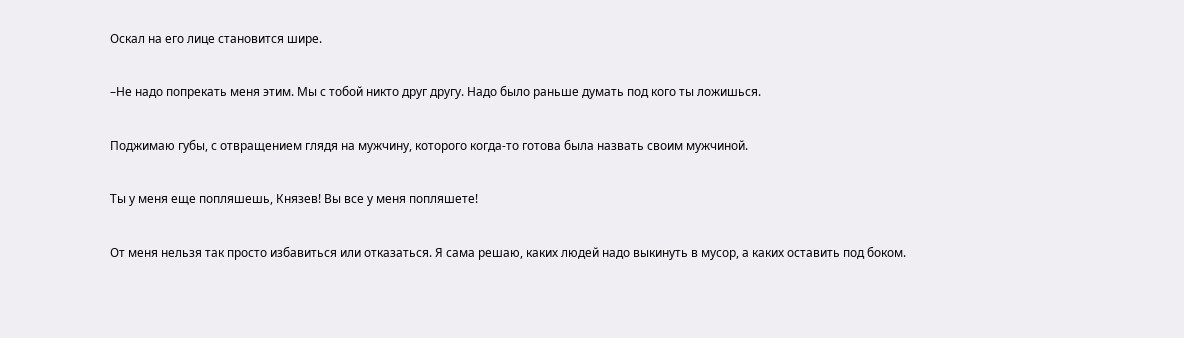Оскал на его лице становится шире.

–Не надо попрекать меня этим. Мы с тобой никто друг другу. Надо было раньше думать под кого ты ложишься.

Поджимаю губы, с отвращением глядя на мужчину, которого когда-то готова была назвать своим мужчиной.

Ты у меня еще попляшешь, Князев! Вы все у меня попляшете!

От меня нельзя так просто избавиться или отказаться. Я сама решаю, каких людей надо выкинуть в мусор, а каких оставить под боком.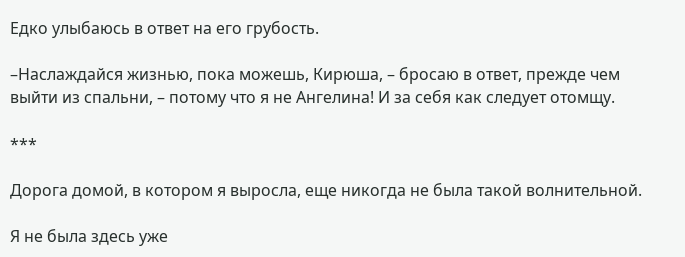Едко улыбаюсь в ответ на его грубость.

–Наслаждайся жизнью, пока можешь, Кирюша, – бросаю в ответ, прежде чем выйти из спальни, – потому что я не Ангелина! И за себя как следует отомщу.

***

Дорога домой, в котором я выросла, еще никогда не была такой волнительной.

Я не была здесь уже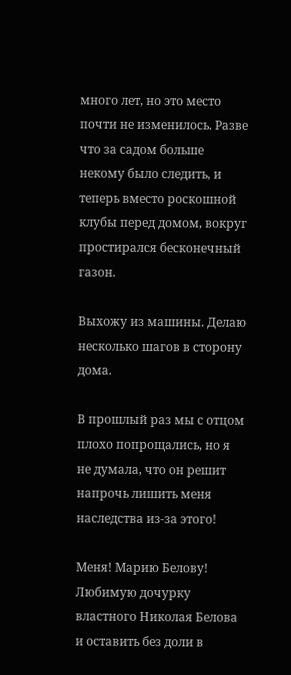много лет, но это место почти не изменилось. Разве что за садом больше некому было следить, и теперь вместо роскошной клубы перед домом, вокруг простирался бесконечный газон.

Выхожу из машины. Делаю несколько шагов в сторону дома.

В прошлый раз мы с отцом плохо попрощались, но я не думала, что он решит напрочь лишить меня наследства из-за этого!

Меня! Марию Белову! Любимую дочурку властного Николая Белова и оставить без доли в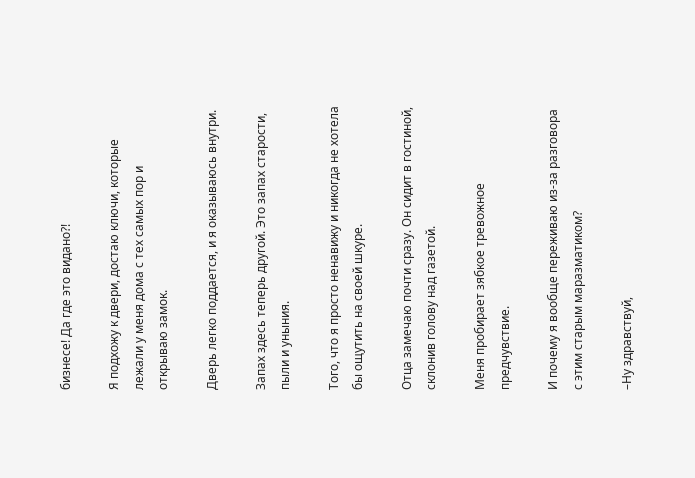бизнесе! Да где это видано?!

Я подхожу к двери, достаю ключи, которые лежали у меня дома с тех самых пор и открываю замок.

Дверь легко поддается, и я оказываюсь внутри.

Запах здесь теперь другой. Это запах старости, пыли и уныния.

Того, что я просто ненавижу и никогда не хотела бы ощутить на своей шкуре.

Отца замечаю почти сразу. Он сидит в гостиной, склонив голову над газетой.

Меня пробирает зябкое тревожное предчувствие.

И почему я вообще переживаю из-за разговора с этим старым маразматиком?

–Ну здравствуй,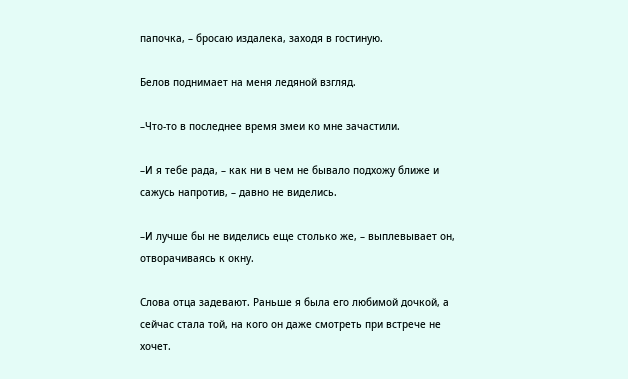папочка, – бросаю издалека, заходя в гостиную.

Белов поднимает на меня ледяной взгляд.

–Что-то в последнее время змеи ко мне зачастили.

–И я тебе рада, – как ни в чем не бывало подхожу ближе и сажусь напротив, – давно не виделись.

–И лучше бы не виделись еще столько же, – выплевывает он, отворачиваясь к окну.

Слова отца задевают. Раньше я была его любимой дочкой, а сейчас стала той, на кого он даже смотреть при встрече не хочет.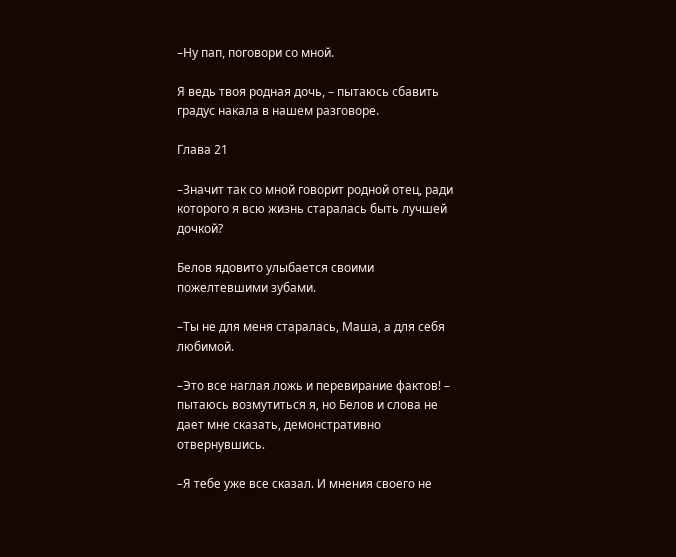–Ну пап, поговори со мной.

Я ведь твоя родная дочь, – пытаюсь сбавить градус накала в нашем разговоре.

Глава 21

–Значит так со мной говорит родной отец, ради которого я всю жизнь старалась быть лучшей дочкой?

Белов ядовито улыбается своими пожелтевшими зубами.

–Ты не для меня старалась, Маша, а для себя любимой.

–Это все наглая ложь и перевирание фактов! – пытаюсь возмутиться я, но Белов и слова не дает мне сказать, демонстративно отвернувшись.

–Я тебе уже все сказал. И мнения своего не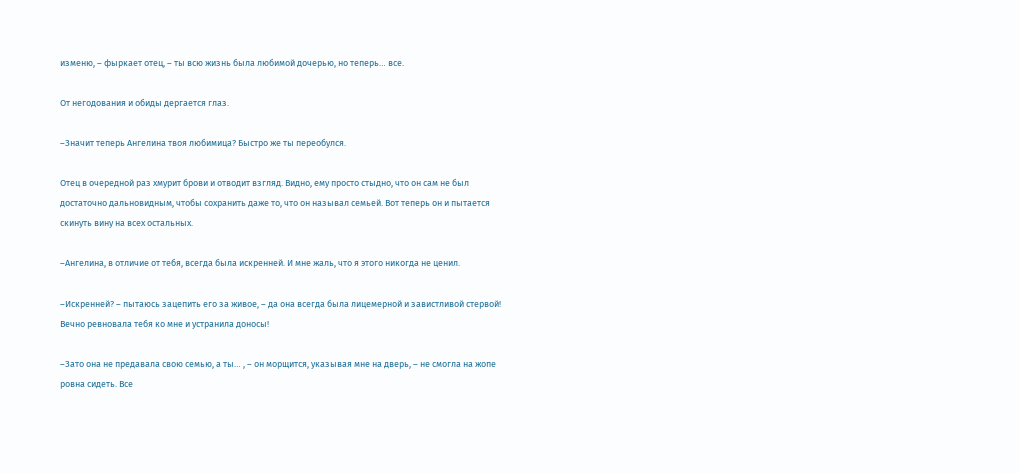изменю, – фыркает отец, – ты всю жизнь была любимой дочерью, но теперь… все.

От негодования и обиды дергается глаз.

–Значит теперь Ангелина твоя любимица? Быстро же ты переобулся.

Отец в очередной раз хмурит брови и отводит взгляд. Видно, ему просто стыдно, что он сам не был достаточно дальновидным, чтобы сохранить даже то, что он называл семьей. Вот теперь он и пытается скинуть вину на всех остальных.

–Ангелина, в отличие от тебя, всегда была искренней. И мне жаль, что я этого никогда не ценил.

–Искренней? – пытаюсь зацепить его за живое, – да она всегда была лицемерной и завистливой стервой! Вечно ревновала тебя ко мне и устранила доносы!

–Зато она не предавала свою семью, а ты… , – он морщится, указывая мне на дверь, – не смогла на жопе ровна сидеть. Все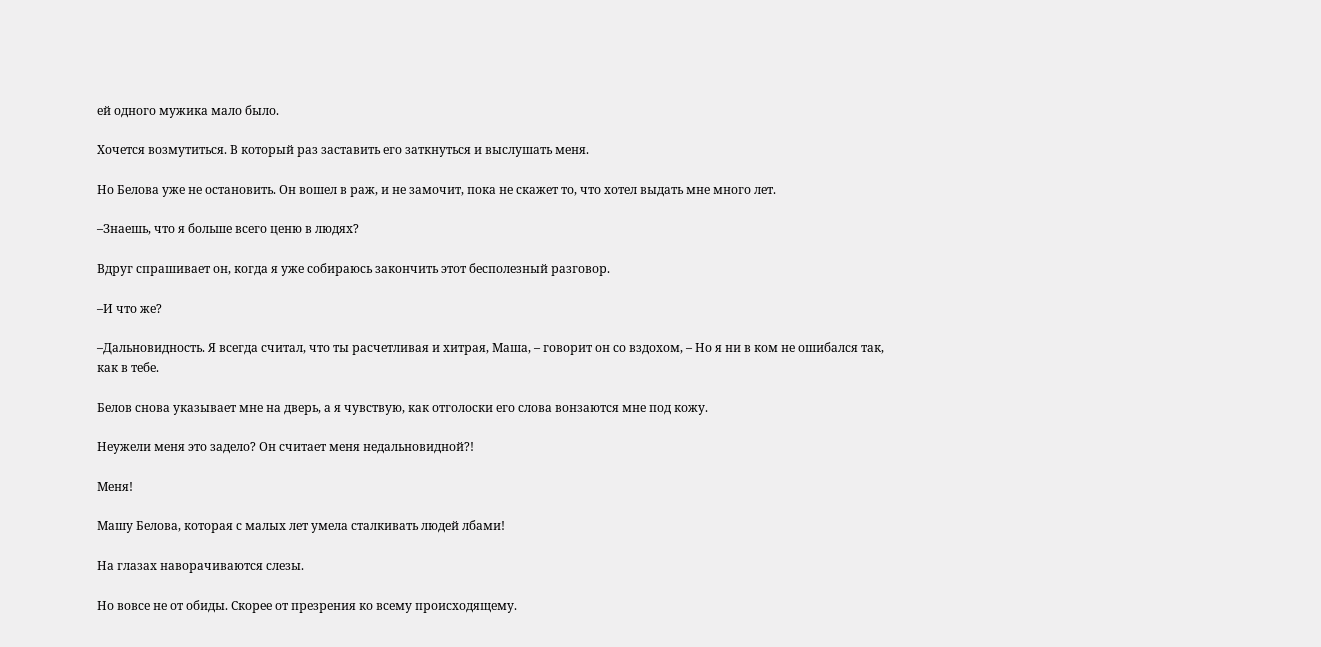ей одного мужика мало было.

Хочется возмутиться. В который раз заставить его заткнуться и выслушать меня.

Но Белова уже не остановить. Он вошел в раж, и не замочит, пока не скажет то, что хотел выдать мне много лет.

–Знаешь, что я больше всего ценю в людях?

Вдруг спрашивает он, когда я уже собираюсь закончить этот бесполезный разговор.

–И что же?

–Дальновидность. Я всегда считал, что ты расчетливая и хитрая, Маша, – говорит он со вздохом, – Но я ни в ком не ошибался так, как в тебе.

Белов снова указывает мне на дверь, а я чувствую, как отголоски его слова вонзаются мне под кожу.

Неужели меня это задело? Он считает меня недальновидной?!

Меня!

Машу Белова, которая с малых лет умела сталкивать людей лбами!

На глазах наворачиваются слезы.

Но вовсе не от обиды. Скорее от презрения ко всему происходящему.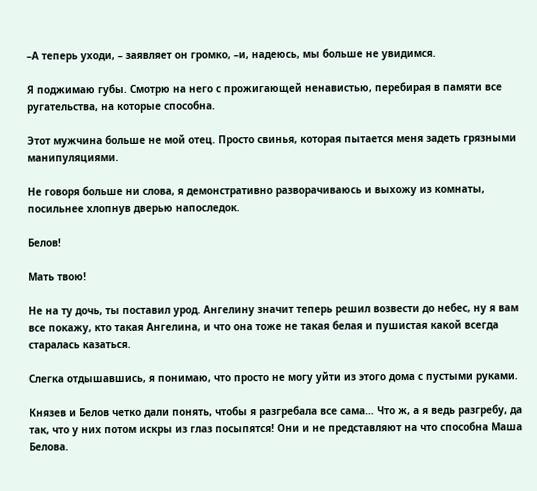–А теперь уходи, – заявляет он громко, –и, надеюсь, мы больше не увидимся.

Я поджимаю губы. Смотрю на него с прожигающей ненавистью, перебирая в памяти все ругательства, на которые способна.

Этот мужчина больше не мой отец. Просто свинья, которая пытается меня задеть грязными манипуляциями.

Не говоря больше ни слова, я демонстративно разворачиваюсь и выхожу из комнаты, посильнее хлопнув дверью напоследок.

Белов!

Мать твою!

Не на ту дочь, ты поставил урод. Ангелину значит теперь решил возвести до небес, ну я вам все покажу, кто такая Ангелина, и что она тоже не такая белая и пушистая какой всегда старалась казаться.

Слегка отдышавшись, я понимаю, что просто не могу уйти из этого дома с пустыми руками.

Князев и Белов четко дали понять, чтобы я разгребала все сама… Что ж, а я ведь разгребу, да так, что у них потом искры из глаз посыпятся! Они и не представляют на что способна Маша Белова.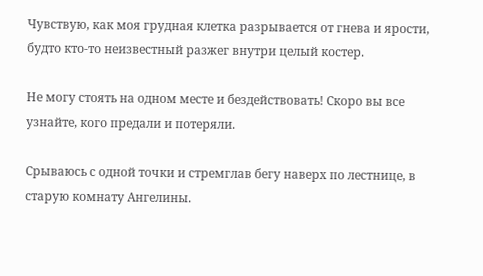Чувствую, как моя грудная клетка разрывается от гнева и ярости, будто кто-то неизвестный разжег внутри целый костер.

Не могу стоять на одном месте и бездействовать! Скоро вы все узнайте, кого предали и потеряли.

Срываюсь с одной точки и стремглав бегу наверх по лестнице, в старую комнату Ангелины.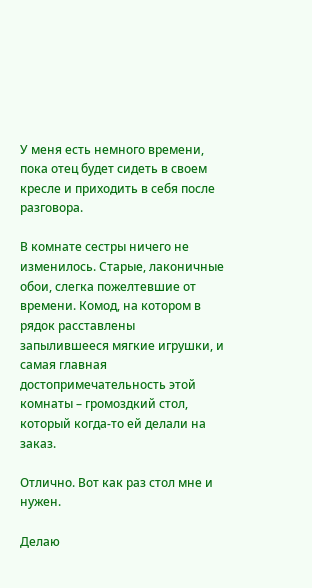У меня есть немного времени, пока отец будет сидеть в своем кресле и приходить в себя после разговора.

В комнате сестры ничего не изменилось. Старые, лаконичные обои, слегка пожелтевшие от времени. Комод, на котором в рядок расставлены запылившееся мягкие игрушки, и самая главная достопримечательность этой комнаты – громоздкий стол, который когда-то ей делали на заказ.

Отлично. Вот как раз стол мне и нужен.

Делаю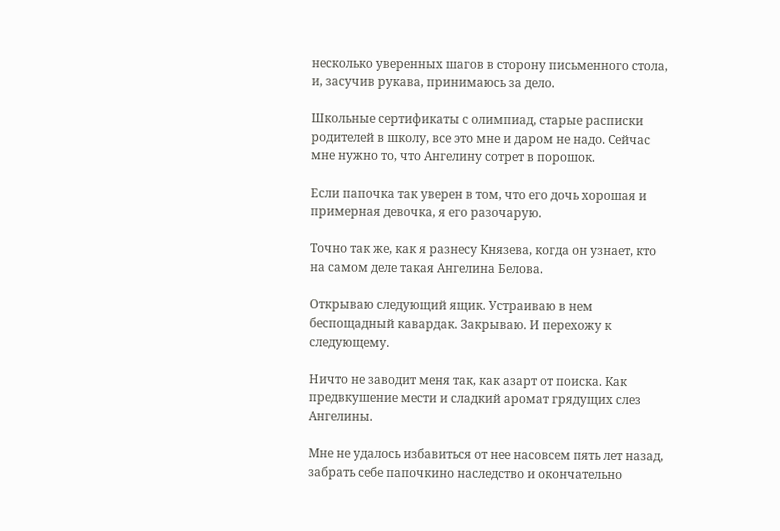несколько уверенных шагов в сторону письменного стола, и, засучив рукава, принимаюсь за дело.

Школьные сертификаты с олимпиад, старые расписки родителей в школу, все это мне и даром не надо. Сейчас мне нужно то, что Ангелину сотрет в порошок.

Если папочка так уверен в том, что его дочь хорошая и примерная девочка, я его разочарую.

Точно так же, как я разнесу Князева, когда он узнает, кто на самом деле такая Ангелина Белова.

Открываю следующий ящик. Устраиваю в нем беспощадный кавардак. Закрываю. И перехожу к следующему.

Ничто не заводит меня так, как азарт от поиска. Как предвкушение мести и сладкий аромат грядущих слез Ангелины.

Мне не удалось избавиться от нее насовсем пять лет назад, забрать себе папочкино наследство и окончательно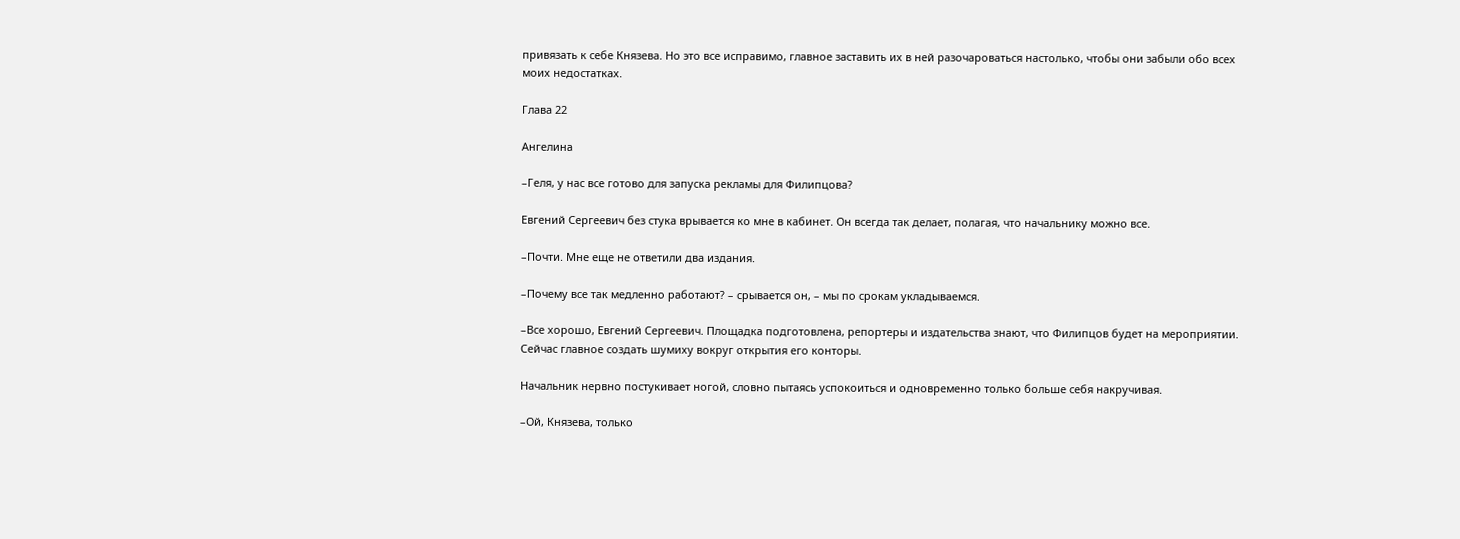привязать к себе Князева. Но это все исправимо, главное заставить их в ней разочароваться настолько, чтобы они забыли обо всех моих недостатках.

Глава 22

Ангелина

–Геля, у нас все готово для запуска рекламы для Филипцова?

Евгений Сергеевич без стука врывается ко мне в кабинет. Он всегда так делает, полагая, что начальнику можно все.

–Почти. Мне еще не ответили два издания.

–Почему все так медленно работают? – срывается он, – мы по срокам укладываемся.

–Все хорошо, Евгений Сергеевич. Площадка подготовлена, репортеры и издательства знают, что Филипцов будет на мероприятии. Сейчас главное создать шумиху вокруг открытия его конторы.

Начальник нервно постукивает ногой, словно пытаясь успокоиться и одновременно только больше себя накручивая.

–Ой, Князева, только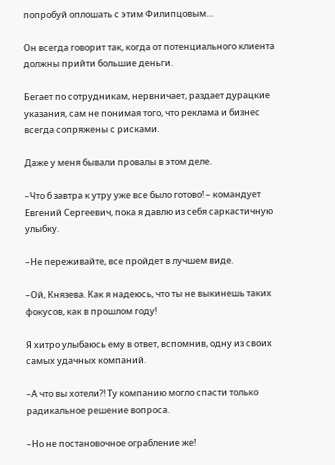попробуй оплошать с этим Филипцовым…

Он всегда говорит так, когда от потенциального клиента должны прийти большие деньги.

Бегает по сотрудникам, нервничает, раздает дурацкие указания, сам не понимая того, что реклама и бизнес всегда сопряжены с рисками.

Даже у меня бывали провалы в этом деле.

–Что б завтра к утру уже все было готово! – командует Евгений Сергеевич, пока я давлю из себя саркастичную улыбку.

–Не переживайте, все пройдет в лучшем виде.

–Ой, Князева. Как я надеюсь, что ты не выкинешь таких фокусов, как в прошлом году!

Я хитро улыбаюсь ему в ответ, вспомнив, одну из своих самых удачных компаний.

–А что вы хотели?! Ту компанию могло спасти только радикальное решение вопроса.

–Но не постановочное ограбление же!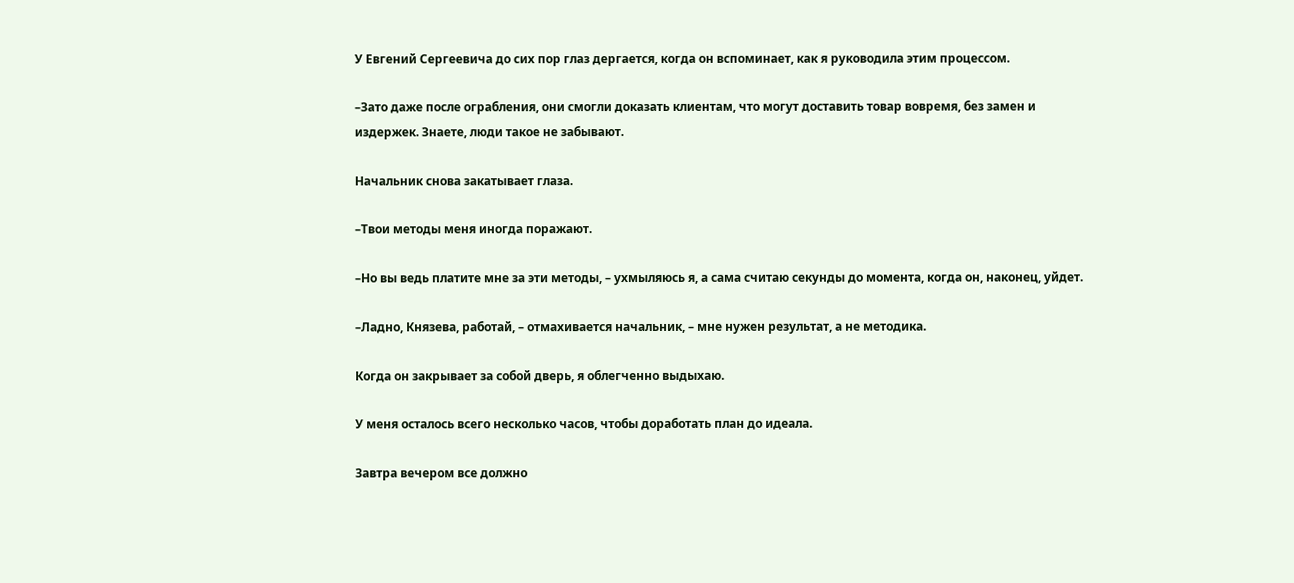У Евгений Сергеевича до сих пор глаз дергается, когда он вспоминает, как я руководила этим процессом.

–Зато даже после ограбления, они смогли доказать клиентам, что могут доставить товар вовремя, без замен и издержек. Знаете, люди такое не забывают.

Начальник снова закатывает глаза.

–Твои методы меня иногда поражают.

–Но вы ведь платите мне за эти методы, – ухмыляюсь я, а сама считаю секунды до момента, когда он, наконец, уйдет.

–Ладно, Князева, работай, – отмахивается начальник, – мне нужен результат, а не методика.

Когда он закрывает за собой дверь, я облегченно выдыхаю.

У меня осталось всего несколько часов, чтобы доработать план до идеала.

Завтра вечером все должно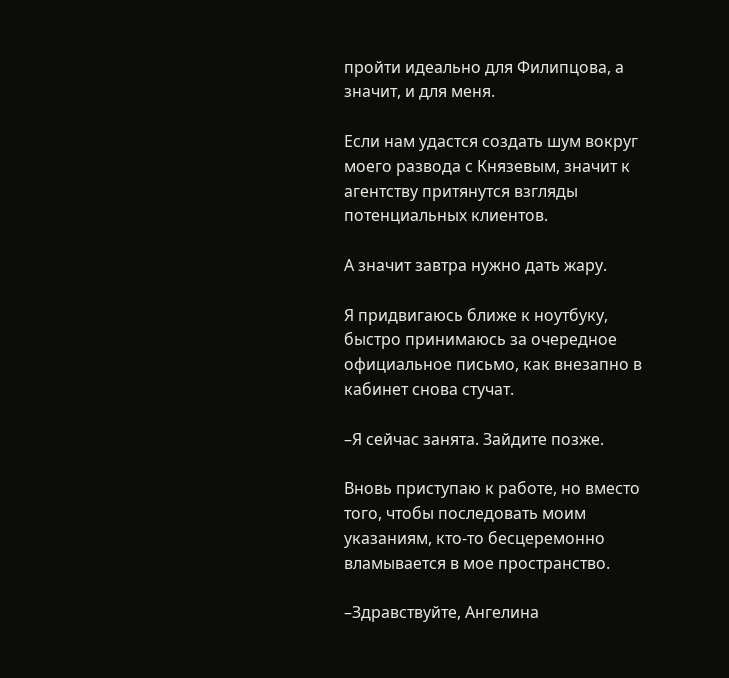пройти идеально для Филипцова, а значит, и для меня.

Если нам удастся создать шум вокруг моего развода с Князевым, значит к агентству притянутся взгляды потенциальных клиентов.

А значит завтра нужно дать жару.

Я придвигаюсь ближе к ноутбуку, быстро принимаюсь за очередное официальное письмо, как внезапно в кабинет снова стучат.

–Я сейчас занята. Зайдите позже.

Вновь приступаю к работе, но вместо того, чтобы последовать моим указаниям, кто-то бесцеремонно вламывается в мое пространство.

–Здравствуйте, Ангелина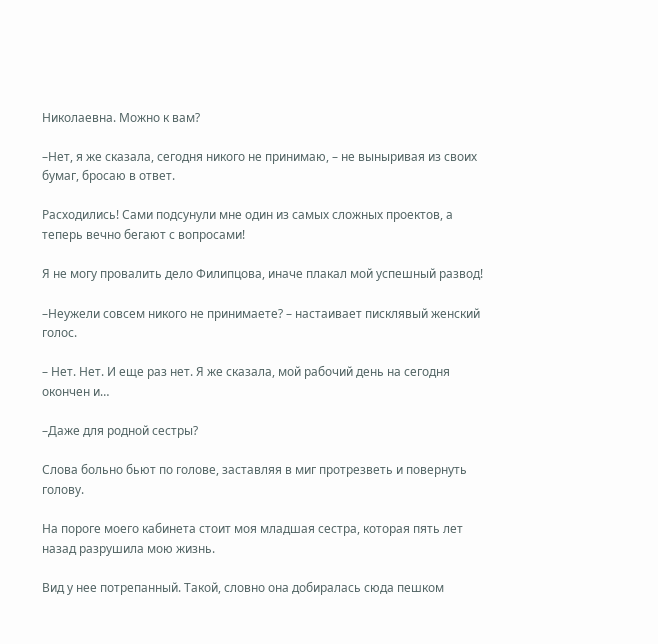Николаевна. Можно к вам?

–Нет, я же сказала, сегодня никого не принимаю, – не выныривая из своих бумаг, бросаю в ответ.

Расходились! Сами подсунули мне один из самых сложных проектов, а теперь вечно бегают с вопросами!

Я не могу провалить дело Филипцова, иначе плакал мой успешный развод!

–Неужели совсем никого не принимаете? – настаивает писклявый женский голос.

– Нет. Нет. И еще раз нет. Я же сказала, мой рабочий день на сегодня окончен и…

–Даже для родной сестры?

Слова больно бьют по голове, заставляя в миг протрезветь и повернуть голову.

На пороге моего кабинета стоит моя младшая сестра, которая пять лет назад разрушила мою жизнь.

Вид у нее потрепанный. Такой, словно она добиралась сюда пешком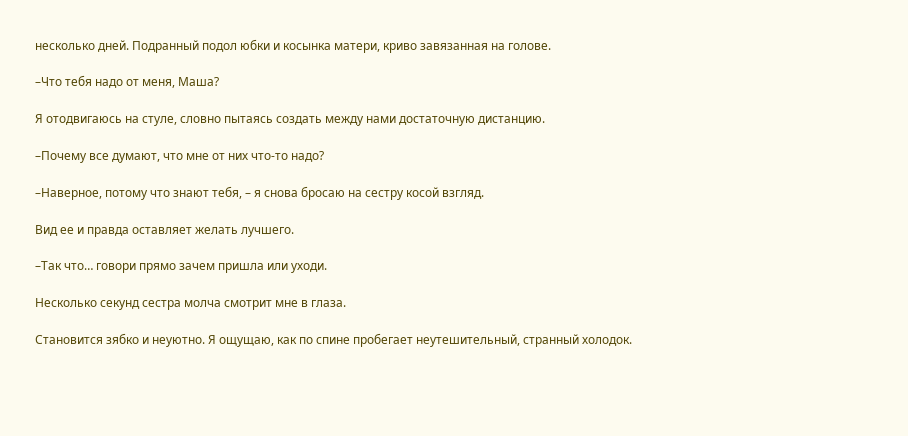несколько дней. Подранный подол юбки и косынка матери, криво завязанная на голове.

–Что тебя надо от меня, Маша?

Я отодвигаюсь на стуле, словно пытаясь создать между нами достаточную дистанцию.

–Почему все думают, что мне от них что-то надо?

–Наверное, потому что знают тебя, – я снова бросаю на сестру косой взгляд.

Вид ее и правда оставляет желать лучшего.

–Так что… говори прямо зачем пришла или уходи.

Несколько секунд сестра молча смотрит мне в глаза.

Становится зябко и неуютно. Я ощущаю, как по спине пробегает неутешительный, странный холодок.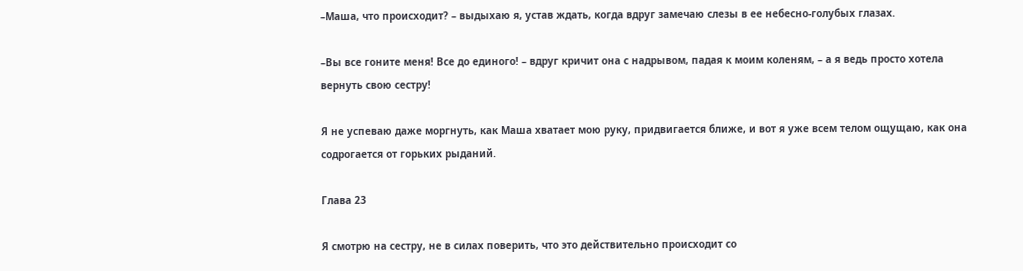–Маша, что происходит? – выдыхаю я, устав ждать, когда вдруг замечаю слезы в ее небесно-голубых глазах.

–Вы все гоните меня! Все до единого! – вдруг кричит она с надрывом, падая к моим коленям, – а я ведь просто хотела вернуть свою сестру!

Я не успеваю даже моргнуть, как Маша хватает мою руку, придвигается ближе, и вот я уже всем телом ощущаю, как она содрогается от горьких рыданий.

Глава 23

Я смотрю на сестру, не в силах поверить, что это действительно происходит со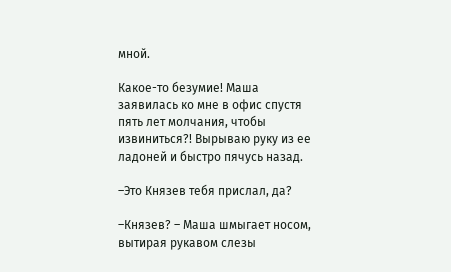мной.

Какое-то безумие! Маша заявилась ко мне в офис спустя пять лет молчания, чтобы извиниться?! Вырываю руку из ее ладоней и быстро пячусь назад.

–Это Князев тебя прислал, да?

–Князев? – Маша шмыгает носом, вытирая рукавом слезы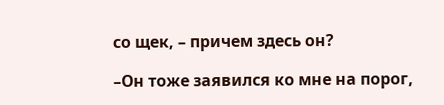со щек, – причем здесь он?

–Он тоже заявился ко мне на порог,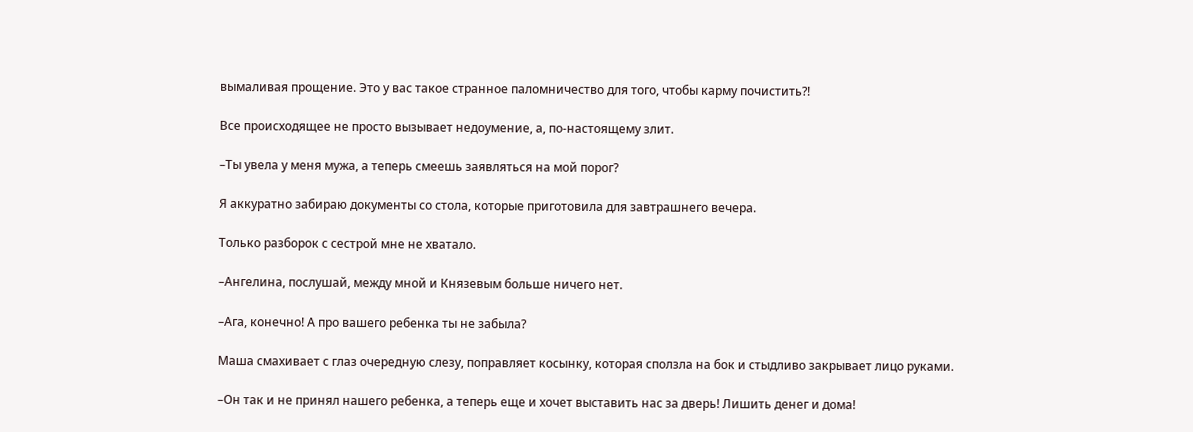вымаливая прощение. Это у вас такое странное паломничество для того, чтобы карму почистить?!

Все происходящее не просто вызывает недоумение, а, по-настоящему злит.

–Ты увела у меня мужа, а теперь смеешь заявляться на мой порог?

Я аккуратно забираю документы со стола, которые приготовила для завтрашнего вечера.

Только разборок с сестрой мне не хватало.

–Ангелина, послушай, между мной и Князевым больше ничего нет.

–Ага, конечно! А про вашего ребенка ты не забыла?

Маша смахивает с глаз очередную слезу, поправляет косынку, которая сползла на бок и стыдливо закрывает лицо руками.

–Он так и не принял нашего ребенка, а теперь еще и хочет выставить нас за дверь! Лишить денег и дома!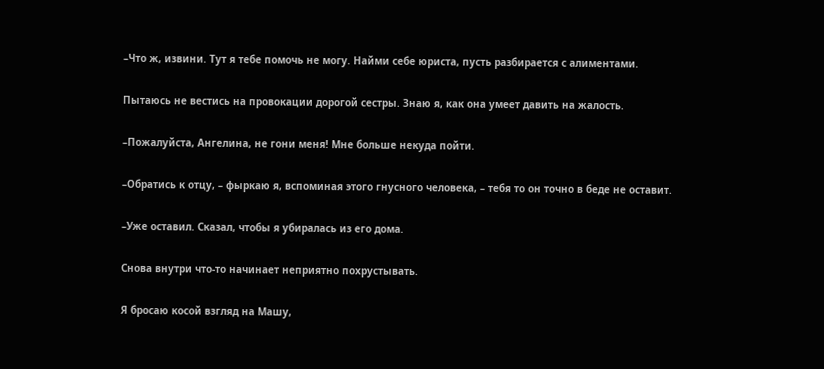–Что ж, извини. Тут я тебе помочь не могу. Найми себе юриста, пусть разбирается с алиментами.

Пытаюсь не вестись на провокации дорогой сестры. Знаю я, как она умеет давить на жалость.

–Пожалуйста, Ангелина, не гони меня! Мне больше некуда пойти.

–Обратись к отцу, – фыркаю я, вспоминая этого гнусного человека, – тебя то он точно в беде не оставит.

–Уже оставил. Сказал, чтобы я убиралась из его дома.

Снова внутри что-то начинает неприятно похрустывать.

Я бросаю косой взгляд на Машу,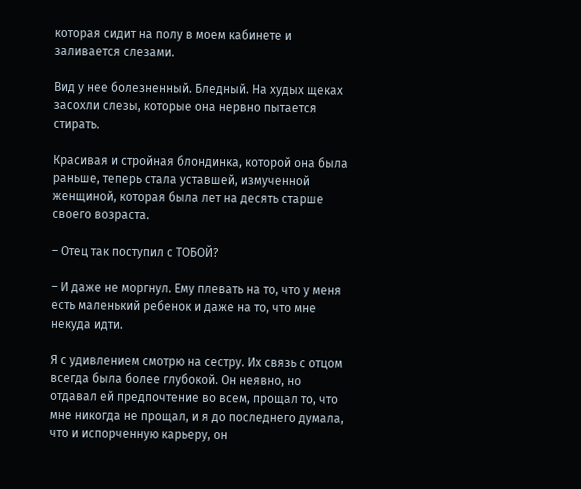которая сидит на полу в моем кабинете и заливается слезами.

Вид у нее болезненный. Бледный. На худых щеках засохли слезы, которые она нервно пытается стирать.

Красивая и стройная блондинка, которой она была раньше, теперь стала уставшей, измученной женщиной, которая была лет на десять старше своего возраста.

– Отец так поступил с ТОБОЙ?

– И даже не моргнул. Ему плевать на то, что у меня есть маленький ребенок и даже на то, что мне некуда идти.

Я с удивлением смотрю на сестру. Их связь с отцом всегда была более глубокой. Он неявно, но отдавал ей предпочтение во всем, прощал то, что мне никогда не прощал, и я до последнего думала, что и испорченную карьеру, он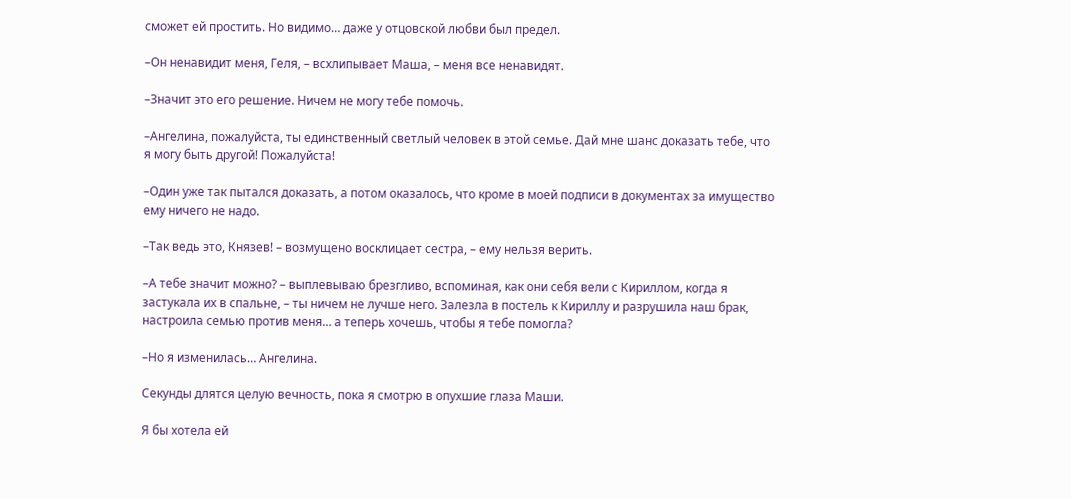сможет ей простить. Но видимо… даже у отцовской любви был предел.

–Он ненавидит меня, Геля, – всхлипывает Маша, – меня все ненавидят.

–Значит это его решение. Ничем не могу тебе помочь.

–Ангелина, пожалуйста, ты единственный светлый человек в этой семье. Дай мне шанс доказать тебе, что я могу быть другой! Пожалуйста!

–Один уже так пытался доказать, а потом оказалось, что кроме в моей подписи в документах за имущество ему ничего не надо.

–Так ведь это, Князев! – возмущено восклицает сестра, – ему нельзя верить.

–А тебе значит можно? – выплевываю брезгливо, вспоминая, как они себя вели с Кириллом, когда я застукала их в спальне, – ты ничем не лучше него. Залезла в постель к Кириллу и разрушила наш брак, настроила семью против меня… а теперь хочешь, чтобы я тебе помогла?

–Но я изменилась… Ангелина.

Секунды длятся целую вечность, пока я смотрю в опухшие глаза Маши.

Я бы хотела ей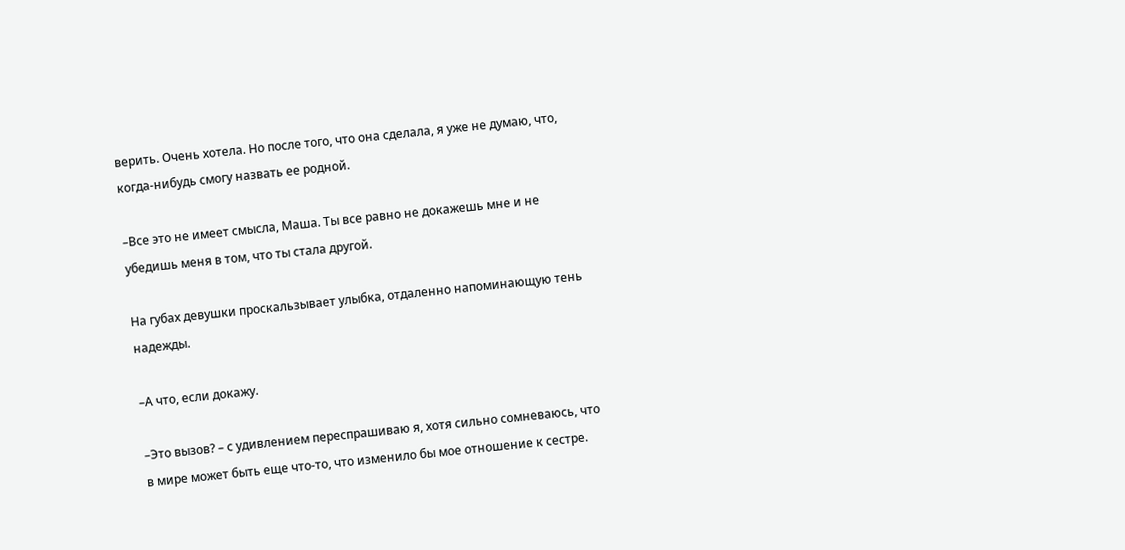верить. Очень хотела. Но после того, что она сделала, я уже не думаю, что, когда-нибудь смогу назвать ее родной.

–Все это не имеет смысла, Маша. Ты все равно не докажешь мне и не убедишь меня в том, что ты стала другой.

На губах девушки проскальзывает улыбка, отдаленно напоминающую тень надежды.

–А что, если докажу.

–Это вызов? – с удивлением переспрашиваю я, хотя сильно сомневаюсь, что в мире может быть еще что-то, что изменило бы мое отношение к сестре.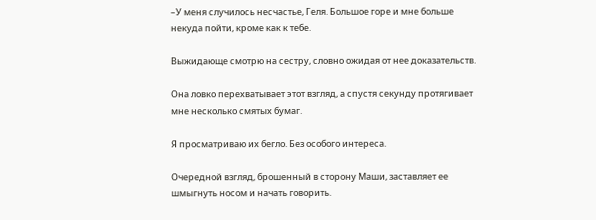–У меня случилось несчастье, Геля. Большое горе и мне больше некуда пойти, кроме как к тебе.

Выжидающе смотрю на сестру, словно ожидая от нее доказательств.

Она ловко перехватывает этот взгляд, а спустя секунду протягивает мне несколько смятых бумаг.

Я просматриваю их бегло. Без особого интереса.

Очередной взгляд, брошенный в сторону Маши, заставляет ее шмыгнуть носом и начать говорить.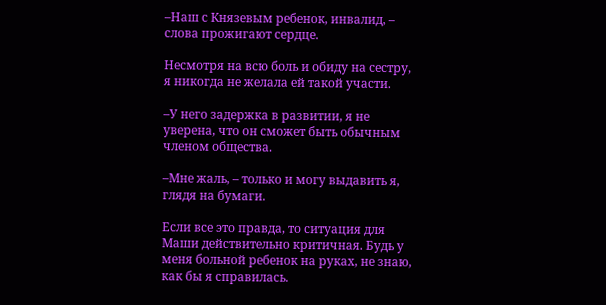–Наш с Князевым ребенок, инвалид, – слова прожигают сердце.

Несмотря на всю боль и обиду на сестру, я никогда не желала ей такой участи.

–У него задержка в развитии, я не уверена, что он сможет быть обычным членом общества.

–Мне жаль, – только и могу выдавить я, глядя на бумаги.

Если все это правда, то ситуация для Маши действительно критичная. Будь у меня больной ребенок на руках, не знаю, как бы я справилась.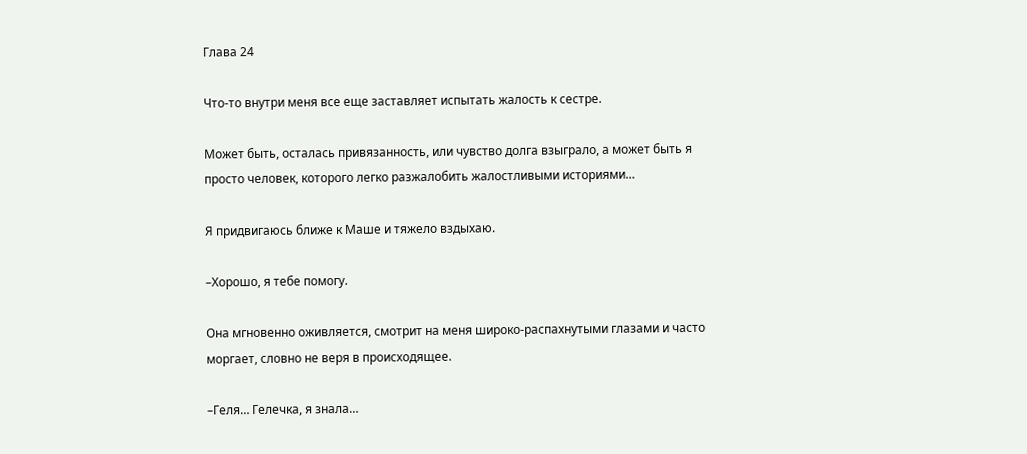Глава 24

Что-то внутри меня все еще заставляет испытать жалость к сестре.

Может быть, осталась привязанность, или чувство долга взыграло, а может быть я просто человек, которого легко разжалобить жалостливыми историями…

Я придвигаюсь ближе к Маше и тяжело вздыхаю.

–Хорошо, я тебе помогу.

Она мгновенно оживляется, смотрит на меня широко-распахнутыми глазами и часто моргает, словно не веря в происходящее.

–Геля… Гелечка, я знала…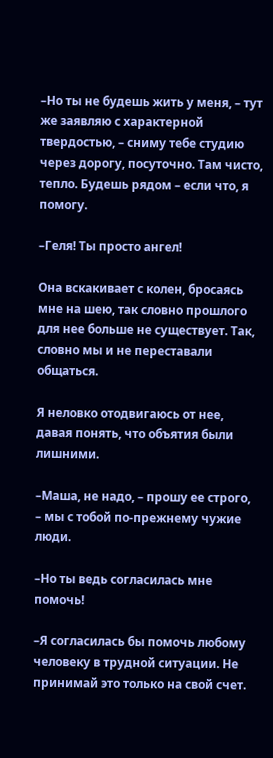–Но ты не будешь жить у меня, – тут же заявляю с характерной твердостью, – сниму тебе студию через дорогу, посуточно. Там чисто, тепло. Будешь рядом – если что, я помогу.

–Геля! Ты просто ангел!

Она вскакивает с колен, бросаясь мне на шею, так словно прошлого для нее больше не существует. Так, словно мы и не переставали общаться.

Я неловко отодвигаюсь от нее, давая понять, что объятия были лишними.

–Маша, не надо, – прошу ее строго, – мы с тобой по-прежнему чужие люди.

–Но ты ведь согласилась мне помочь!

–Я согласилась бы помочь любому человеку в трудной ситуации. Не принимай это только на свой счет.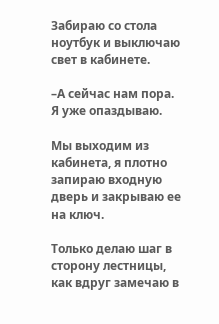Забираю со стола ноутбук и выключаю свет в кабинете.

–А сейчас нам пора. Я уже опаздываю.

Мы выходим из кабинета, я плотно запираю входную дверь и закрываю ее на ключ.

Только делаю шаг в сторону лестницы, как вдруг замечаю в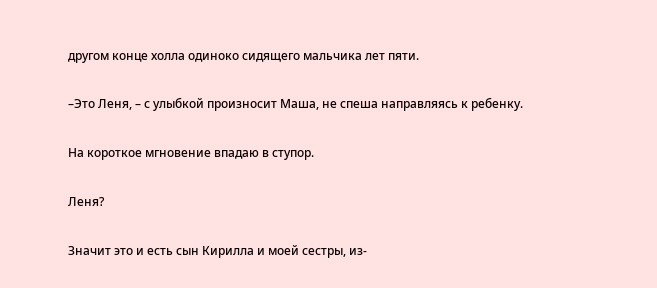другом конце холла одиноко сидящего мальчика лет пяти.

–Это Леня, – с улыбкой произносит Маша, не спеша направляясь к ребенку.

На короткое мгновение впадаю в ступор.

Леня?

Значит это и есть сын Кирилла и моей сестры, из-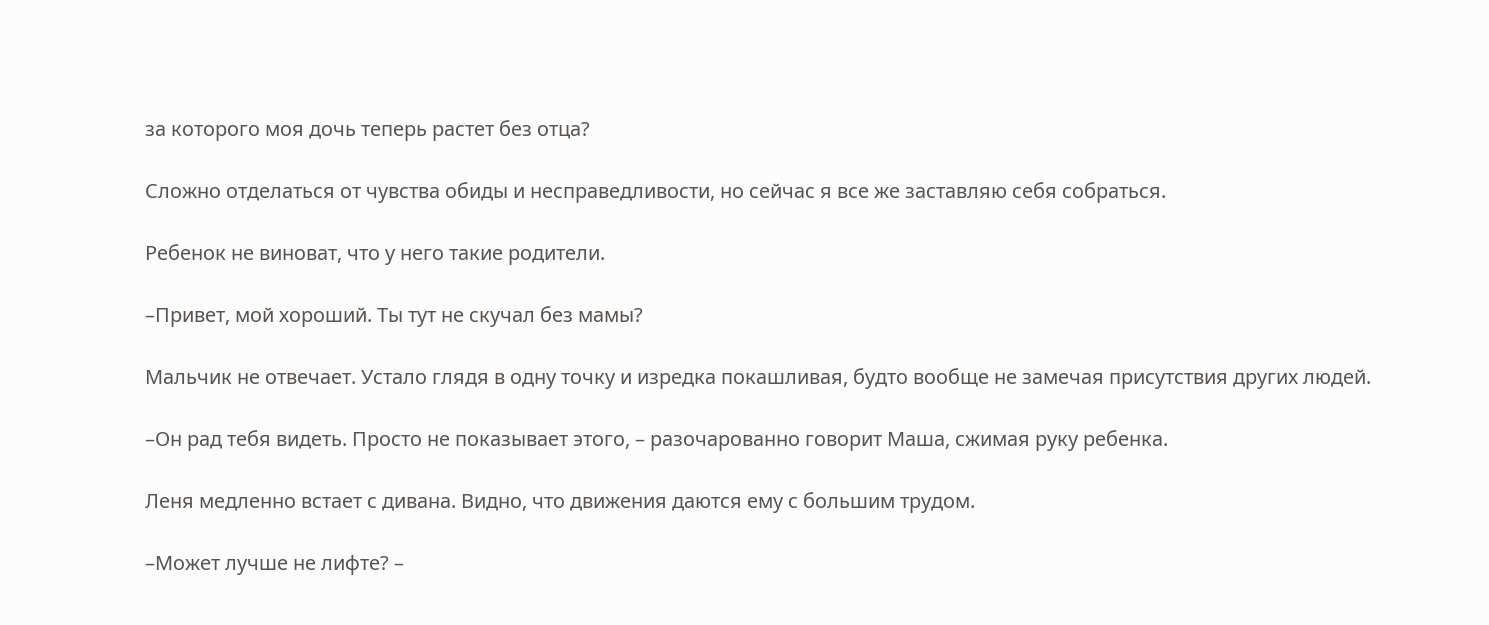за которого моя дочь теперь растет без отца?

Сложно отделаться от чувства обиды и несправедливости, но сейчас я все же заставляю себя собраться.

Ребенок не виноват, что у него такие родители.

–Привет, мой хороший. Ты тут не скучал без мамы?

Мальчик не отвечает. Устало глядя в одну точку и изредка покашливая, будто вообще не замечая присутствия других людей.

–Он рад тебя видеть. Просто не показывает этого, – разочарованно говорит Маша, сжимая руку ребенка.

Леня медленно встает с дивана. Видно, что движения даются ему с большим трудом.

–Может лучше не лифте? –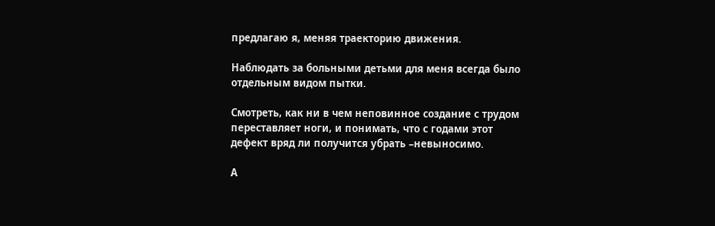предлагаю я, меняя траекторию движения.

Наблюдать за больными детьми для меня всегда было отдельным видом пытки.

Смотреть, как ни в чем неповинное создание с трудом переставляет ноги, и понимать, что с годами этот дефект вряд ли получится убрать –невыносимо.

А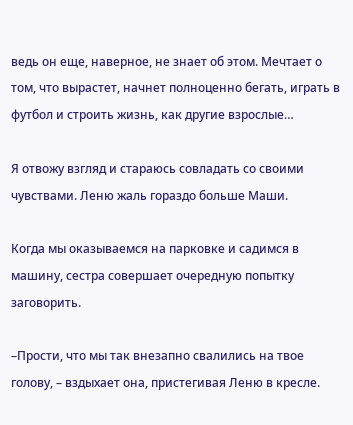ведь он еще, наверное, не знает об этом. Мечтает о том, что вырастет, начнет полноценно бегать, играть в футбол и строить жизнь, как другие взрослые…

Я отвожу взгляд и стараюсь совладать со своими чувствами. Леню жаль гораздо больше Маши.

Когда мы оказываемся на парковке и садимся в машину, сестра совершает очередную попытку заговорить.

–Прости, что мы так внезапно свалились на твое голову, – вздыхает она, пристегивая Леню в кресле.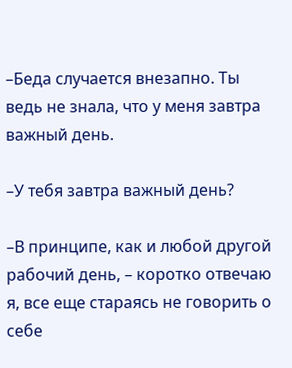–Беда случается внезапно. Ты ведь не знала, что у меня завтра важный день.

–У тебя завтра важный день?

–В принципе, как и любой другой рабочий день, – коротко отвечаю я, все еще стараясь не говорить о себе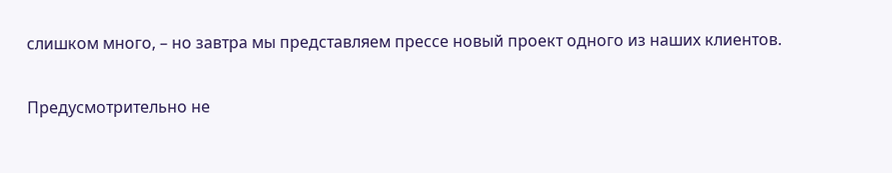слишком много, – но завтра мы представляем прессе новый проект одного из наших клиентов.

Предусмотрительно не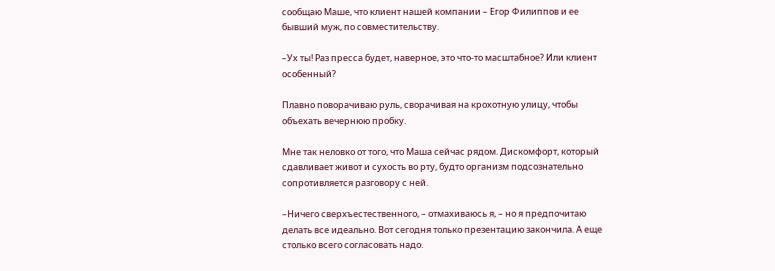сообщаю Маше, что клиент нашей компании – Егор Филиппов и ее бывший муж, по совместительству.

–Ух ты! Раз пресса будет, наверное, это что-то масштабное? Или клиент особенный?

Плавно поворачиваю руль, сворачивая на крохотную улицу, чтобы объехать вечернюю пробку.

Мне так неловко от того, что Маша сейчас рядом. Дискомфорт, который сдавливает живот и сухость во рту, будто организм подсознательно сопротивляется разговору с ней.

–Ничего сверхъестественного, – отмахиваюсь я, – но я предпочитаю делать все идеально. Вот сегодня только презентацию закончила. А еще столько всего согласовать надо.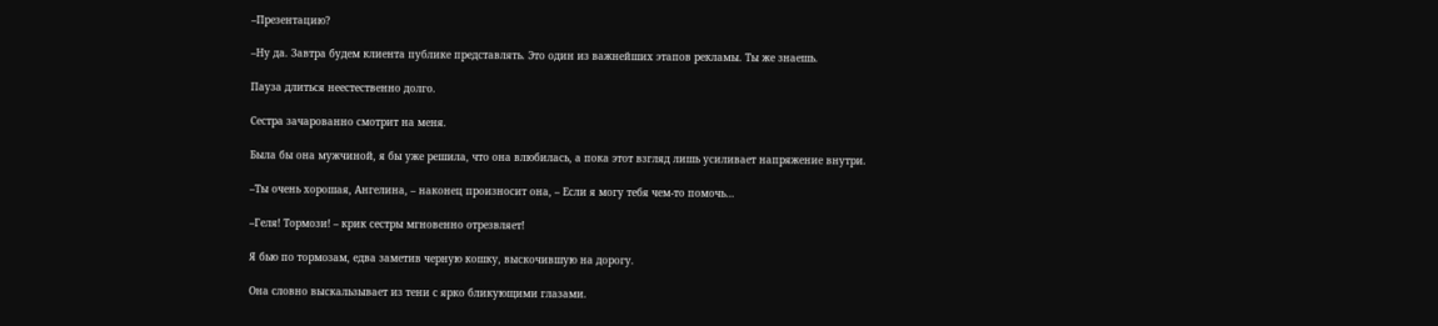–Презентацию?

–Ну да. Завтра будем клиента публике представлять. Это один из важнейших этапов рекламы. Ты же знаешь.

Пауза длиться неестественно долго.

Сестра зачарованно смотрит на меня.

Была бы она мужчиной, я бы уже решила, что она влюбилась, а пока этот взгляд лишь усиливает напряжение внутри.

–Ты очень хорошая, Ангелина, – наконец произносит она, – Если я могу тебя чем-то помочь…

–Геля! Тормози! – крик сестры мгновенно отрезвляет!

Я бью по тормозам, едва заметив черную кошку, выскочившую на дорогу.

Она словно выскальзывает из тени с ярко бликующими глазами.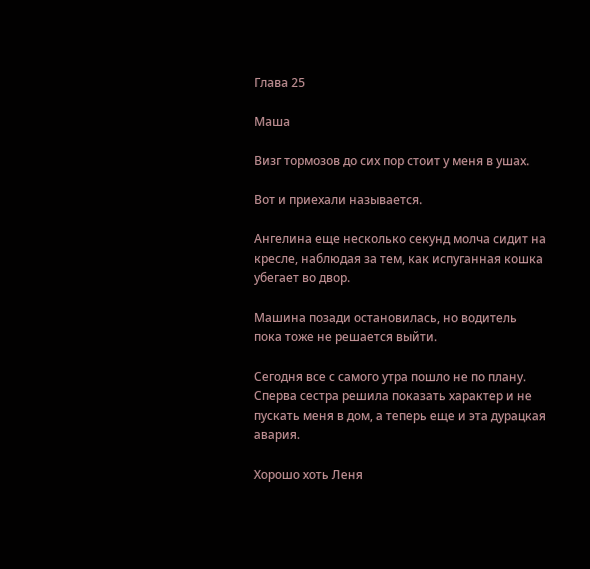Глава 25

Маша

Визг тормозов до сих пор стоит у меня в ушах.

Вот и приехали называется.

Ангелина еще несколько секунд молча сидит на кресле, наблюдая за тем, как испуганная кошка убегает во двор.

Машина позади остановилась, но водитель пока тоже не решается выйти.

Сегодня все с самого утра пошло не по плану. Сперва сестра решила показать характер и не пускать меня в дом, а теперь еще и эта дурацкая авария.

Хорошо хоть Леня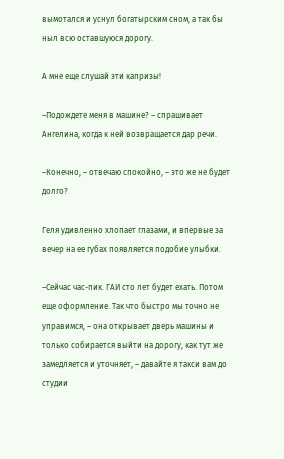вымотался и уснул богатырским сном, а так бы ныл всю оставшуюся дорогу.

А мне еще слушай эти капризы!

–Подождете меня в машине? – спрашивает Ангелина, когда к ней возвращается дар речи.

–Конечно, – отвечаю спокойно, – это же не будет долго?

Геля удивленно хлопает глазами, и впервые за вечер на ее губах появляется подобие улыбки.

–Сейчас час-пик. ГАИ сто лет будет ехать. Потом еще оформление. Так что быстро мы точно не управимся, – она открывает дверь машины и только собирается выйти на дорогу, как тут же замедляется и уточняет, – давайте я такси вам до студии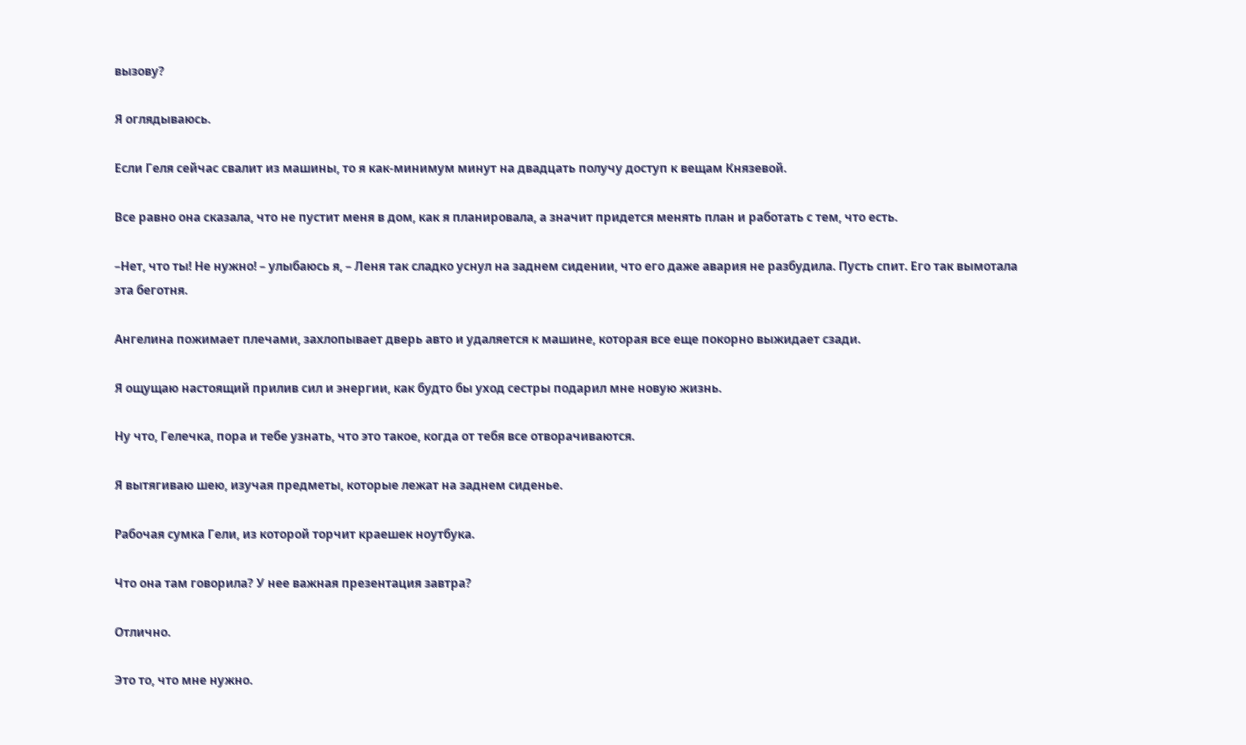вызову?

Я оглядываюсь.

Если Геля сейчас свалит из машины, то я как-минимум минут на двадцать получу доступ к вещам Князевой.

Все равно она сказала, что не пустит меня в дом, как я планировала, а значит придется менять план и работать с тем, что есть.

–Нет, что ты! Не нужно! – улыбаюсь я, – Леня так сладко уснул на заднем сидении, что его даже авария не разбудила. Пусть спит. Его так вымотала эта беготня.

Ангелина пожимает плечами, захлопывает дверь авто и удаляется к машине, которая все еще покорно выжидает сзади.

Я ощущаю настоящий прилив сил и энергии, как будто бы уход сестры подарил мне новую жизнь.

Ну что, Гелечка, пора и тебе узнать, что это такое, когда от тебя все отворачиваются.

Я вытягиваю шею, изучая предметы, которые лежат на заднем сиденье.

Рабочая сумка Гели, из которой торчит краешек ноутбука.

Что она там говорила? У нее важная презентация завтра?

Отлично.

Это то, что мне нужно.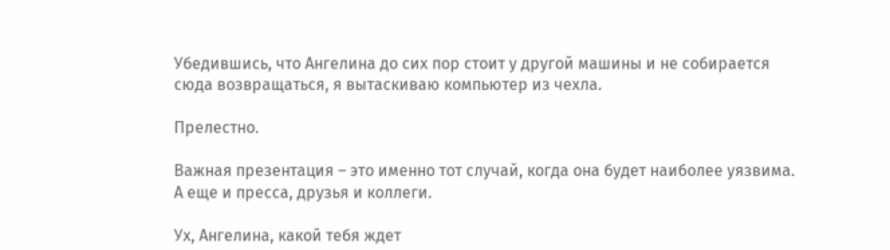Убедившись, что Ангелина до сих пор стоит у другой машины и не собирается сюда возвращаться, я вытаскиваю компьютер из чехла.

Прелестно.

Важная презентация – это именно тот случай, когда она будет наиболее уязвима. А еще и пресса, друзья и коллеги.

Ух, Ангелина, какой тебя ждет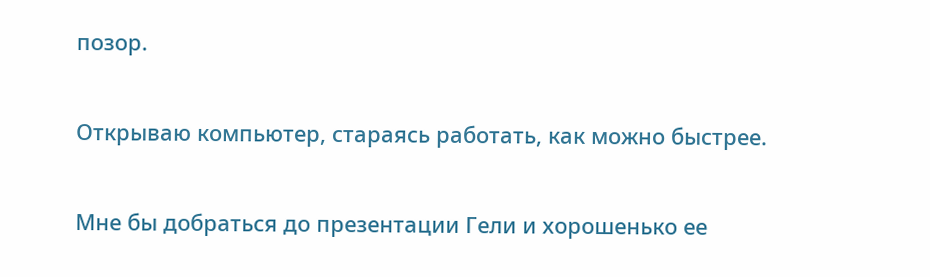позор.

Открываю компьютер, стараясь работать, как можно быстрее.

Мне бы добраться до презентации Гели и хорошенько ее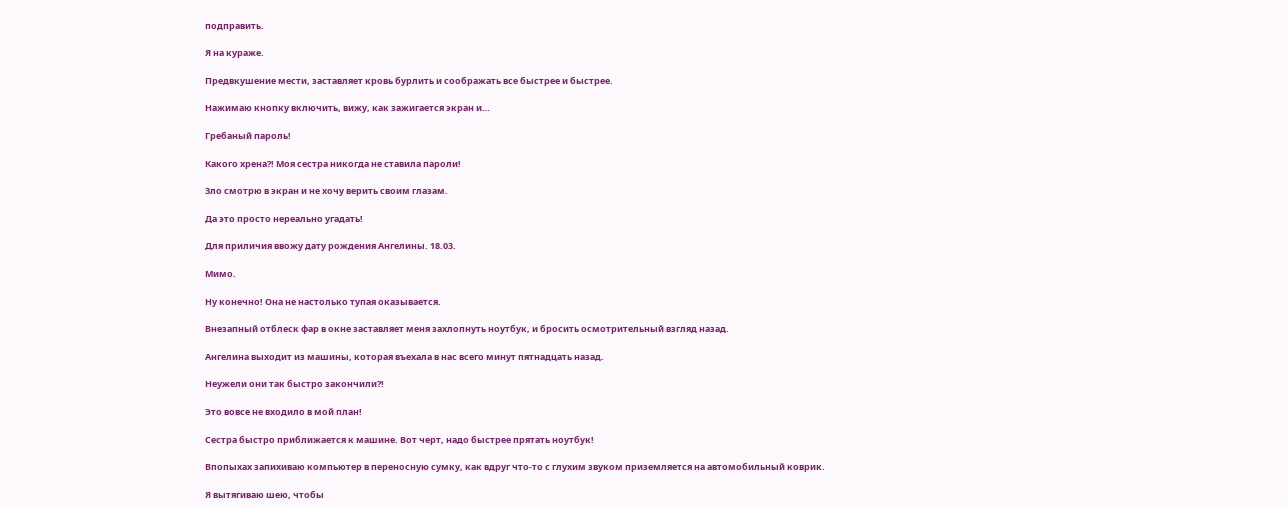подправить.

Я на кураже.

Предвкушение мести, заставляет кровь бурлить и соображать все быстрее и быстрее.

Нажимаю кнопку включить, вижу, как зажигается экран и…

Гребаный пароль!

Какого хрена?! Моя сестра никогда не ставила пароли!

Зло смотрю в экран и не хочу верить своим глазам.

Да это просто нереально угадать!

Для приличия ввожу дату рождения Ангелины. 18.03.

Мимо.

Ну конечно! Она не настолько тупая оказывается.

Внезапный отблеск фар в окне заставляет меня захлопнуть ноутбук, и бросить осмотрительный взгляд назад.

Ангелина выходит из машины, которая въехала в нас всего минут пятнадцать назад.

Неужели они так быстро закончили?!

Это вовсе не входило в мой план!

Сестра быстро приближается к машине. Вот черт, надо быстрее прятать ноутбук!

Впопыхах запихиваю компьютер в переносную сумку, как вдруг что-то с глухим звуком приземляется на автомобильный коврик.

Я вытягиваю шею, чтобы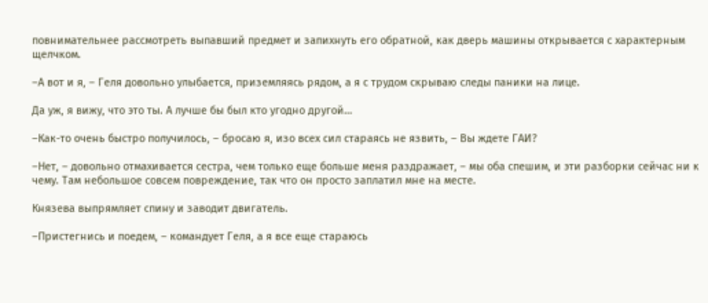повнимательнее рассмотреть выпавший предмет и запихнуть его обратной, как дверь машины открывается с характерным щелчком.

–А вот и я, – Геля довольно улыбается, приземляясь рядом, а я с трудом скрываю следы паники на лице.

Да уж, я вижу, что это ты. А лучше бы был кто угодно другой…

–Как-то очень быстро получилось, – бросаю я, изо всех сил стараясь не язвить, – Вы ждете ГАИ?

–Нет, – довольно отмахивается сестра, чем только еще больше меня раздражает, – мы оба спешим, и эти разборки сейчас ни к чему. Там небольшое совсем повреждение, так что он просто заплатил мне на месте.

Князева выпрямляет спину и заводит двигатель.

–Пристегнись и поедем, – командует Геля, а я все еще стараюсь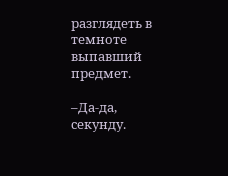разглядеть в темноте выпавший предмет.

–Да-да, секунду.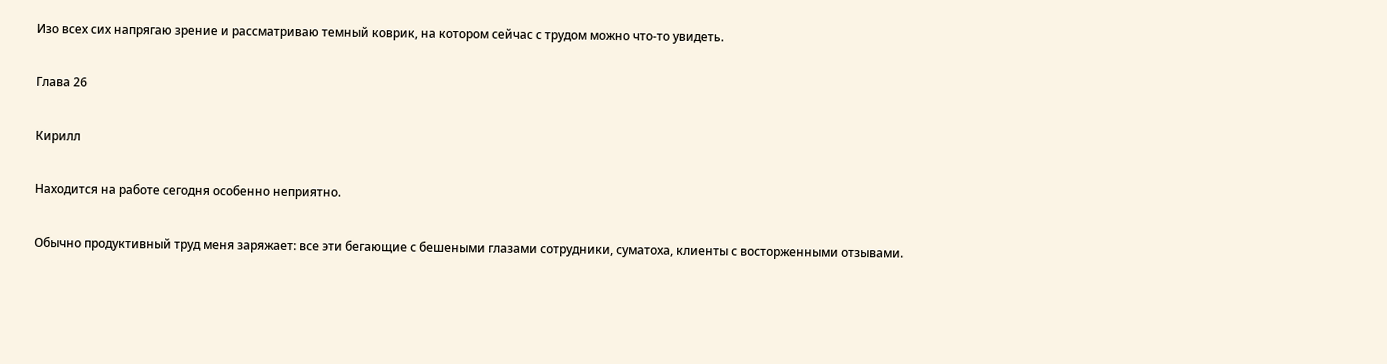Изо всех сих напрягаю зрение и рассматриваю темный коврик, на котором сейчас с трудом можно что-то увидеть.

Глава 26

Кирилл

Находится на работе сегодня особенно неприятно.

Обычно продуктивный труд меня заряжает: все эти бегающие с бешеными глазами сотрудники, суматоха, клиенты с восторженными отзывами.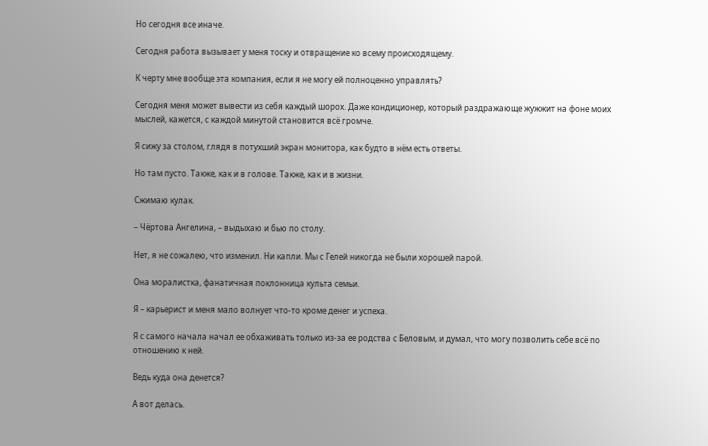Но сегодня все иначе.

Сегодня работа вызывает у меня тоску и отвращение ко всему происходящему.

К черту мне вообще эта компания, если я не могу ей полноценно управлять?

Сегодня меня может вывести из себя каждый шорох. Даже кондиционер, который раздражающе жужжит на фоне моих мыслей, кажется, с каждой минутой становится всё громче.

Я сижу за столом, глядя в потухший экран монитора, как будто в нём есть ответы.

Но там пусто. Также, как и в голове. Также, как и в жизни.

Сжимаю кулак.

– Чёртова Ангелина, – выдыхаю и бью по столу.

Нет, я не сожалею, что изменил. Ни капли. Мы с Гелей никогда не были хорошей парой.

Она моралистка, фанатичная поклонница культа семьи.

Я – карьерист и меня мало волнует что-то кроме денег и успеха.

Я с самого начала начал ее обхаживать только из-за ее родства с Беловым, и думал, что могу позволить себе всё по отношению к ней.

Ведь куда она денется?

А вот делась.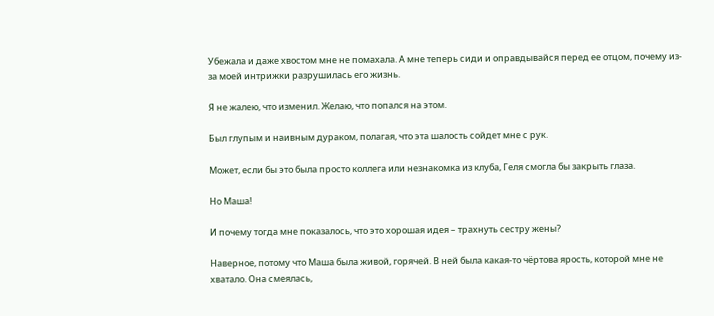Убежала и даже хвостом мне не помахала. А мне теперь сиди и оправдывайся перед ее отцом, почему из-за моей интрижки разрушилась его жизнь.

Я не жалею, что изменил. Желаю, что попался на этом.

Был глупым и наивным дураком, полагая, что эта шалость сойдет мне с рук.

Может, если бы это была просто коллега или незнакомка из клуба, Геля смогла бы закрыть глаза.

Но Маша!

И почему тогда мне показалось, что это хорошая идея – трахнуть сестру жены?

Наверное, потому что Маша была живой, горячей. В ней была какая-то чёртова ярость, которой мне не хватало. Она смеялась,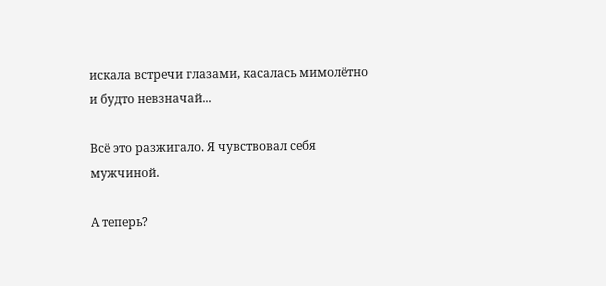искала встречи глазами, касалась мимолётно и будто невзначай...

Всё это разжигало. Я чувствовал себя мужчиной.

А теперь?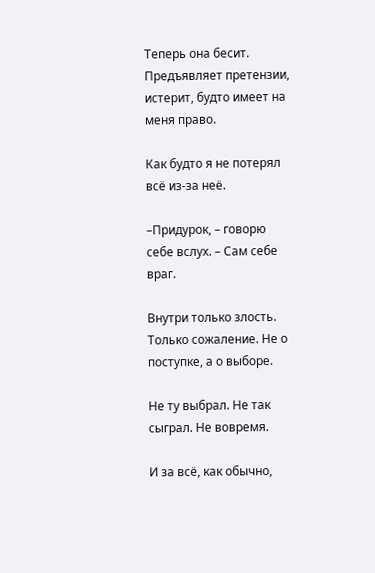Теперь она бесит. Предъявляет претензии, истерит, будто имеет на меня право.

Как будто я не потерял всё из-за неё.

–Придурок, – говорю себе вслух. – Сам себе враг.

Внутри только злость. Только сожаление. Не о поступке, а о выборе.

Не ту выбрал. Не так сыграл. Не вовремя.

И за всё, как обычно,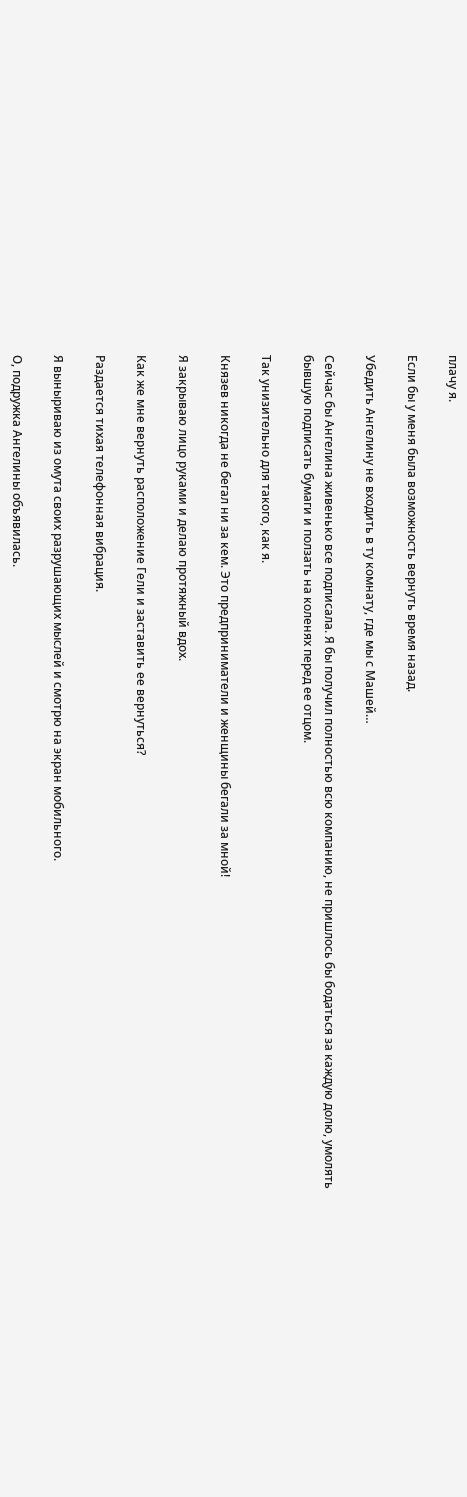плачу я.

Если бы у меня была возможность вернуть время назад.

Убедить Ангелину не входить в ту комнату, где мы с Машей…

Сейчас бы Ангелина живенько все подписала. Я бы получил полностью всю компанию, не пришлось бы бодаться за каждую долю, умолять бывшую подписать бумаги и ползать на коленях перед ее отцом.

Так унизительно для такого, как я.

Князев никогда не бегал ни за кем. Это предприниматели и женщины бегали за мной!

Я закрываю лицо руками и делаю протяжный вдох.

Как же мне вернуть расположение Гели и заставить ее вернуться?

Раздается тихая телефонная вибрация.

Я выныриваю из омута своих разрушающих мыслей и смотрю на экран мобильного.

О, подружка Ангелины объявилась.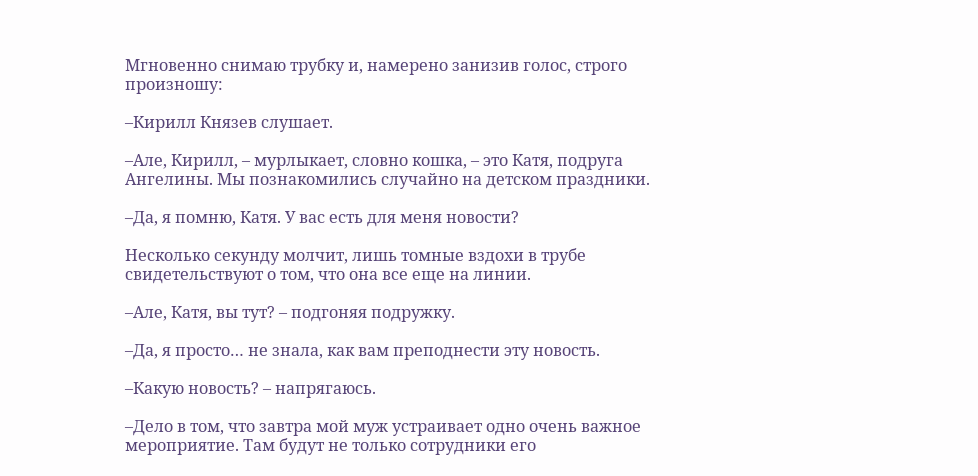Мгновенно снимаю трубку и, намерено занизив голос, строго произношу:

–Кирилл Князев слушает.

–Але, Кирилл, – мурлыкает, словно кошка, – это Катя, подруга Ангелины. Мы познакомились случайно на детском праздники.

–Да, я помню, Катя. У вас есть для меня новости?

Несколько секунду молчит, лишь томные вздохи в трубе свидетельствуют о том, что она все еще на линии.

–Але, Катя, вы тут? – подгоняя подружку.

–Да, я просто… не знала, как вам преподнести эту новость.

–Какую новость? – напрягаюсь.

–Дело в том, что завтра мой муж устраивает одно очень важное мероприятие. Там будут не только сотрудники его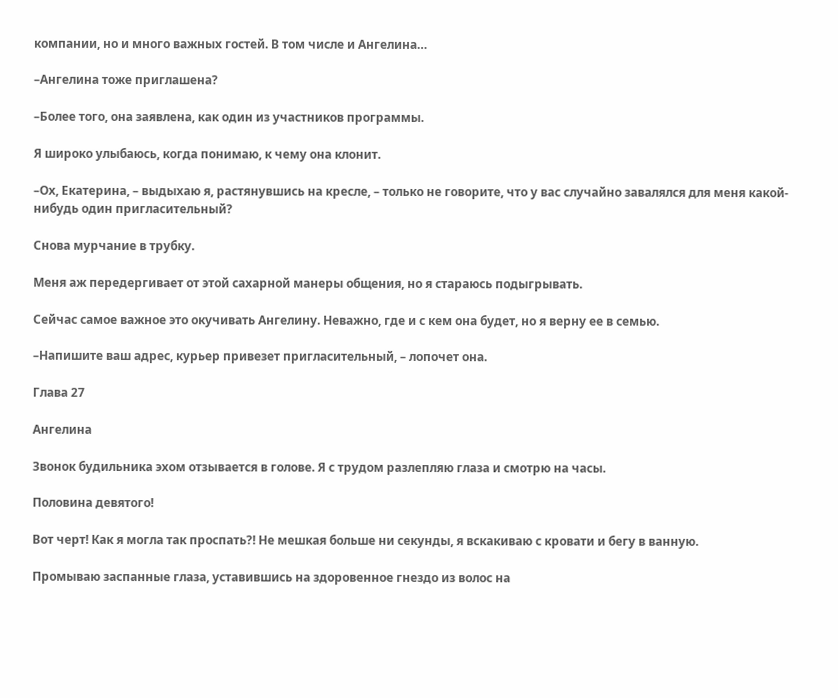компании, но и много важных гостей. В том числе и Ангелина…

–Ангелина тоже приглашена?

–Более того, она заявлена, как один из участников программы.

Я широко улыбаюсь, когда понимаю, к чему она клонит.

–Ох, Екатерина, – выдыхаю я, растянувшись на кресле, – только не говорите, что у вас случайно завалялся для меня какой-нибудь один пригласительный?

Снова мурчание в трубку.

Меня аж передергивает от этой сахарной манеры общения, но я стараюсь подыгрывать.

Сейчас самое важное это окучивать Ангелину. Неважно, где и с кем она будет, но я верну ее в семью.

–Напишите ваш адрес, курьер привезет пригласительный, – лопочет она.

Глава 27

Ангелина

Звонок будильника эхом отзывается в голове. Я с трудом разлепляю глаза и смотрю на часы.

Половина девятого!

Вот черт! Как я могла так проспать?! Не мешкая больше ни секунды, я вскакиваю с кровати и бегу в ванную.

Промываю заспанные глаза, уставившись на здоровенное гнездо из волос на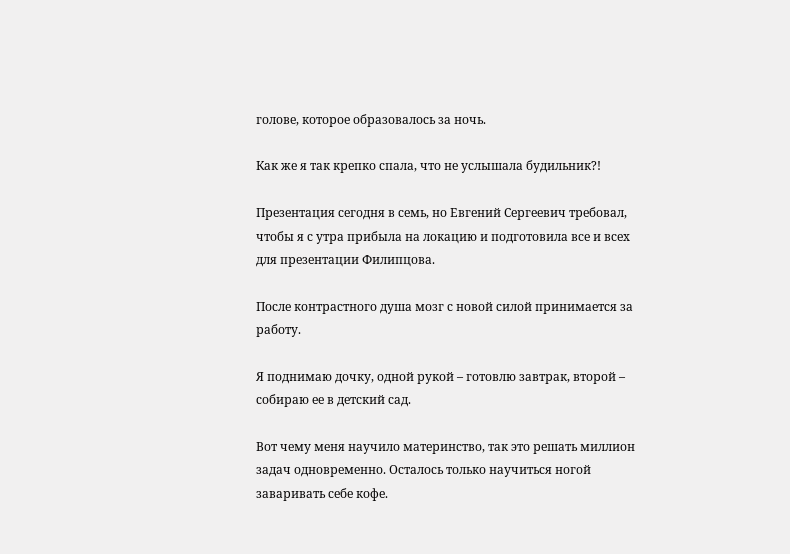голове, которое образовалось за ночь.

Как же я так крепко спала, что не услышала будильник?!

Презентация сегодня в семь, но Евгений Сергеевич требовал, чтобы я с утра прибыла на локацию и подготовила все и всех для презентации Филипцова.

После контрастного душа мозг с новой силой принимается за работу.

Я поднимаю дочку, одной рукой – готовлю завтрак, второй – собираю ее в детский сад.

Вот чему меня научило материнство, так это решать миллион задач одновременно. Осталось только научиться ногой заваривать себе кофе.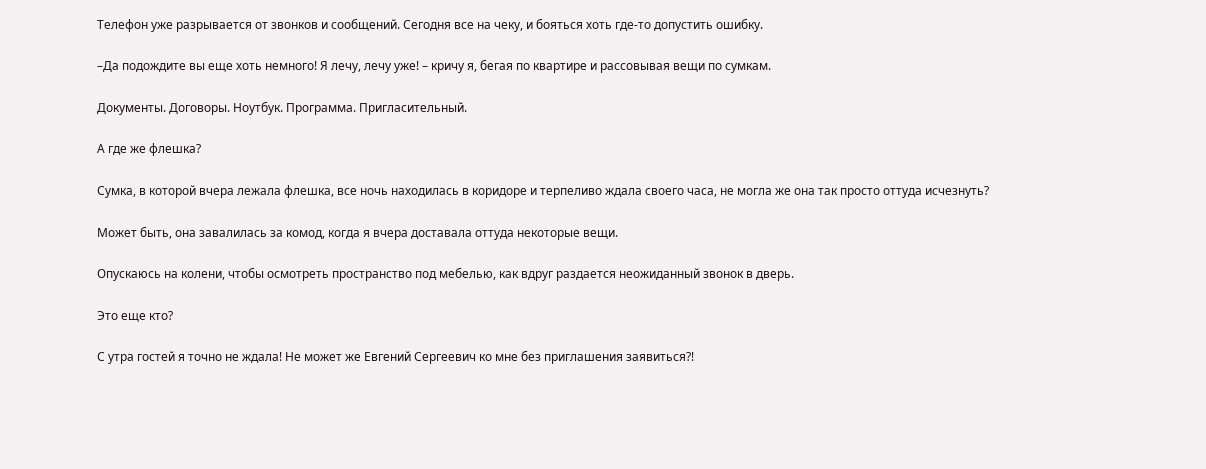Телефон уже разрывается от звонков и сообщений. Сегодня все на чеку, и бояться хоть где-то допустить ошибку.

–Да подождите вы еще хоть немного! Я лечу, лечу уже! – кричу я, бегая по квартире и рассовывая вещи по сумкам.

Документы. Договоры. Ноутбук. Программа. Пригласительный.

А где же флешка?

Сумка, в которой вчера лежала флешка, все ночь находилась в коридоре и терпеливо ждала своего часа, не могла же она так просто оттуда исчезнуть?

Может быть, она завалилась за комод, когда я вчера доставала оттуда некоторые вещи.

Опускаюсь на колени, чтобы осмотреть пространство под мебелью, как вдруг раздается неожиданный звонок в дверь.

Это еще кто?

С утра гостей я точно не ждала! Не может же Евгений Сергеевич ко мне без приглашения заявиться?!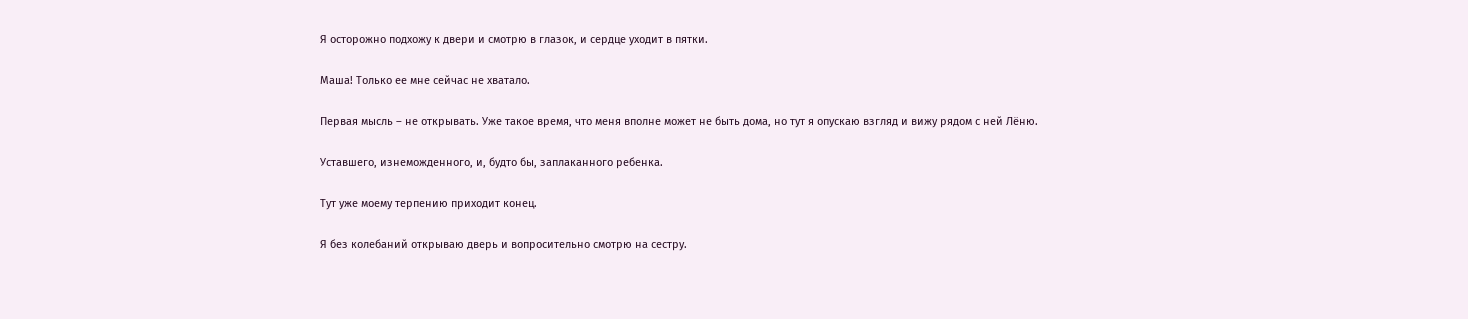Я осторожно подхожу к двери и смотрю в глазок, и сердце уходит в пятки.

Маша! Только ее мне сейчас не хватало.

Первая мысль – не открывать. Уже такое время, что меня вполне может не быть дома, но тут я опускаю взгляд и вижу рядом с ней Лёню.

Уставшего, изнеможденного, и, будто бы, заплаканного ребенка.

Тут уже моему терпению приходит конец.

Я без колебаний открываю дверь и вопросительно смотрю на сестру.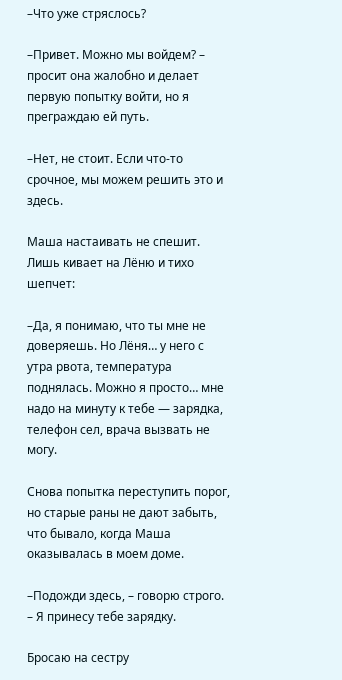–Что уже стряслось?

–Привет. Можно мы войдем? – просит она жалобно и делает первую попытку войти, но я преграждаю ей путь.

–Нет, не стоит. Если что-то срочное, мы можем решить это и здесь.

Маша настаивать не спешит. Лишь кивает на Лёню и тихо шепчет:

–Да, я понимаю, что ты мне не доверяешь. Но Лёня… у него с утра рвота, температура поднялась. Можно я просто… мне надо на минуту к тебе — зарядка, телефон сел, врача вызвать не могу.

Снова попытка переступить порог, но старые раны не дают забыть, что бывало, когда Маша оказывалась в моем доме.

–Подожди здесь, – говорю строго. – Я принесу тебе зарядку.

Бросаю на сестру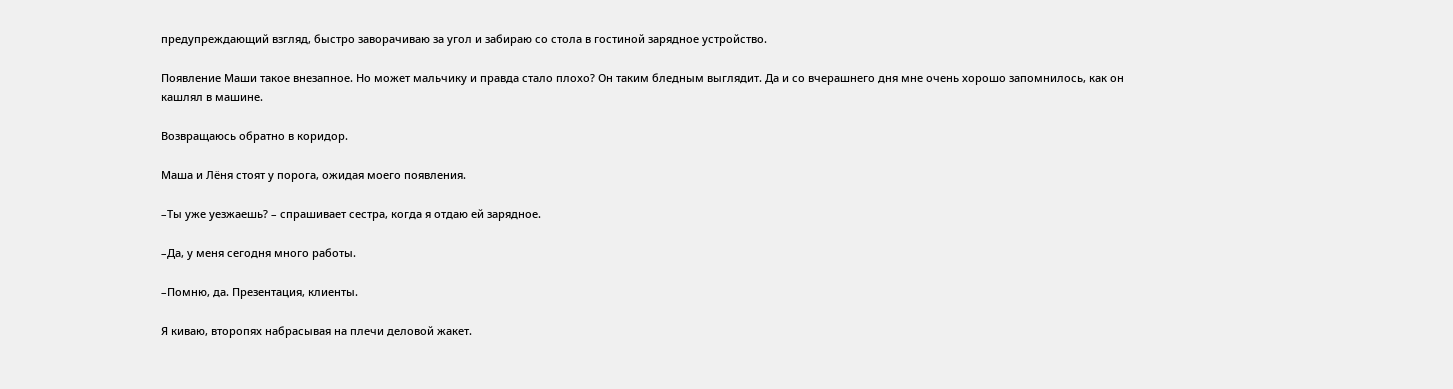предупреждающий взгляд, быстро заворачиваю за угол и забираю со стола в гостиной зарядное устройство.

Появление Маши такое внезапное. Но может мальчику и правда стало плохо? Он таким бледным выглядит. Да и со вчерашнего дня мне очень хорошо запомнилось, как он кашлял в машине.

Возвращаюсь обратно в коридор.

Маша и Лёня стоят у порога, ожидая моего появления.

–Ты уже уезжаешь? – спрашивает сестра, когда я отдаю ей зарядное.

–Да, у меня сегодня много работы.

–Помню, да. Презентация, клиенты.

Я киваю, второпях набрасывая на плечи деловой жакет.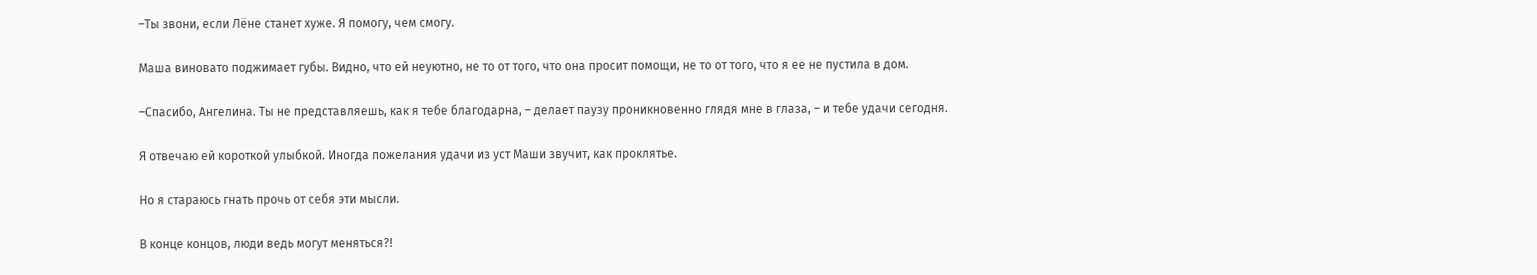–Ты звони, если Лёне станет хуже. Я помогу, чем смогу.

Маша виновато поджимает губы. Видно, что ей неуютно, не то от того, что она просит помощи, не то от того, что я ее не пустила в дом.

–Спасибо, Ангелина. Ты не представляешь, как я тебе благодарна, – делает паузу проникновенно глядя мне в глаза, – и тебе удачи сегодня.

Я отвечаю ей короткой улыбкой. Иногда пожелания удачи из уст Маши звучит, как проклятье.

Но я стараюсь гнать прочь от себя эти мысли.

В конце концов, люди ведь могут меняться?!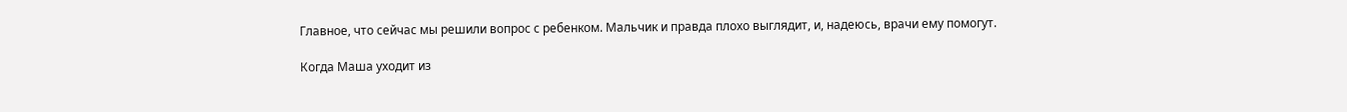Главное, что сейчас мы решили вопрос с ребенком. Мальчик и правда плохо выглядит, и, надеюсь, врачи ему помогут.

Когда Маша уходит из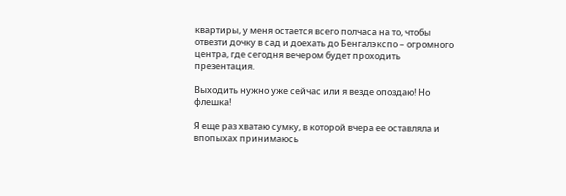квартиры, у меня остается всего полчаса на то, чтобы отвезти дочку в сад и доехать до Бенгалэкспо – огромного центра, где сегодня вечером будет проходить презентация.

Выходить нужно уже сейчас или я везде опоздаю! Но флешка!

Я еще раз хватаю сумку, в которой вчера ее оставляла и впопыхах принимаюсь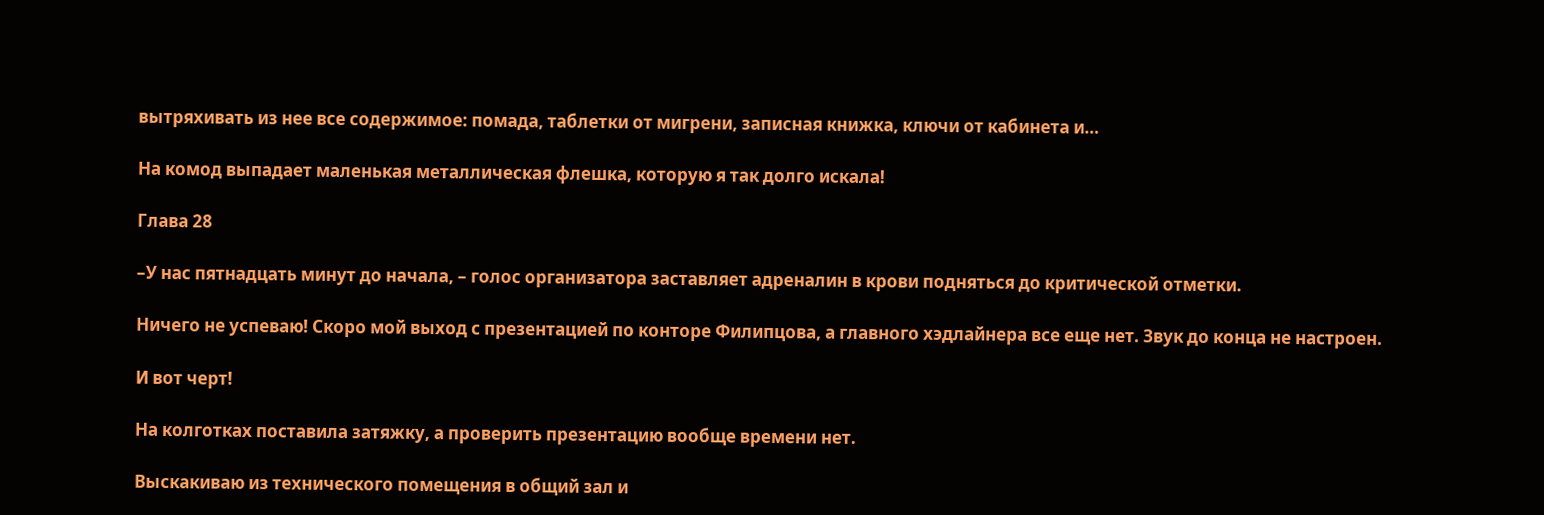вытряхивать из нее все содержимое: помада, таблетки от мигрени, записная книжка, ключи от кабинета и…

На комод выпадает маленькая металлическая флешка, которую я так долго искала!

Глава 28

–У нас пятнадцать минут до начала, – голос организатора заставляет адреналин в крови подняться до критической отметки.

Ничего не успеваю! Скоро мой выход с презентацией по конторе Филипцова, а главного хэдлайнера все еще нет. Звук до конца не настроен.

И вот черт!

На колготках поставила затяжку, а проверить презентацию вообще времени нет.

Выскакиваю из технического помещения в общий зал и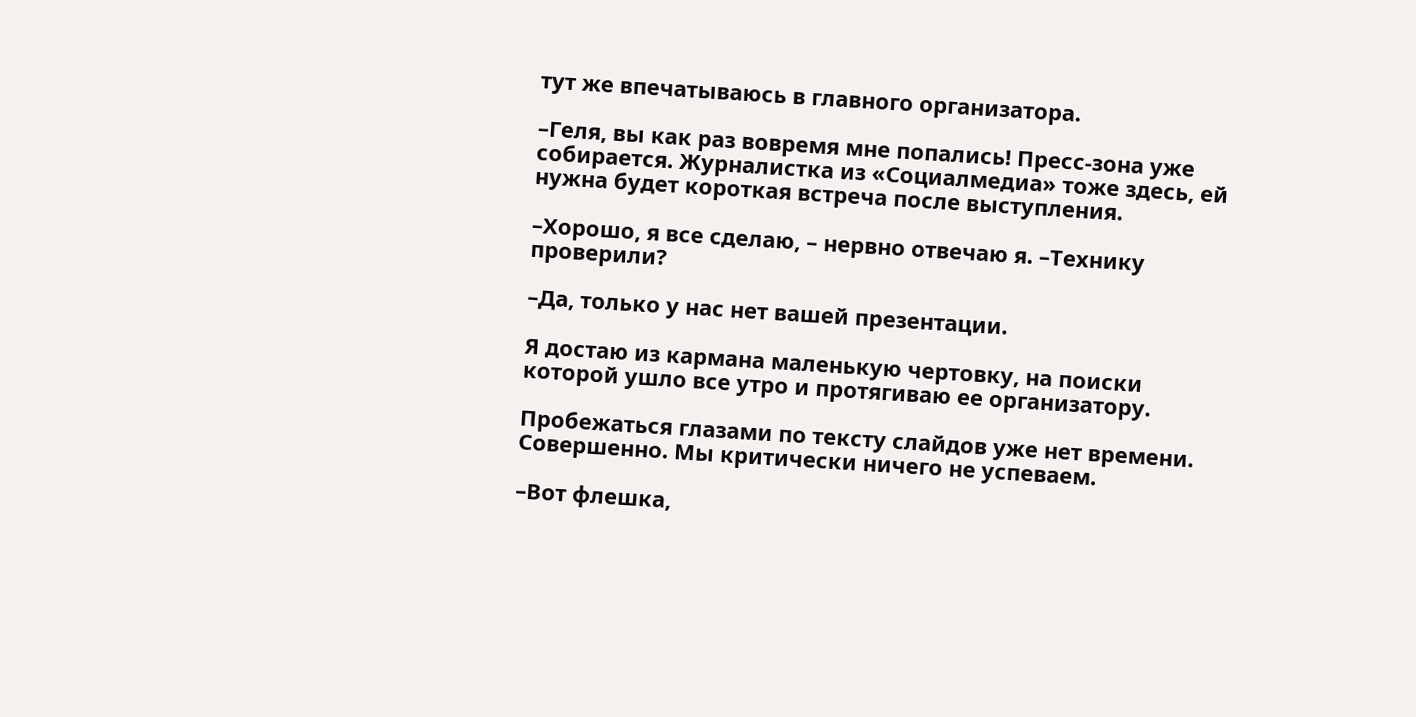тут же впечатываюсь в главного организатора.

–Геля, вы как раз вовремя мне попались! Пресс-зона уже собирается. Журналистка из «Социалмедиа» тоже здесь, ей нужна будет короткая встреча после выступления.

–Хорошо, я все сделаю, – нервно отвечаю я. –Технику проверили?

–Да, только у нас нет вашей презентации.

Я достаю из кармана маленькую чертовку, на поиски которой ушло все утро и протягиваю ее организатору.

Пробежаться глазами по тексту слайдов уже нет времени. Совершенно. Мы критически ничего не успеваем.

–Вот флешка,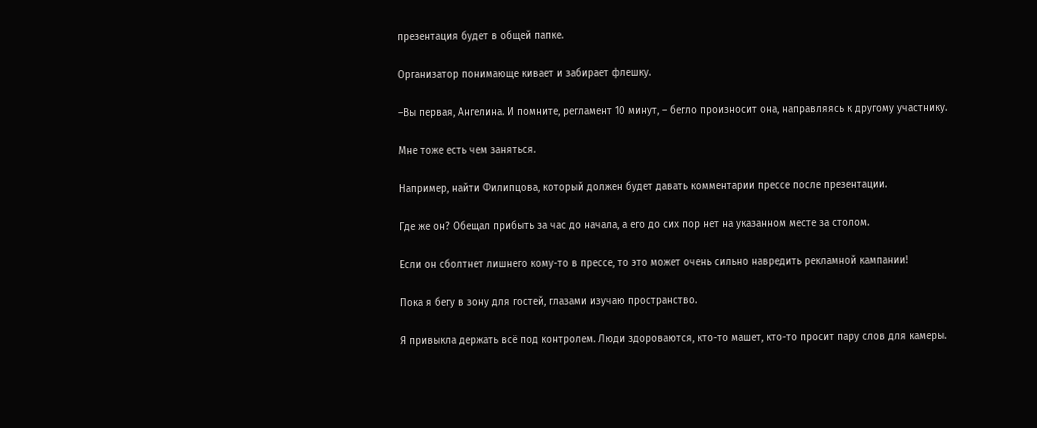презентация будет в общей папке.

Организатор понимающе кивает и забирает флешку.

–Вы первая, Ангелина. И помните, регламент 10 минут, – бегло произносит она, направляясь к другому участнику.

Мне тоже есть чем заняться.

Например, найти Филипцова, который должен будет давать комментарии прессе после презентации.

Где же он? Обещал прибыть за час до начала, а его до сих пор нет на указанном месте за столом.

Если он сболтнет лишнего кому-то в прессе, то это может очень сильно навредить рекламной кампании!

Пока я бегу в зону для гостей, глазами изучаю пространство.

Я привыкла держать всё под контролем. Люди здороваются, кто-то машет, кто-то просит пару слов для камеры.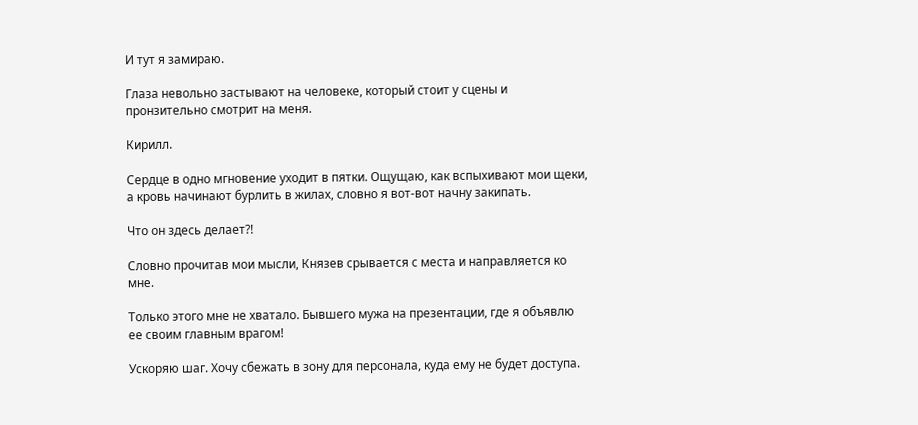И тут я замираю.

Глаза невольно застывают на человеке, который стоит у сцены и пронзительно смотрит на меня.

Кирилл.

Сердце в одно мгновение уходит в пятки. Ощущаю, как вспыхивают мои щеки, а кровь начинают бурлить в жилах, словно я вот-вот начну закипать.

Что он здесь делает?!

Словно прочитав мои мысли, Князев срывается с места и направляется ко мне.

Только этого мне не хватало. Бывшего мужа на презентации, где я объявлю ее своим главным врагом!

Ускоряю шаг. Хочу сбежать в зону для персонала, куда ему не будет доступа.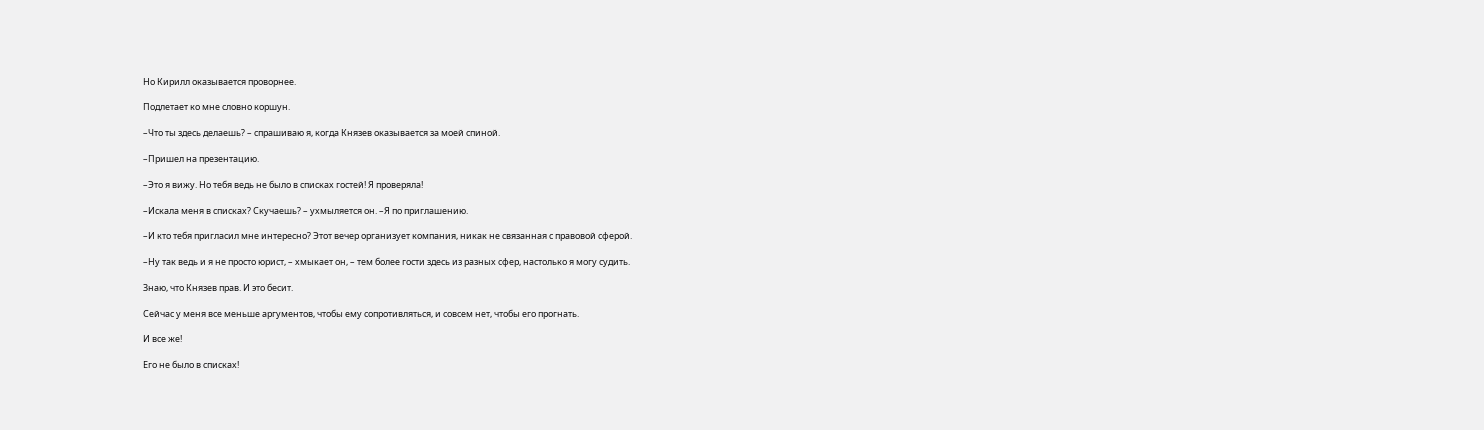Но Кирилл оказывается проворнее.

Подлетает ко мне словно коршун.

–Что ты здесь делаешь? – спрашиваю я, когда Князев оказывается за моей спиной.

–Пришел на презентацию.

–Это я вижу. Но тебя ведь не было в списках гостей! Я проверяла!

–Искала меня в списках? Скучаешь? – ухмыляется он. –Я по приглашению.

–И кто тебя пригласил мне интересно? Этот вечер организует компания, никак не связанная с правовой сферой.

–Ну так ведь и я не просто юрист, – хмыкает он, – тем более гости здесь из разных сфер, настолько я могу судить.

Знаю, что Князев прав. И это бесит.

Сейчас у меня все меньше аргументов, чтобы ему сопротивляться, и совсем нет, чтобы его прогнать.

И все же!

Его не было в списках!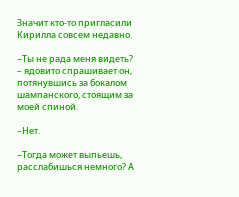Значит кто-то пригласили Кирилла совсем недавно.

–Ты не рада меня видеть? – ядовито спрашивает он, потянувшись за бокалом шампанского, стоящим за моей спиной.

–Нет.

–Тогда может выпьешь, расслабишься немного? А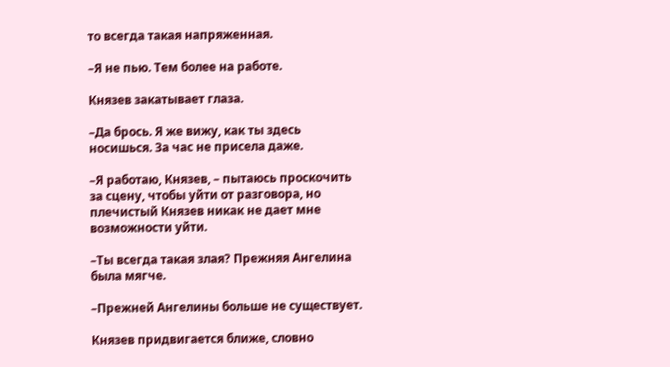то всегда такая напряженная.

–Я не пью. Тем более на работе.

Князев закатывает глаза.

–Да брось. Я же вижу, как ты здесь носишься. За час не присела даже.

–Я работаю, Князев, – пытаюсь проскочить за сцену, чтобы уйти от разговора, но плечистый Князев никак не дает мне возможности уйти.

–Ты всегда такая злая? Прежняя Ангелина была мягче.

–Прежней Ангелины больше не существует.

Князев придвигается ближе, словно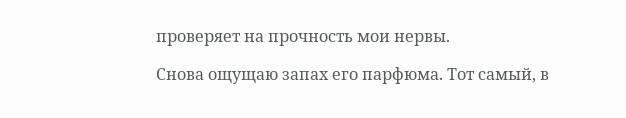проверяет на прочность мои нервы.

Снова ощущаю запах его парфюма. Тот самый, в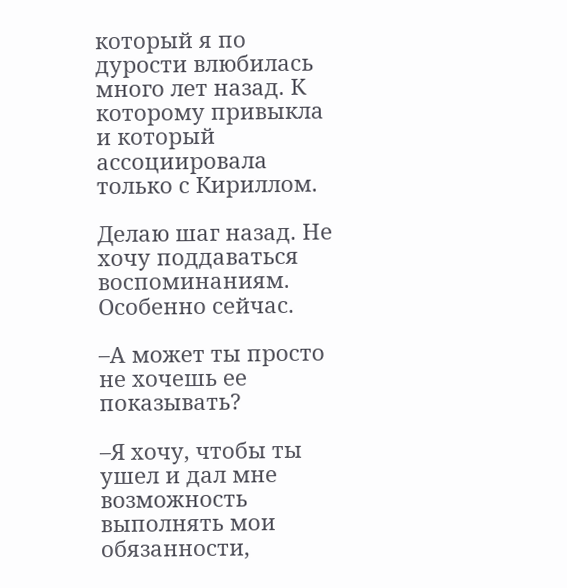который я по дурости влюбилась много лет назад. К которому привыкла и который ассоциировала только с Кириллом.

Делаю шаг назад. Не хочу поддаваться воспоминаниям. Особенно сейчас.

–А может ты просто не хочешь ее показывать?

–Я хочу, чтобы ты ушел и дал мне возможность выполнять мои обязанности,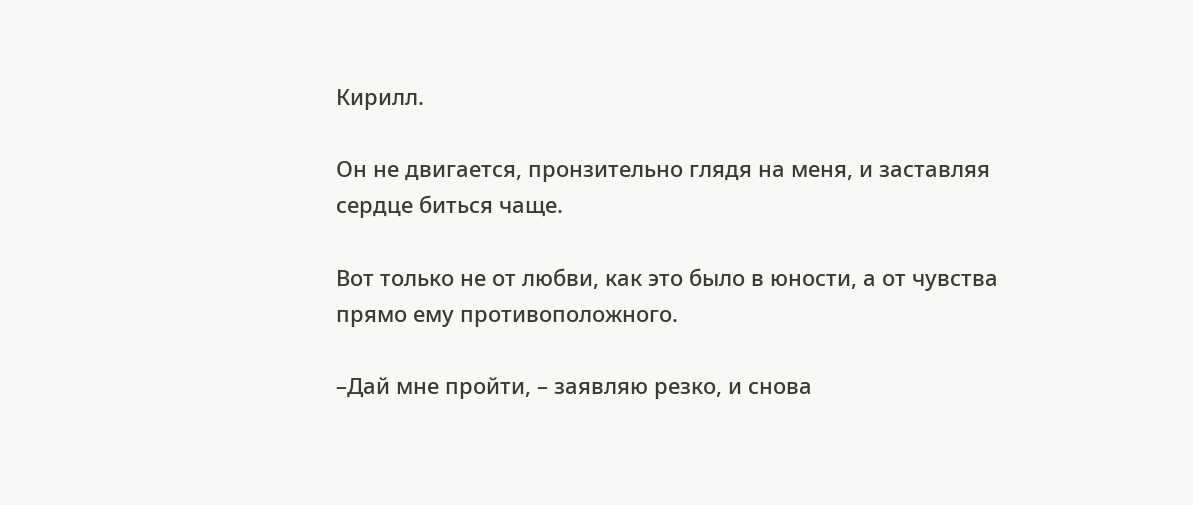Кирилл.

Он не двигается, пронзительно глядя на меня, и заставляя сердце биться чаще.

Вот только не от любви, как это было в юности, а от чувства прямо ему противоположного.

–Дай мне пройти, – заявляю резко, и снова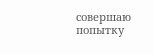совершаю попытку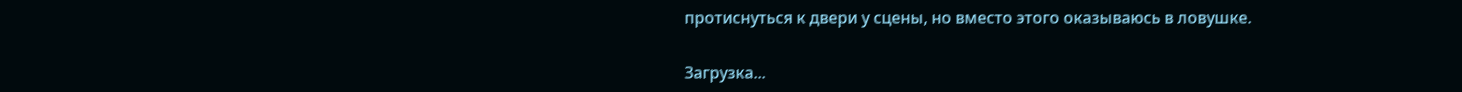протиснуться к двери у сцены, но вместо этого оказываюсь в ловушке.

Загрузка...